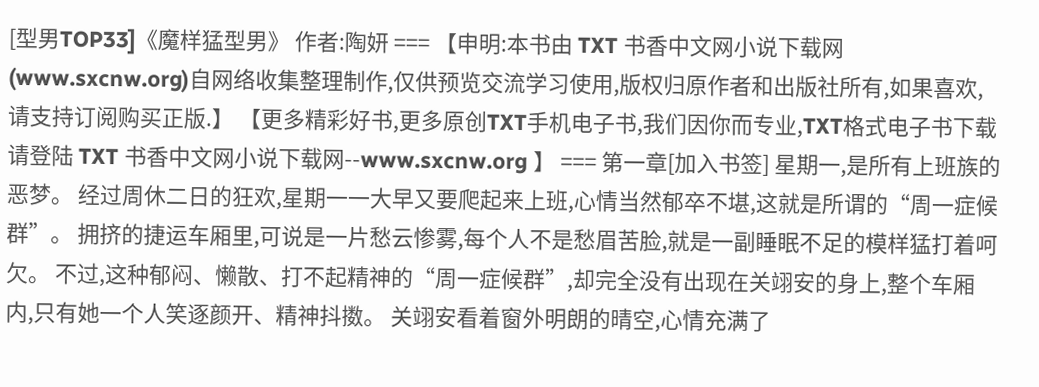[型男TOP33]《魔样猛型男》 作者:陶妍 === 【申明:本书由 TXT 书香中文网小说下载网(www.sxcnw.org)自网络收集整理制作,仅供预览交流学习使用,版权归原作者和出版社所有,如果喜欢,请支持订阅购买正版.】 【更多精彩好书,更多原创TXT手机电子书,我们因你而专业,TXT格式电子书下载 请登陆 TXT 书香中文网小说下载网--www.sxcnw.org 】 === 第一章[加入书签] 星期一,是所有上班族的恶梦。 经过周休二日的狂欢,星期一一大早又要爬起来上班,心情当然郁卒不堪,这就是所谓的“周一症候群”。 拥挤的捷运车厢里,可说是一片愁云惨雾,每个人不是愁眉苦脸,就是一副睡眠不足的模样猛打着呵欠。 不过,这种郁闷、懒散、打不起精神的“周一症候群”,却完全没有出现在关翊安的身上,整个车厢内,只有她一个人笑逐颜开、精神抖擞。 关翊安看着窗外明朗的晴空,心情充满了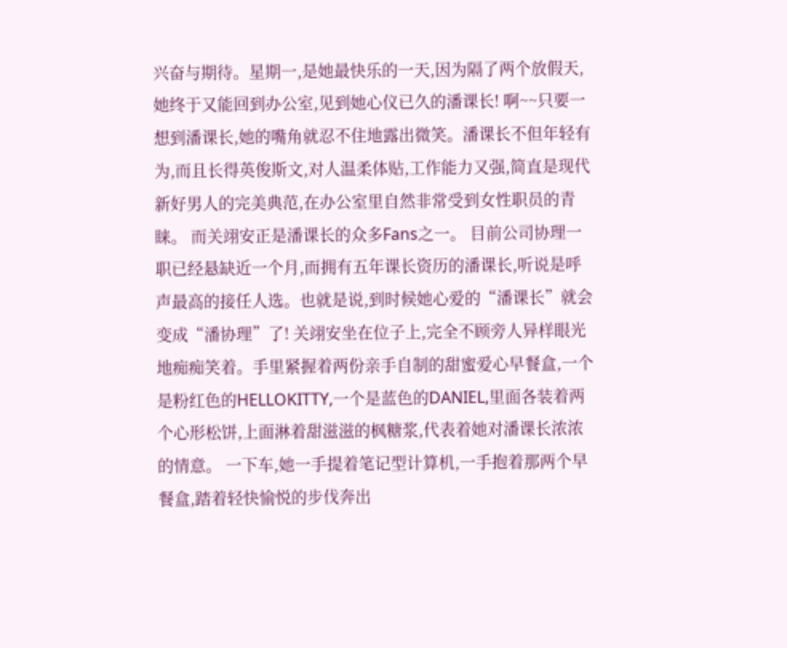兴奋与期待。星期一,是她最快乐的一天,因为隔了两个放假天,她终于又能回到办公室,见到她心仪已久的潘课长! 啊~~只要一想到潘课长,她的嘴角就忍不住地露出微笑。潘课长不但年轻有为,而且长得英俊斯文,对人温柔体贴,工作能力又强,简直是现代新好男人的完美典范,在办公室里自然非常受到女性职员的青睐。 而关翊安正是潘课长的众多Fans之一。 目前公司协理一职已经悬缺近一个月,而拥有五年课长资历的潘课长,听说是呼声最高的接任人选。也就是说,到时候她心爱的“潘课长”就会变成“潘协理”了! 关翊安坐在位子上,完全不顾旁人异样眼光地痴痴笑着。手里紧握着两份亲手自制的甜蜜爱心早餐盒,一个是粉红色的HELLOKITTY,一个是蓝色的DANIEL,里面各装着两个心形松饼,上面淋着甜滋滋的枫糖浆,代表着她对潘课长浓浓的情意。 一下车,她一手提着笔记型计算机,一手抱着那两个早餐盒,踏着轻快愉悦的步伐奔出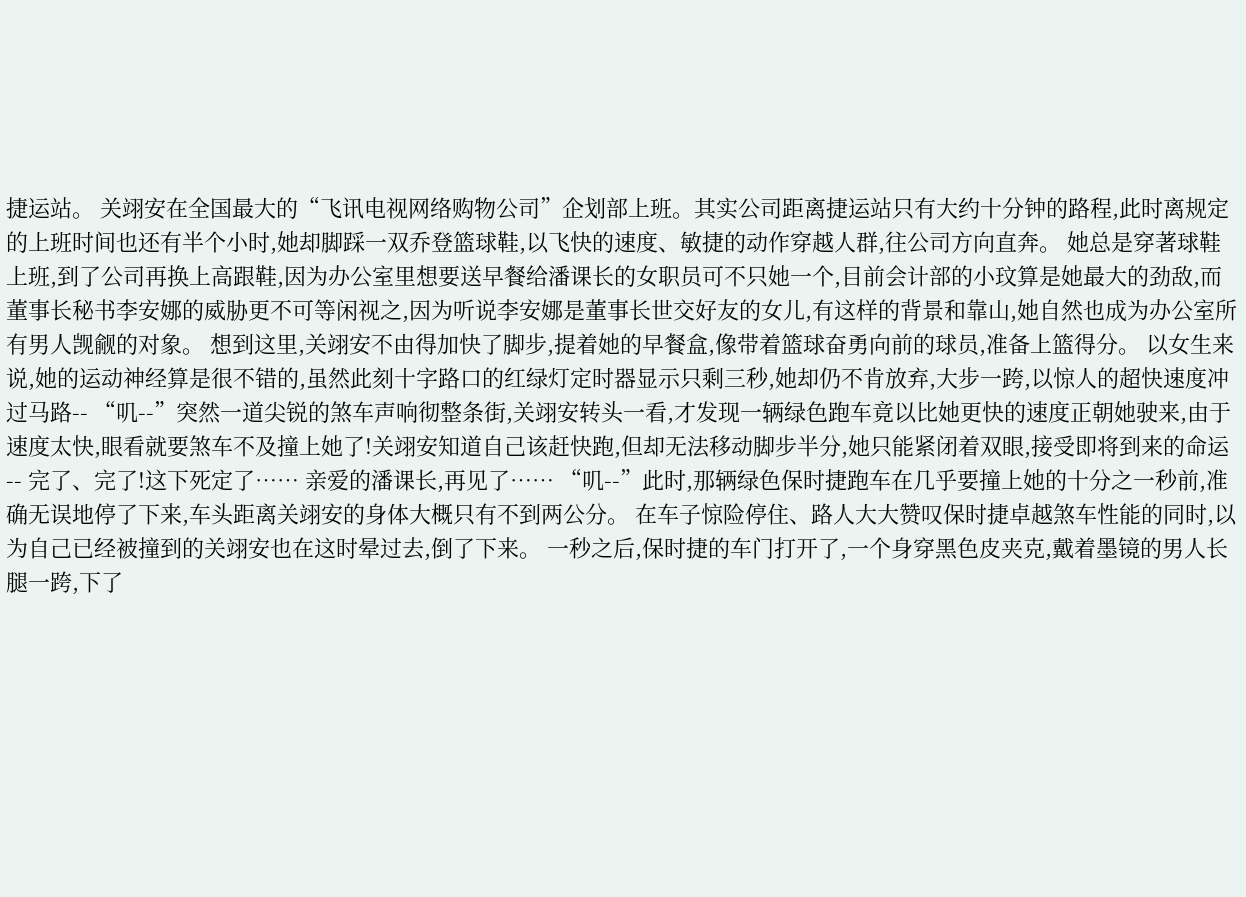捷运站。 关翊安在全国最大的“飞讯电视网络购物公司”企划部上班。其实公司距离捷运站只有大约十分钟的路程,此时离规定的上班时间也还有半个小时,她却脚踩一双乔登篮球鞋,以飞快的速度、敏捷的动作穿越人群,往公司方向直奔。 她总是穿著球鞋上班,到了公司再换上高跟鞋,因为办公室里想要送早餐给潘课长的女职员可不只她一个,目前会计部的小玟算是她最大的劲敌,而董事长秘书李安娜的威胁更不可等闲视之,因为听说李安娜是董事长世交好友的女儿,有这样的背景和靠山,她自然也成为办公室所有男人觊觎的对象。 想到这里,关翊安不由得加快了脚步,提着她的早餐盒,像带着篮球奋勇向前的球员,准备上篮得分。 以女生来说,她的运动神经算是很不错的,虽然此刻十字路口的红绿灯定时器显示只剩三秒,她却仍不肯放弃,大步一跨,以惊人的超快速度冲过马路-- “叽--”突然一道尖锐的煞车声响彻整条街,关翊安转头一看,才发现一辆绿色跑车竟以比她更快的速度正朝她驶来,由于速度太快,眼看就要煞车不及撞上她了!关翊安知道自己该赶快跑,但却无法移动脚步半分,她只能紧闭着双眼,接受即将到来的命运-- 完了、完了!这下死定了…… 亲爱的潘课长,再见了…… “叽--”此时,那辆绿色保时捷跑车在几乎要撞上她的十分之一秒前,准确无误地停了下来,车头距离关翊安的身体大概只有不到两公分。 在车子惊险停住、路人大大赞叹保时捷卓越煞车性能的同时,以为自己已经被撞到的关翊安也在这时晕过去,倒了下来。 一秒之后,保时捷的车门打开了,一个身穿黑色皮夹克,戴着墨镜的男人长腿一跨,下了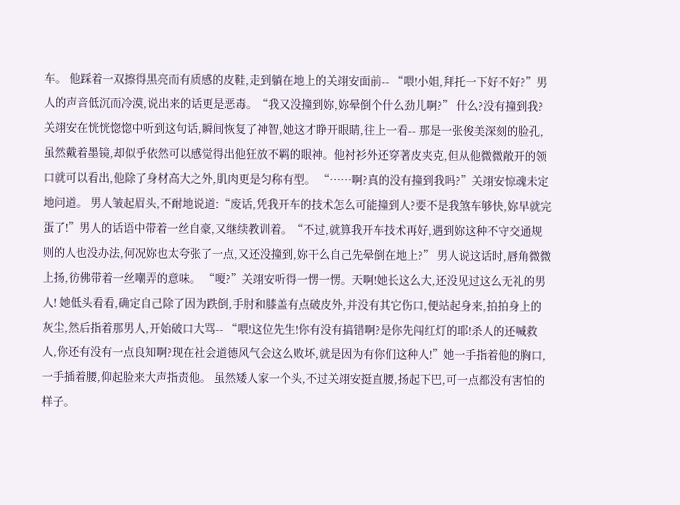车。 他踩着一双擦得黑亮而有质感的皮鞋,走到躺在地上的关翊安面前-- “喂!小姐,拜托一下好不好?”男人的声音低沉而冷漠,说出来的话更是恶毒。“我又没撞到妳,妳晕倒个什么劲儿啊?” 什么?没有撞到我?关翊安在恍恍惚惚中听到这句话,瞬间恢复了神智,她这才睁开眼睛,往上一看-- 那是一张俊美深刻的脸孔,虽然戴着墨镜,却似乎依然可以感觉得出他狂放不羁的眼神。他衬衫外还穿著皮夹克,但从他微微敞开的领口就可以看出,他除了身材高大之外,肌肉更是匀称有型。 “……啊?真的没有撞到我吗?”关翊安惊魂未定地问道。 男人皱起眉头,不耐地说道:“废话,凭我开车的技术怎么可能撞到人?要不是我煞车够快,妳早就完蛋了!”男人的话语中带着一丝自豪,又继续教训着。“不过,就算我开车技术再好,遇到妳这种不守交通规则的人也没办法,何况妳也太夸张了一点,又还没撞到,妳干么自己先晕倒在地上?” 男人说这话时,唇角微微上扬,彷佛带着一丝嘲弄的意味。 “嗄?”关翊安听得一愣一愣。天啊!她长这么大,还没见过这么无礼的男人! 她低头看看,确定自己除了因为跌倒,手肘和膝盖有点破皮外,并没有其它伤口,便站起身来,拍拍身上的灰尘,然后指着那男人,开始破口大骂-- “喂!这位先生!你有没有搞错啊?是你先闯红灯的耶!杀人的还喊救人,你还有没有一点良知啊?现在社会道德风气会这么败坏,就是因为有你们这种人!”她一手指着他的胸口,一手插着腰,仰起脸来大声指责他。 虽然矮人家一个头,不过关翊安挺直腰,扬起下巴,可一点都没有害怕的样子。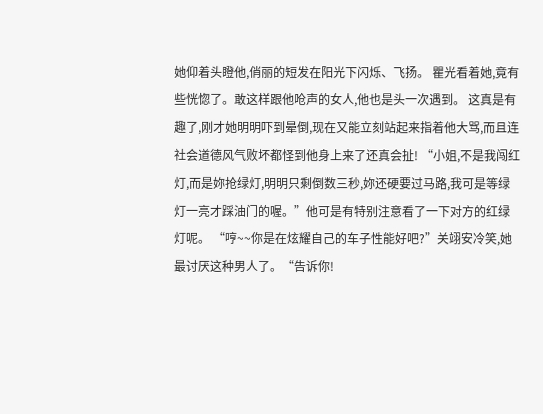她仰着头瞪他,俏丽的短发在阳光下闪烁、飞扬。 瞿光看着她,竟有些恍惚了。敢这样跟他呛声的女人,他也是头一次遇到。 这真是有趣了,刚才她明明吓到晕倒,现在又能立刻站起来指着他大骂,而且连社会道德风气败坏都怪到他身上来了还真会扯! “小姐,不是我闯红灯,而是妳抢绿灯,明明只剩倒数三秒,妳还硬要过马路,我可是等绿灯一亮才踩油门的喔。”他可是有特别注意看了一下对方的红绿灯呢。 “哼~~你是在炫耀自己的车子性能好吧?”关翊安冷笑,她最讨厌这种男人了。“告诉你!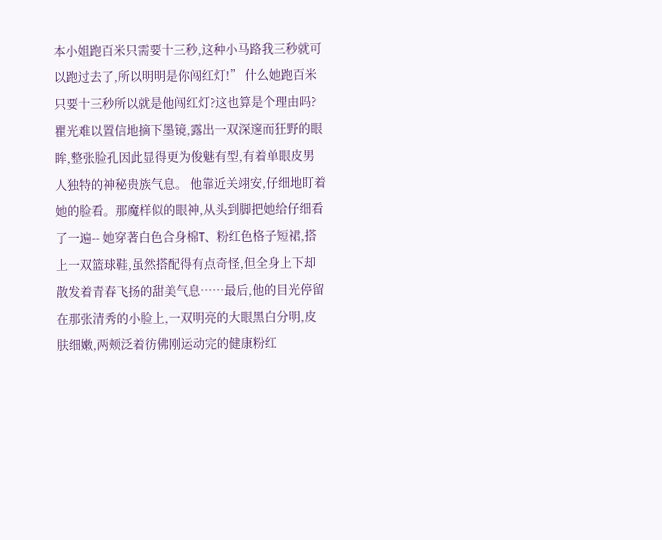本小姐跑百米只需要十三秒,这种小马路我三秒就可以跑过去了,所以明明是你闯红灯!” 什么她跑百米只要十三秒所以就是他闯红灯?这也算是个理由吗?瞿光难以置信地摘下墨镜,露出一双深邃而狂野的眼眸,整张脸孔因此显得更为俊魅有型,有着单眼皮男人独特的神秘贵族气息。 他靠近关翊安,仔细地盯着她的脸看。那魔样似的眼神,从头到脚把她给仔细看了一遍-- 她穿著白色合身棉T、粉红色格子短裙,搭上一双篮球鞋,虽然搭配得有点奇怪,但全身上下却散发着青春飞扬的甜美气息……最后,他的目光停留在那张清秀的小脸上,一双明亮的大眼黑白分明,皮肤细嫩,两颊泛着彷佛刚运动完的健康粉红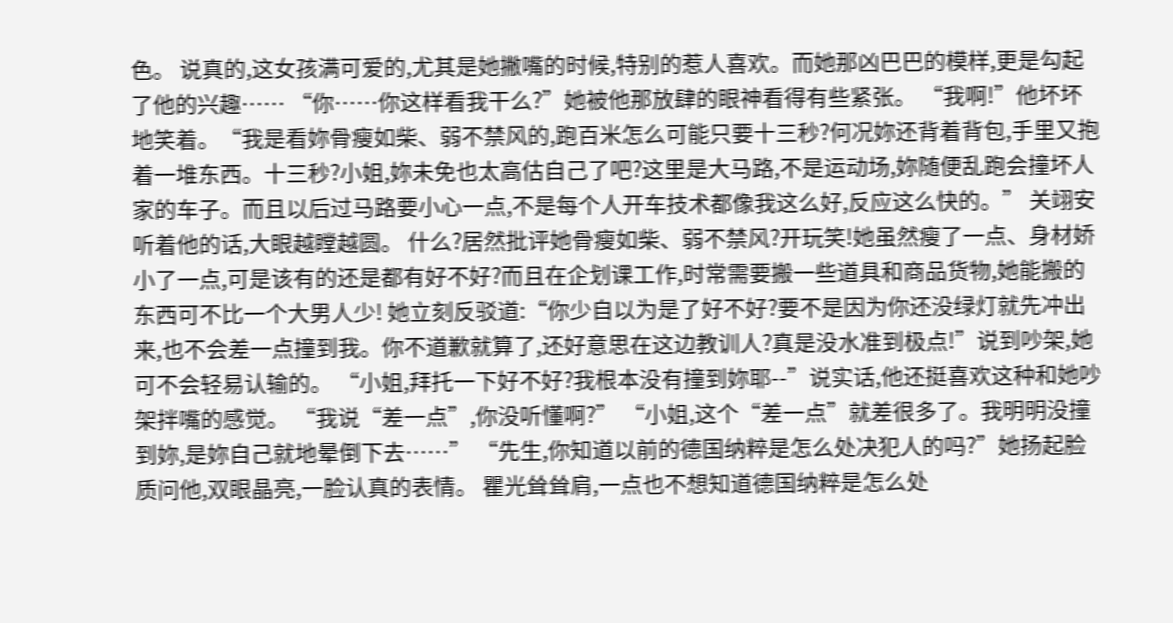色。 说真的,这女孩满可爱的,尤其是她撇嘴的时候,特别的惹人喜欢。而她那凶巴巴的模样,更是勾起了他的兴趣…… “你……你这样看我干么?”她被他那放肆的眼神看得有些紧张。 “我啊!”他坏坏地笑着。“我是看妳骨瘦如柴、弱不禁风的,跑百米怎么可能只要十三秒?何况妳还背着背包,手里又抱着一堆东西。十三秒?小姐,妳未免也太高估自己了吧?这里是大马路,不是运动场,妳随便乱跑会撞坏人家的车子。而且以后过马路要小心一点,不是每个人开车技术都像我这么好,反应这么快的。” 关翊安听着他的话,大眼越瞠越圆。 什么?居然批评她骨瘦如柴、弱不禁风?开玩笑!她虽然瘦了一点、身材娇小了一点,可是该有的还是都有好不好?而且在企划课工作,时常需要搬一些道具和商品货物,她能搬的东西可不比一个大男人少! 她立刻反驳道:“你少自以为是了好不好?要不是因为你还没绿灯就先冲出来,也不会差一点撞到我。你不道歉就算了,还好意思在这边教训人?真是没水准到极点!”说到吵架,她可不会轻易认输的。 “小姐,拜托一下好不好?我根本没有撞到妳耶--”说实话,他还挺喜欢这种和她吵架拌嘴的感觉。 “我说“差一点”,你没听懂啊?” “小姐,这个“差一点”就差很多了。我明明没撞到妳,是妳自己就地晕倒下去……” “先生,你知道以前的德国纳粹是怎么处决犯人的吗?”她扬起脸质问他,双眼晶亮,一脸认真的表情。 瞿光耸耸肩,一点也不想知道德国纳粹是怎么处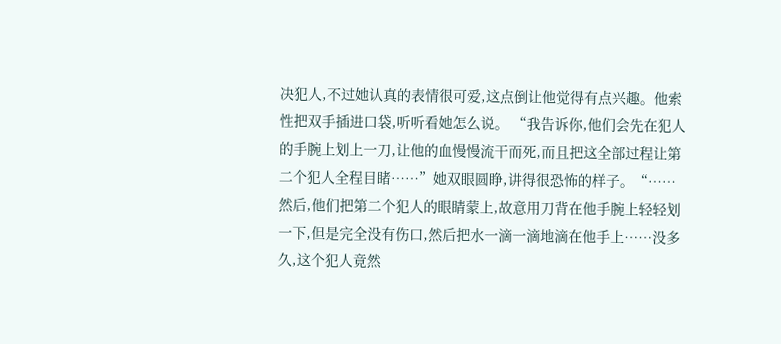决犯人,不过她认真的表情很可爱,这点倒让他觉得有点兴趣。他索性把双手插进口袋,听听看她怎么说。 “我告诉你,他们会先在犯人的手腕上划上一刀,让他的血慢慢流干而死,而且把这全部过程让第二个犯人全程目睹……”她双眼圆睁,讲得很恐怖的样子。“……然后,他们把第二个犯人的眼睛蒙上,故意用刀背在他手腕上轻轻划一下,但是完全没有伤口,然后把水一滴一滴地滴在他手上……没多久,这个犯人竟然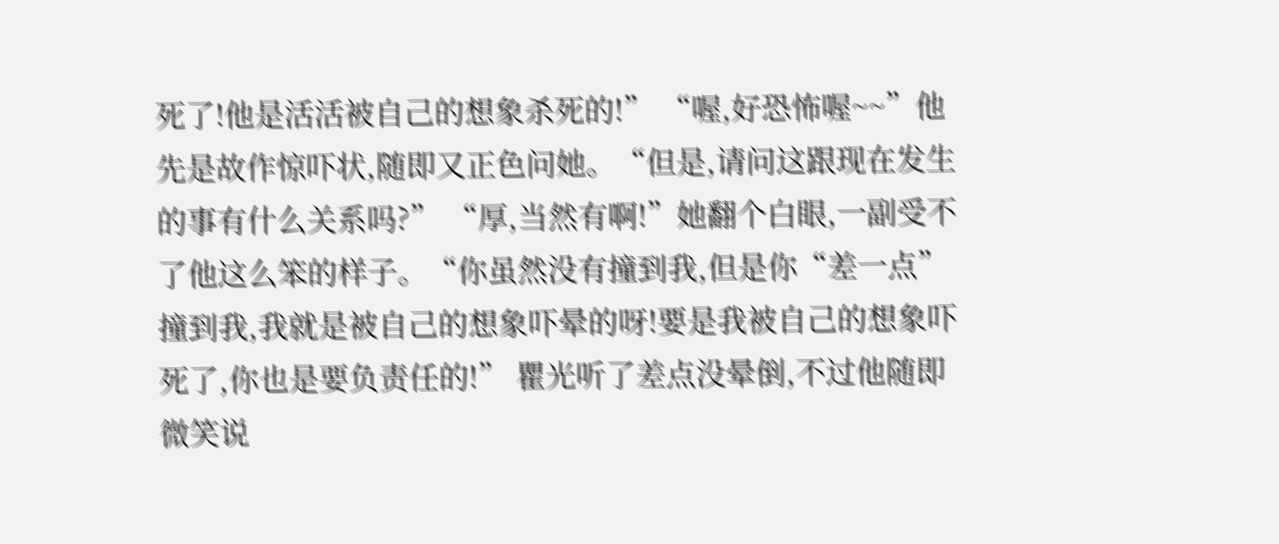死了!他是活活被自己的想象杀死的!” “喔,好恐怖喔~~”他先是故作惊吓状,随即又正色问她。“但是,请问这跟现在发生的事有什么关系吗?” “厚,当然有啊!”她翻个白眼,一副受不了他这么笨的样子。“你虽然没有撞到我,但是你“差一点”撞到我,我就是被自己的想象吓晕的呀!要是我被自己的想象吓死了,你也是要负责任的!” 瞿光听了差点没晕倒,不过他随即微笑说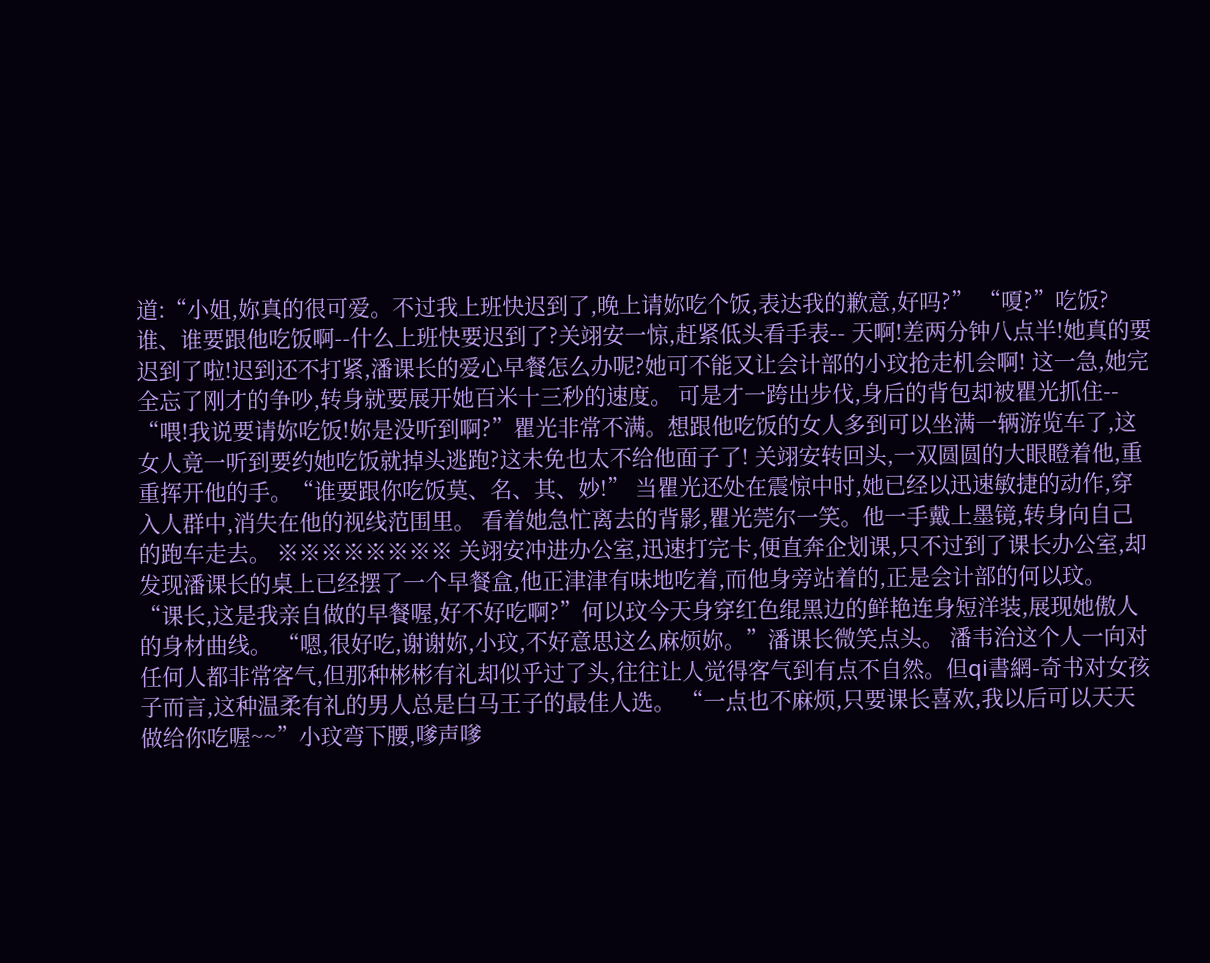道:“小姐,妳真的很可爱。不过我上班快迟到了,晚上请妳吃个饭,表达我的歉意,好吗?” “嗄?”吃饭?谁、谁要跟他吃饭啊--什么上班快要迟到了?关翊安一惊,赶紧低头看手表-- 天啊!差两分钟八点半!她真的要迟到了啦!迟到还不打紧,潘课长的爱心早餐怎么办呢?她可不能又让会计部的小玟抢走机会啊! 这一急,她完全忘了刚才的争吵,转身就要展开她百米十三秒的速度。 可是才一跨出步伐,身后的背包却被瞿光抓住-- “喂!我说要请妳吃饭!妳是没听到啊?”瞿光非常不满。想跟他吃饭的女人多到可以坐满一辆游览车了,这女人竟一听到要约她吃饭就掉头逃跑?这未免也太不给他面子了! 关翊安转回头,一双圆圆的大眼瞪着他,重重挥开他的手。“谁要跟你吃饭莫、名、其、妙!” 当瞿光还处在震惊中时,她已经以迅速敏捷的动作,穿入人群中,消失在他的视线范围里。 看着她急忙离去的背影,瞿光莞尔一笑。他一手戴上墨镜,转身向自己的跑车走去。 ※※※※※※※※ 关翊安冲进办公室,迅速打完卡,便直奔企划课,只不过到了课长办公室,却发现潘课长的桌上已经摆了一个早餐盒,他正津津有味地吃着,而他身旁站着的,正是会计部的何以玟。 “课长,这是我亲自做的早餐喔,好不好吃啊?”何以玟今天身穿红色绲黑边的鲜艳连身短洋装,展现她傲人的身材曲线。 “嗯,很好吃,谢谢妳,小玟,不好意思这么麻烦妳。”潘课长微笑点头。 潘韦治这个人一向对任何人都非常客气,但那种彬彬有礼却似乎过了头,往往让人觉得客气到有点不自然。但qi書網-奇书对女孩子而言,这种温柔有礼的男人总是白马王子的最佳人选。 “一点也不麻烦,只要课长喜欢,我以后可以天天做给你吃喔~~”小玟弯下腰,嗲声嗲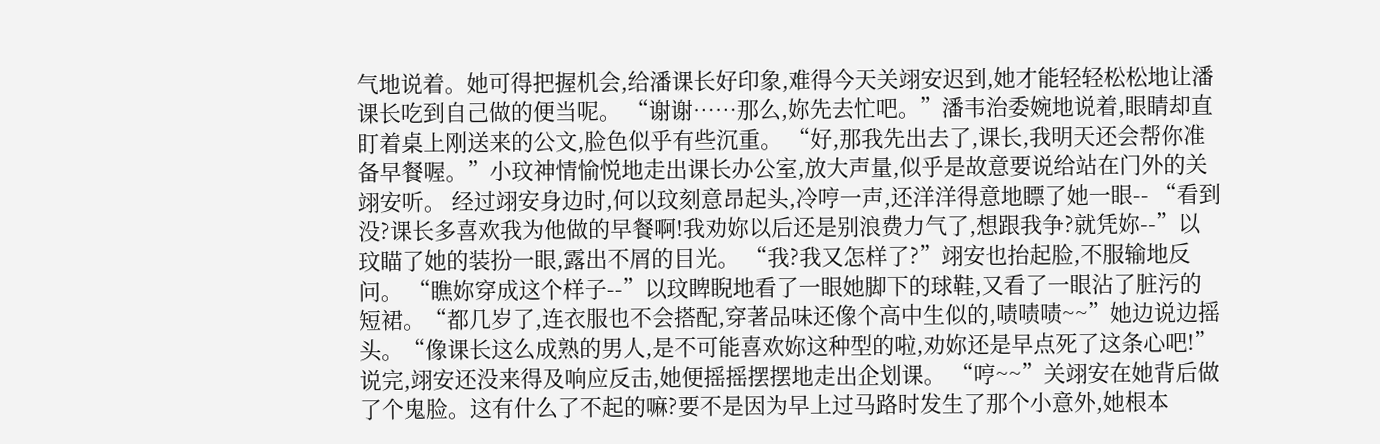气地说着。她可得把握机会,给潘课长好印象,难得今天关翊安迟到,她才能轻轻松松地让潘课长吃到自己做的便当呢。 “谢谢……那么,妳先去忙吧。”潘韦治委婉地说着,眼睛却直盯着桌上刚送来的公文,脸色似乎有些沉重。 “好,那我先出去了,课长,我明天还会帮你准备早餐喔。”小玟神情愉悦地走出课长办公室,放大声量,似乎是故意要说给站在门外的关翊安听。 经过翊安身边时,何以玟刻意昂起头,冷哼一声,还洋洋得意地瞟了她一眼-- “看到没?课长多喜欢我为他做的早餐啊!我劝妳以后还是别浪费力气了,想跟我争?就凭妳--”以玟瞄了她的装扮一眼,露出不屑的目光。 “我?我又怎样了?”翊安也抬起脸,不服输地反问。 “瞧妳穿成这个样子--”以玟睥睨地看了一眼她脚下的球鞋,又看了一眼沾了脏污的短裙。“都几岁了,连衣服也不会搭配,穿著品味还像个高中生似的,啧啧啧~~”她边说边摇头。“像课长这么成熟的男人,是不可能喜欢妳这种型的啦,劝妳还是早点死了这条心吧!” 说完,翊安还没来得及响应反击,她便摇摇摆摆地走出企划课。 “哼~~”关翊安在她背后做了个鬼脸。这有什么了不起的嘛?要不是因为早上过马路时发生了那个小意外,她根本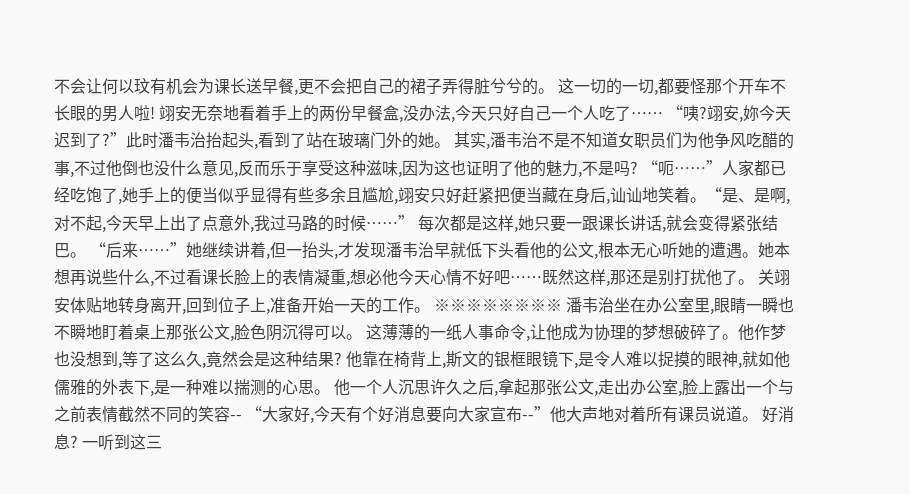不会让何以玟有机会为课长送早餐,更不会把自己的裙子弄得脏兮兮的。 这一切的一切,都要怪那个开车不长眼的男人啦! 翊安无奈地看着手上的两份早餐盒,没办法,今天只好自己一个人吃了…… “咦?翊安,妳今天迟到了?”此时潘韦治抬起头,看到了站在玻璃门外的她。 其实,潘韦治不是不知道女职员们为他争风吃醋的事,不过他倒也没什么意见,反而乐于享受这种滋味,因为这也证明了他的魅力,不是吗? “呃……”人家都已经吃饱了,她手上的便当似乎显得有些多余且尴尬,翊安只好赶紧把便当藏在身后,讪讪地笑着。“是、是啊,对不起,今天早上出了点意外,我过马路的时候……” 每次都是这样,她只要一跟课长讲话,就会变得紧张结巴。 “后来……”她继续讲着,但一抬头,才发现潘韦治早就低下头看他的公文,根本无心听她的遭遇。她本想再说些什么,不过看课长脸上的表情凝重,想必他今天心情不好吧……既然这样,那还是别打扰他了。 关翊安体贴地转身离开,回到位子上,准备开始一天的工作。 ※※※※※※※※ 潘韦治坐在办公室里,眼睛一瞬也不瞬地盯着桌上那张公文,脸色阴沉得可以。 这薄薄的一纸人事命令,让他成为协理的梦想破碎了。他作梦也没想到,等了这么久,竟然会是这种结果? 他靠在椅背上,斯文的银框眼镜下,是令人难以捉摸的眼神,就如他儒雅的外表下,是一种难以揣测的心思。 他一个人沉思许久之后,拿起那张公文,走出办公室,脸上露出一个与之前表情截然不同的笑容-- “大家好,今天有个好消息要向大家宣布--”他大声地对着所有课员说道。 好消息? 一听到这三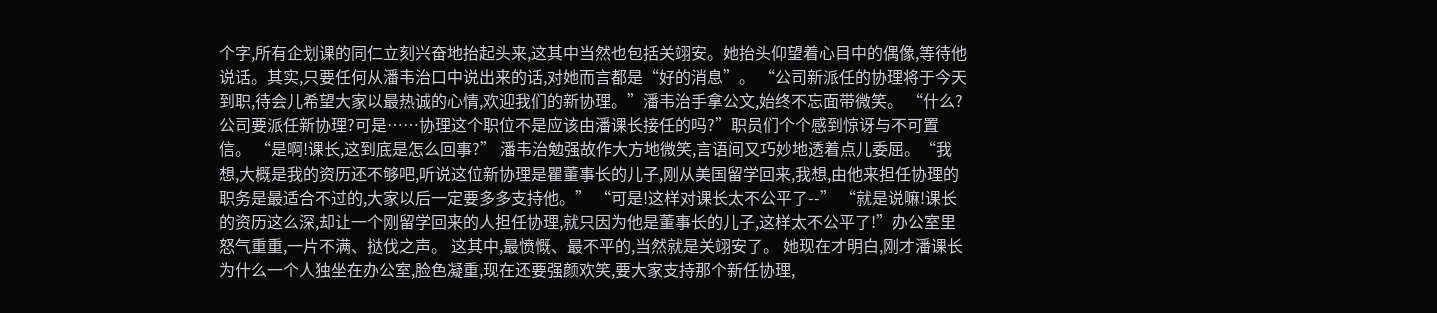个字,所有企划课的同仁立刻兴奋地抬起头来,这其中当然也包括关翊安。她抬头仰望着心目中的偶像,等待他说话。其实,只要任何从潘韦治口中说出来的话,对她而言都是“好的消息”。 “公司新派任的协理将于今天到职,待会儿希望大家以最热诚的心情,欢迎我们的新协理。”潘韦治手拿公文,始终不忘面带微笑。 “什么?公司要派任新协理?可是……协理这个职位不是应该由潘课长接任的吗?”职员们个个感到惊讶与不可置信。 “是啊!课长,这到底是怎么回事?” 潘韦治勉强故作大方地微笑,言语间又巧妙地透着点儿委屈。“我想,大概是我的资历还不够吧,听说这位新协理是瞿董事长的儿子,刚从美国留学回来,我想,由他来担任协理的职务是最适合不过的,大家以后一定要多多支持他。” “可是!这样对课长太不公平了--” “就是说嘛!课长的资历这么深,却让一个刚留学回来的人担任协理,就只因为他是董事长的儿子,这样太不公平了!”办公室里怒气重重,一片不满、挞伐之声。 这其中,最愤慨、最不平的,当然就是关翊安了。 她现在才明白,刚才潘课长为什么一个人独坐在办公室,脸色凝重,现在还要强颜欢笑,要大家支持那个新任协理,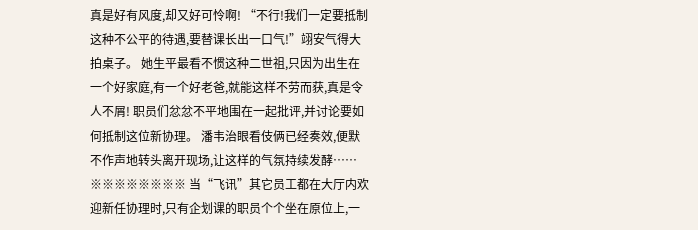真是好有风度,却又好可怜啊! “不行!我们一定要抵制这种不公平的待遇,要替课长出一口气!”翊安气得大拍桌子。 她生平最看不惯这种二世祖,只因为出生在一个好家庭,有一个好老爸,就能这样不劳而获,真是令人不屑! 职员们忿忿不平地围在一起批评,并讨论要如何抵制这位新协理。 潘韦治眼看伎俩已经奏效,便默不作声地转头离开现场,让这样的气氛持续发酵…… ※※※※※※※※ 当“飞讯”其它员工都在大厅内欢迎新任协理时,只有企划课的职员个个坐在原位上,一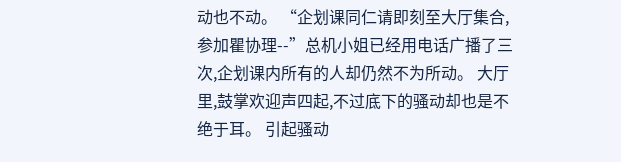动也不动。 “企划课同仁请即刻至大厅集合,参加瞿协理--”总机小姐已经用电话广播了三次,企划课内所有的人却仍然不为所动。 大厅里,鼓掌欢迎声四起,不过底下的骚动却也是不绝于耳。 引起骚动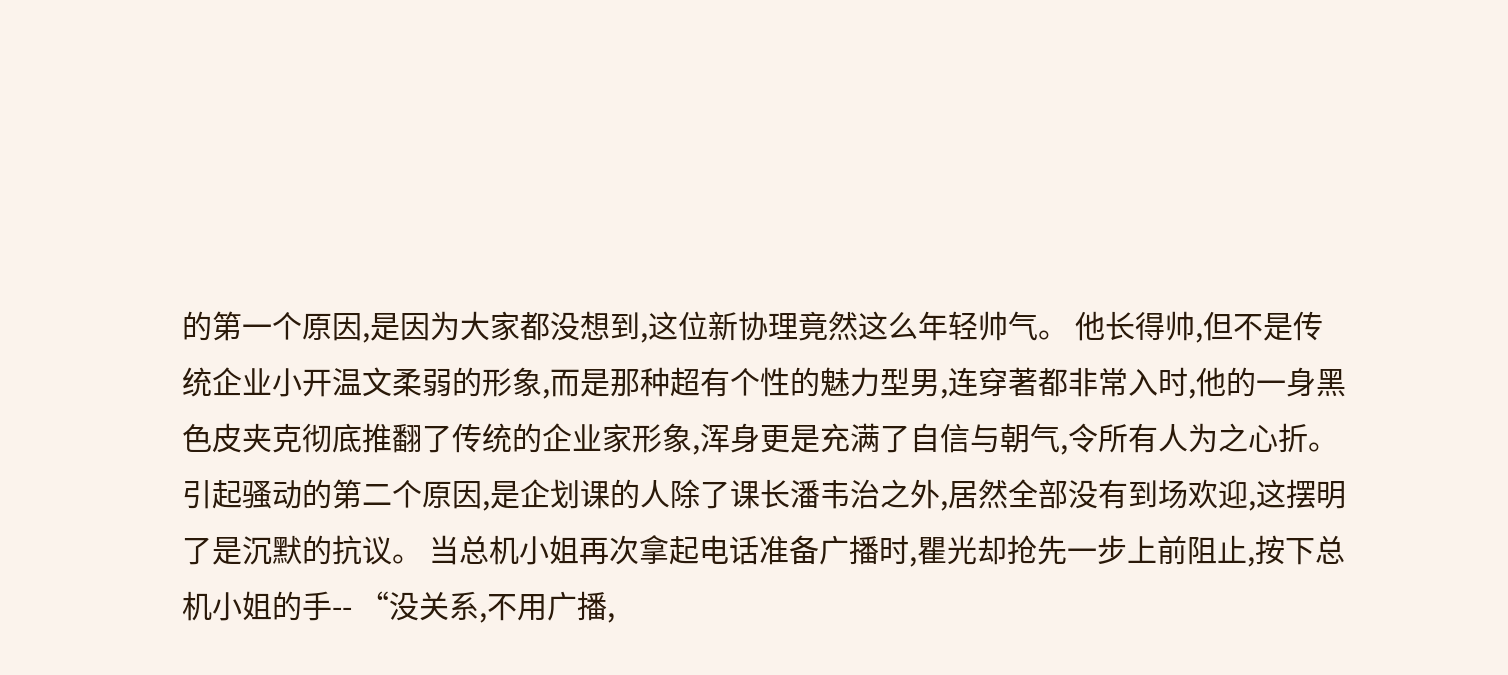的第一个原因,是因为大家都没想到,这位新协理竟然这么年轻帅气。 他长得帅,但不是传统企业小开温文柔弱的形象,而是那种超有个性的魅力型男,连穿著都非常入时,他的一身黑色皮夹克彻底推翻了传统的企业家形象,浑身更是充满了自信与朝气,令所有人为之心折。 引起骚动的第二个原因,是企划课的人除了课长潘韦治之外,居然全部没有到场欢迎,这摆明了是沉默的抗议。 当总机小姐再次拿起电话准备广播时,瞿光却抢先一步上前阻止,按下总机小姐的手-- “没关系,不用广播,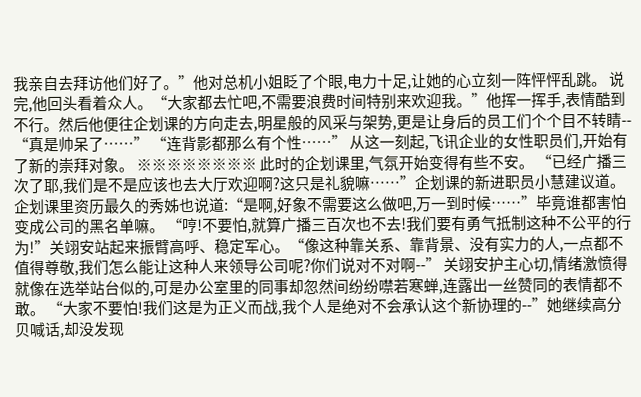我亲自去拜访他们好了。”他对总机小姐眨了个眼,电力十足,让她的心立刻一阵怦怦乱跳。 说完,他回头看着众人。“大家都去忙吧,不需要浪费时间特别来欢迎我。”他挥一挥手,表情酷到不行。然后他便往企划课的方向走去,明星般的风采与架势,更是让身后的员工们个个目不转睛-- “真是帅呆了……” “连背影都那么有个性……” 从这一刻起,飞讯企业的女性职员们,开始有了新的崇拜对象。 ※※※※※※※※ 此时的企划课里,气氛开始变得有些不安。 “已经广播三次了耶,我们是不是应该也去大厅欢迎啊?这只是礼貌嘛……”企划课的新进职员小慧建议道。 企划课里资历最久的秀姊也说道:“是啊,好象不需要这么做吧,万一到时候……”毕竟谁都害怕变成公司的黑名单嘛。 “哼!不要怕,就算广播三百次也不去!我们要有勇气抵制这种不公平的行为!”关翊安站起来振臂高呼、稳定军心。“像这种靠关系、靠背景、没有实力的人,一点都不值得尊敬,我们怎么能让这种人来领导公司呢?你们说对不对啊--” 关翊安护主心切,情绪激愤得就像在选举站台似的,可是办公室里的同事却忽然间纷纷噤若寒蝉,连露出一丝赞同的表情都不敢。 “大家不要怕!我们这是为正义而战,我个人是绝对不会承认这个新协理的--”她继续高分贝喊话,却没发现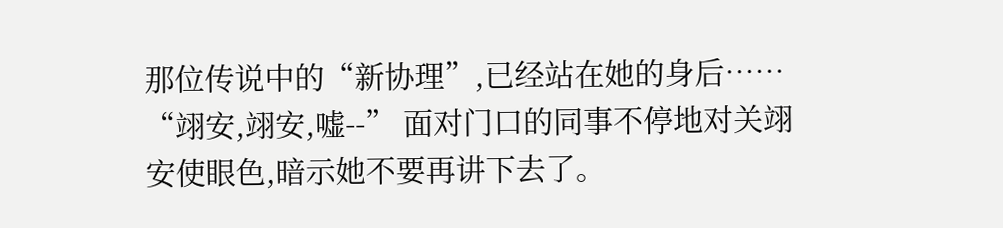那位传说中的“新协理”,已经站在她的身后…… “翊安,翊安,嘘--” 面对门口的同事不停地对关翊安使眼色,暗示她不要再讲下去了。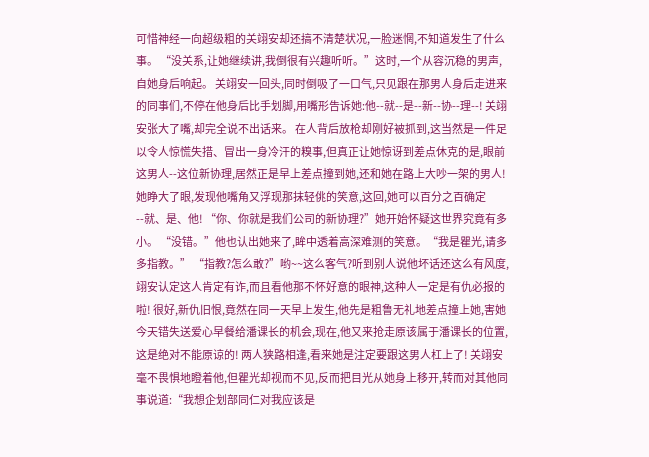可惜神经一向超级粗的关翊安却还搞不清楚状况,一脸迷惘,不知道发生了什么事。 “没关系,让她继续讲,我倒很有兴趣听听。”这时,一个从容沉稳的男声,自她身后响起。 关翊安一回头,同时倒吸了一口气,只见跟在那男人身后走进来的同事们,不停在他身后比手划脚,用嘴形告诉她:他--就--是--新--协--理--! 关翊安张大了嘴,却完全说不出话来。 在人背后放枪却刚好被抓到,这当然是一件足以令人惊慌失措、冒出一身冷汗的糗事,但真正让她惊讶到差点休克的是,眼前这男人--这位新协理,居然正是早上差点撞到她,还和她在路上大吵一架的男人! 她睁大了眼,发现他嘴角又浮现那抹轻佻的笑意,这回,她可以百分之百确定--就、是、他! “你、你就是我们公司的新协理?”她开始怀疑这世界究竟有多小。 “没错。”他也认出她来了,眸中透着高深难测的笑意。“我是瞿光,请多多指教。” “指教?怎么敢?”哟~~这么客气?听到别人说他坏话还这么有风度,翊安认定这人肯定有诈,而且看他那不怀好意的眼神,这种人一定是有仇必报的啦! 很好,新仇旧恨,竟然在同一天早上发生,他先是粗鲁无礼地差点撞上她,害她今天错失送爱心早餐给潘课长的机会,现在,他又来抢走原该属于潘课长的位置,这是绝对不能原谅的! 两人狭路相逢,看来她是注定要跟这男人杠上了! 关翊安毫不畏惧地瞪着他,但瞿光却视而不见,反而把目光从她身上移开,转而对其他同事说道:“我想企划部同仁对我应该是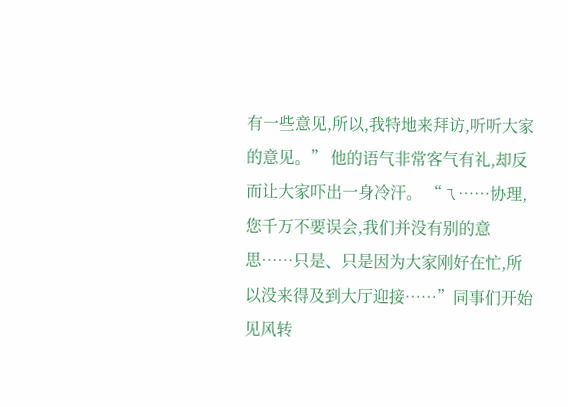有一些意见,所以,我特地来拜访,听听大家的意见。” 他的语气非常客气有礼,却反而让大家吓出一身冷汗。 “ㄟ……协理,您千万不要误会,我们并没有别的意思……只是、只是因为大家刚好在忙,所以没来得及到大厅迎接……”同事们开始见风转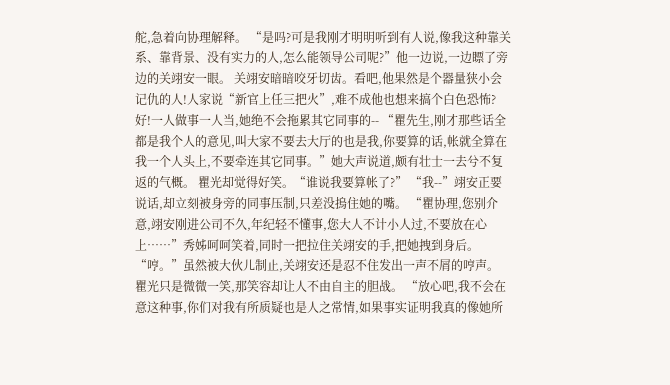舵,急着向协理解释。 “是吗?可是我刚才明明听到有人说,像我这种靠关系、靠背景、没有实力的人,怎么能领导公司呢?”他一边说,一边瞟了旁边的关翊安一眼。 关翊安暗暗咬牙切齿。看吧,他果然是个器量狭小会记仇的人!人家说“新官上任三把火”,难不成他也想来搞个白色恐怖? 好!一人做事一人当,她绝不会拖累其它同事的-- “瞿先生,刚才那些话全都是我个人的意见,叫大家不要去大厅的也是我,你要算的话,帐就全算在我一个人头上,不要牵连其它同事。”她大声说道,颇有壮士一去兮不复返的气概。 瞿光却觉得好笑。“谁说我要算帐了?” “我--”翊安正要说话,却立刻被身旁的同事压制,只差没摀住她的嘴。 “瞿协理,您别介意,翊安刚进公司不久,年纪轻不懂事,您大人不计小人过,不要放在心上……”秀姊呵呵笑着,同时一把拉住关翊安的手,把她拽到身后。 “哼。”虽然被大伙儿制止,关翊安还是忍不住发出一声不屑的哼声。 瞿光只是微微一笑,那笑容却让人不由自主的胆战。 “放心吧,我不会在意这种事,你们对我有所质疑也是人之常情,如果事实证明我真的像她所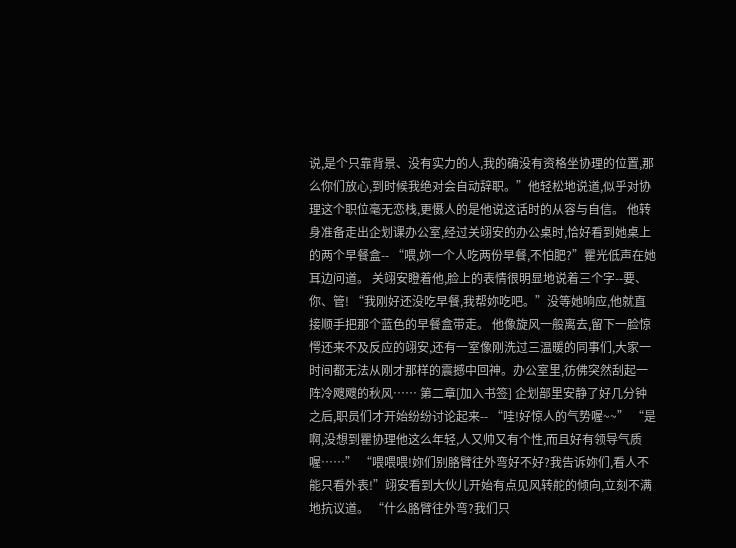说,是个只靠背景、没有实力的人,我的确没有资格坐协理的位置,那么你们放心,到时候我绝对会自动辞职。”他轻松地说道,似乎对协理这个职位毫无恋栈,更慑人的是他说这话时的从容与自信。 他转身准备走出企划课办公室,经过关翊安的办公桌时,恰好看到她桌上的两个早餐盒-- “喂,妳一个人吃两份早餐,不怕肥?”瞿光低声在她耳边问道。 关翊安瞪着他,脸上的表情很明显地说着三个字--要、你、管! “我刚好还没吃早餐,我帮妳吃吧。”没等她响应,他就直接顺手把那个蓝色的早餐盒带走。 他像旋风一般离去,留下一脸惊愕还来不及反应的翊安,还有一室像刚洗过三温暖的同事们,大家一时间都无法从刚才那样的震撼中回神。办公室里,彷佛突然刮起一阵冷飕飕的秋风…… 第二章[加入书签] 企划部里安静了好几分钟之后,职员们才开始纷纷讨论起来-- “哇!好惊人的气势喔~~” “是啊,没想到瞿协理他这么年轻,人又帅又有个性,而且好有领导气质喔……” “喂喂喂!妳们别胳臂往外弯好不好?我告诉妳们,看人不能只看外表!”翊安看到大伙儿开始有点见风转舵的倾向,立刻不满地抗议道。 “什么胳臂往外弯?我们只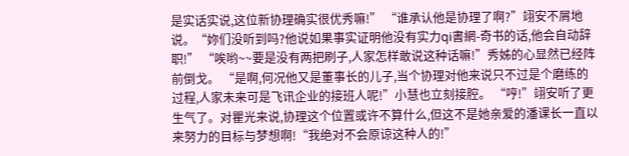是实话实说,这位新协理确实很优秀嘛!” “谁承认他是协理了啊?”翊安不屑地说。“妳们没听到吗?他说如果事实证明他没有实力qi書網-奇书的话,他会自动辞职!” “唉哟~~要是没有两把刷子,人家怎样敢说这种话嘛!”秀姊的心显然已经阵前倒戈。 “是啊,何况他又是董事长的儿子,当个协理对他来说只不过是个磨练的过程,人家未来可是飞讯企业的接班人呢!”小慧也立刻接腔。 “哼!”翊安听了更生气了。对瞿光来说,协理这个位置或许不算什么,但这不是她亲爱的潘课长一直以来努力的目标与梦想啊!“我绝对不会原谅这种人的!”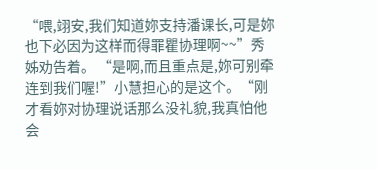“喂,翊安,我们知道妳支持潘课长,可是妳也下必因为这样而得罪瞿协理啊~~”秀姊劝告着。 “是啊,而且重点是,妳可别牵连到我们喔!”小慧担心的是这个。“刚才看妳对协理说话那么没礼貌,我真怕他会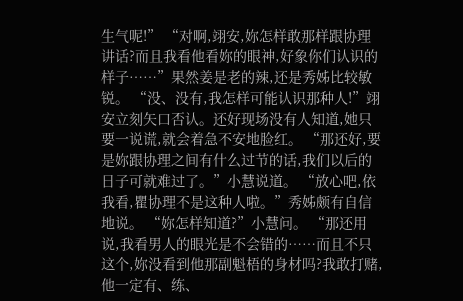生气呢!” “对啊,翊安,妳怎样敢那样跟协理讲话?而且我看他看妳的眼神,好象你们认识的样子……”果然姜是老的辣,还是秀姊比较敏锐。 “没、没有,我怎样可能认识那种人!”翊安立刻矢口否认。还好现场没有人知道,她只要一说谎,就会着急不安地脸红。 “那还好,要是妳跟协理之间有什么过节的话,我们以后的日子可就难过了。”小慧说道。 “放心吧,依我看,瞿协理不是这种人啦。”秀姊颇有自信地说。 “妳怎样知道?”小慧问。 “那还用说,我看男人的眼光是不会错的……而且不只这个,妳没看到他那副魁梧的身材吗?我敢打赌,他一定有、练、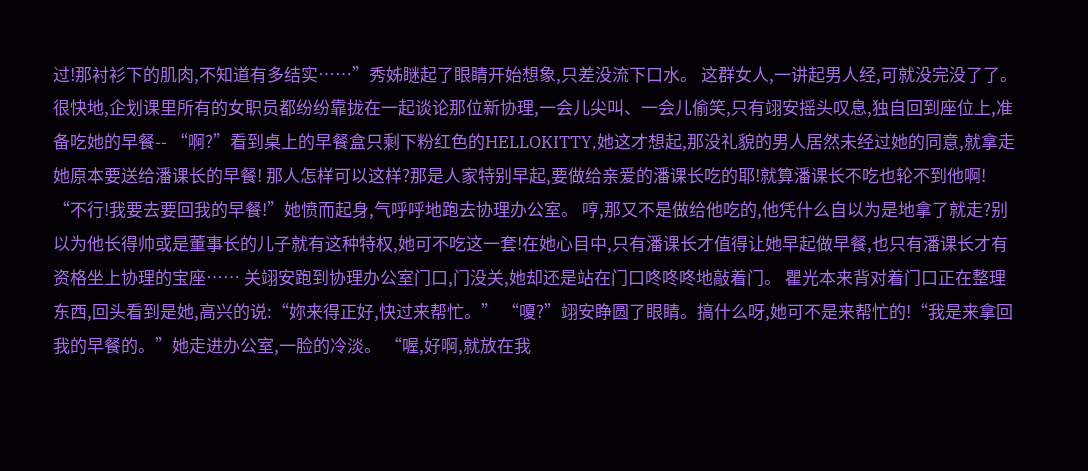过!那衬衫下的肌肉,不知道有多结实……”秀姊瞇起了眼睛开始想象,只差没流下口水。 这群女人,一讲起男人经,可就没完没了了。很快地,企划课里所有的女职员都纷纷靠拢在一起谈论那位新协理,一会儿尖叫、一会儿偷笑,只有翊安摇头叹息,独自回到座位上,准备吃她的早餐-- “啊?”看到桌上的早餐盒只剩下粉红色的HELLOKITTY,她这才想起,那没礼貌的男人居然未经过她的同意,就拿走她原本要送给潘课长的早餐! 那人怎样可以这样?那是人家特别早起,要做给亲爱的潘课长吃的耶!就算潘课长不吃也轮不到他啊! “不行!我要去要回我的早餐!”她愤而起身,气呼呼地跑去协理办公室。 哼,那又不是做给他吃的,他凭什么自以为是地拿了就走?别以为他长得帅或是董事长的儿子就有这种特权,她可不吃这一套!在她心目中,只有潘课长才值得让她早起做早餐,也只有潘课长才有资格坐上协理的宝座…… 关翊安跑到协理办公室门口,门没关,她却还是站在门口咚咚咚地敲着门。 瞿光本来背对着门口正在整理东西,回头看到是她,高兴的说:“妳来得正好,快过来帮忙。” “嗄?”翊安睁圆了眼睛。搞什么呀,她可不是来帮忙的!“我是来拿回我的早餐的。”她走进办公室,一脸的冷淡。 “喔,好啊,就放在我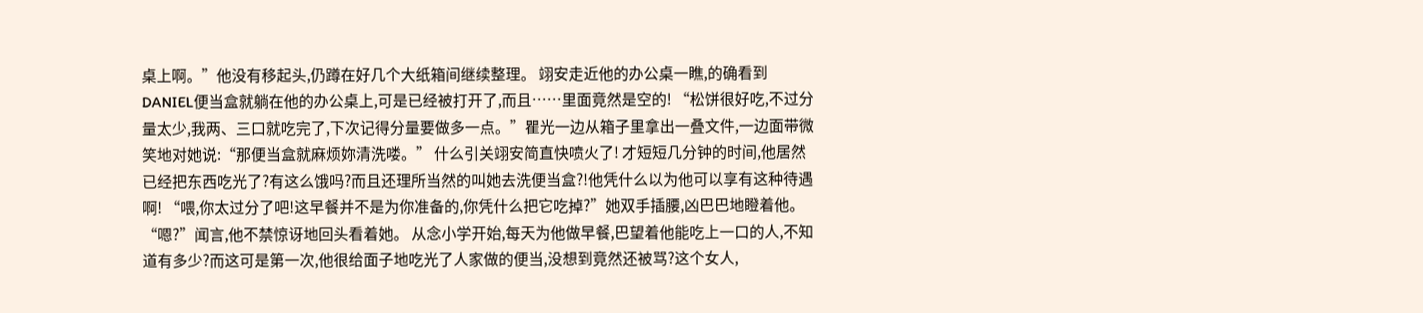桌上啊。”他没有移起头,仍蹲在好几个大纸箱间继续整理。 翊安走近他的办公桌一瞧,的确看到DANIEL便当盒就躺在他的办公桌上,可是已经被打开了,而且……里面竟然是空的! “松饼很好吃,不过分量太少,我两、三口就吃完了,下次记得分量要做多一点。”瞿光一边从箱子里拿出一叠文件,一边面带微笑地对她说:“那便当盒就麻烦妳清洗喽。” 什么引关翊安简直快喷火了! 才短短几分钟的时间,他居然已经把东西吃光了?有这么饿吗?而且还理所当然的叫她去洗便当盒?!他凭什么以为他可以享有这种待遇啊! “喂,你太过分了吧!这早餐并不是为你准备的,你凭什么把它吃掉?”她双手插腰,凶巴巴地瞪着他。 “嗯?”闻言,他不禁惊讶地回头看着她。 从念小学开始,每天为他做早餐,巴望着他能吃上一口的人,不知道有多少?而这可是第一次,他很给面子地吃光了人家做的便当,没想到竟然还被骂?这个女人,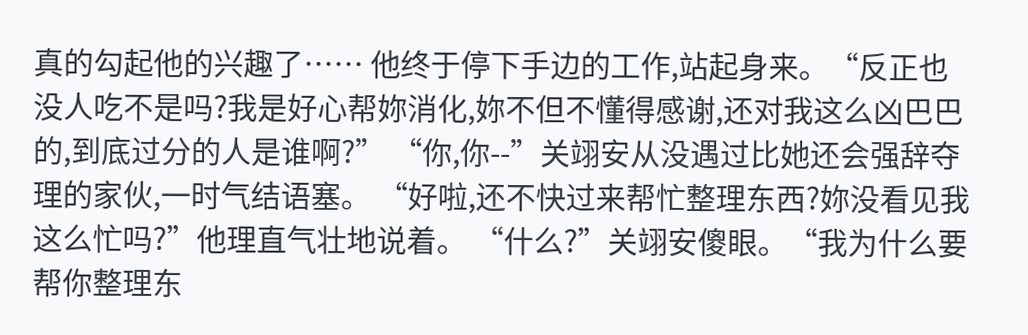真的勾起他的兴趣了…… 他终于停下手边的工作,站起身来。“反正也没人吃不是吗?我是好心帮妳消化,妳不但不懂得感谢,还对我这么凶巴巴的,到底过分的人是谁啊?” “你,你--”关翊安从没遇过比她还会强辞夺理的家伙,一时气结语塞。 “好啦,还不快过来帮忙整理东西?妳没看见我这么忙吗?”他理直气壮地说着。 “什么?”关翊安傻眼。“我为什么要帮你整理东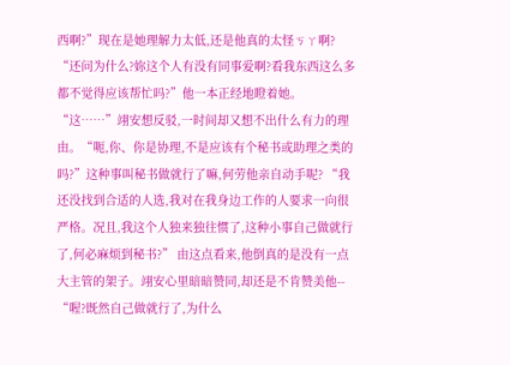西啊?”现在是她理解力太低,还是他真的太怪ㄎㄚ啊? “还问为什么?妳这个人有没有同事爱啊?看我东西这么多都不觉得应该帮忙吗?”他一本正经地瞪着她。 “这……”翊安想反驳,一时间却又想不出什么有力的理由。“呃,你、你是协理,不是应该有个秘书或助理之类的吗?”这种事叫秘书做就行了嘛,何劳他亲自动手呢? “我还没找到合适的人选,我对在我身边工作的人要求一向很严格。况且,我这个人独来独往惯了,这种小事自己做就行了,何必麻烦到秘书?” 由这点看来,他倒真的是没有一点大主管的架子。翊安心里暗暗赞同,却还是不肯赞美他-- “喔?既然自己做就行了,为什么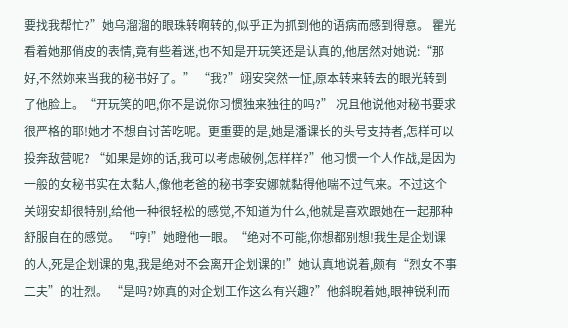要找我帮忙?”她乌溜溜的眼珠转啊转的,似乎正为抓到他的语病而感到得意。 瞿光看着她那俏皮的表情,竟有些着迷,也不知是开玩笑还是认真的,他居然对她说:“那好,不然妳来当我的秘书好了。” “我?”翊安突然一怔,原本转来转去的眼光转到了他脸上。“开玩笑的吧,你不是说你习惯独来独往的吗?” 况且他说他对秘书要求很严格的耶!她才不想自讨苦吃呢。更重要的是,她是潘课长的头号支持者,怎样可以投奔敌营呢? “如果是妳的话,我可以考虑破例,怎样样?”他习惯一个人作战,是因为一般的女秘书实在太黏人,像他老爸的秘书李安娜就黏得他喘不过气来。不过这个关翊安却很特别,给他一种很轻松的感觉,不知道为什么,他就是喜欢跟她在一起那种舒服自在的感觉。 “哼!”她瞪他一眼。“绝对不可能,你想都别想!我生是企划课的人,死是企划课的鬼,我是绝对不会离开企划课的!”她认真地说着,颇有“烈女不事二夫”的壮烈。 “是吗?妳真的对企划工作这么有兴趣?”他斜睨着她,眼神锐利而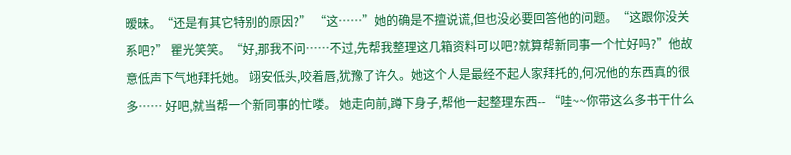暧昧。“还是有其它特别的原因?” “这……”她的确是不擅说谎,但也没必要回答他的问题。“这跟你没关系吧?” 瞿光笑笑。“好,那我不问……不过,先帮我整理这几箱资料可以吧?就算帮新同事一个忙好吗?”他故意低声下气地拜托她。 翊安低头,咬着唇,犹豫了许久。她这个人是最经不起人家拜托的,何况他的东西真的很多…… 好吧,就当帮一个新同事的忙喽。 她走向前,蹲下身子,帮他一起整理东西-- “哇~~你带这么多书干什么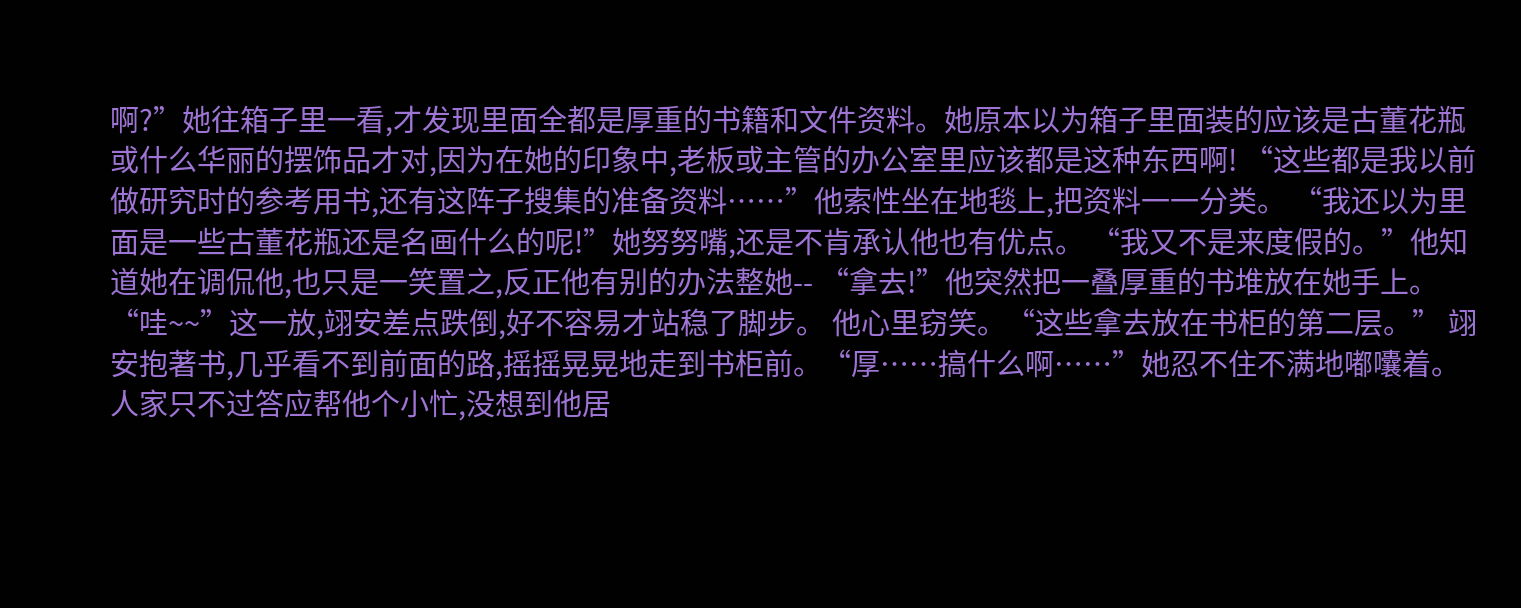啊?”她往箱子里一看,才发现里面全都是厚重的书籍和文件资料。她原本以为箱子里面装的应该是古董花瓶或什么华丽的摆饰品才对,因为在她的印象中,老板或主管的办公室里应该都是这种东西啊! “这些都是我以前做研究时的参考用书,还有这阵子搜集的准备资料……”他索性坐在地毯上,把资料一一分类。 “我还以为里面是一些古董花瓶还是名画什么的呢!”她努努嘴,还是不肯承认他也有优点。 “我又不是来度假的。”他知道她在调侃他,也只是一笑置之,反正他有别的办法整她-- “拿去!”他突然把一叠厚重的书堆放在她手上。 “哇~~”这一放,翊安差点跌倒,好不容易才站稳了脚步。 他心里窃笑。“这些拿去放在书柜的第二层。” 翊安抱著书,几乎看不到前面的路,摇摇晃晃地走到书柜前。“厚……搞什么啊……”她忍不住不满地嘟囔着。 人家只不过答应帮他个小忙,没想到他居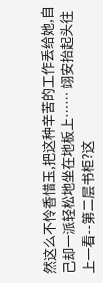然这么不怜香惜玉,把这种辛苦的工作丢给她,自己却一派轻松地坐在地板上…… 翊安抬起头往上一看--第二层书柜?这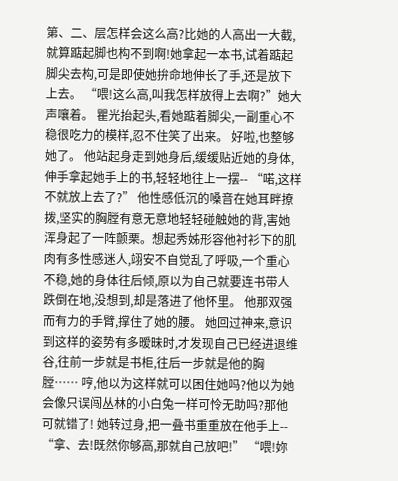第、二、层怎样会这么高?比她的人高出一大截,就算踮起脚也构不到啊!她拿起一本书,试着踮起脚尖去构,可是即使她拚命地伸长了手,还是放下上去。 “喂!这么高,叫我怎样放得上去啊?”她大声嚷着。 瞿光抬起头,看她踮着脚尖,一副重心不稳很吃力的模样,忍不住笑了出来。 好啦,也整够她了。 他站起身走到她身后,缓缓贴近她的身体,伸手拿起她手上的书,轻轻地往上一摆-- “喏,这样不就放上去了?” 他性感低沉的嗓音在她耳畔撩拨,坚实的胸膛有意无意地轻轻碰触她的背,害她浑身起了一阵颤栗。想起秀姊形容他衬衫下的肌肉有多性感迷人,翊安不自觉乱了呼吸,一个重心不稳,她的身体往后倾,原以为自己就要连书带人跌倒在地,没想到,却是落进了他怀里。 他那双强而有力的手臂,撑住了她的腰。 她回过神来,意识到这样的姿势有多暧昧时,才发现自己已经进退维谷,往前一步就是书柜,往后一步就是他的胸膛…… 哼,他以为这样就可以困住她吗?他以为她会像只误闯丛林的小白兔一样可怜无助吗?那他可就错了! 她转过身,把一叠书重重放在他手上-- “拿、去!既然你够高,那就自己放吧!” “喂!妳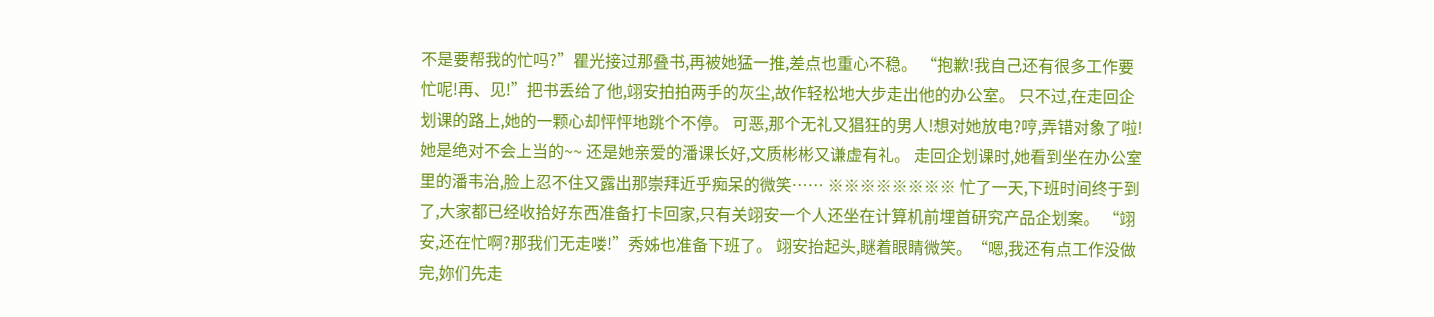不是要帮我的忙吗?”瞿光接过那叠书,再被她猛一推,差点也重心不稳。 “抱歉!我自己还有很多工作要忙呢!再、见!”把书丢给了他,翊安拍拍两手的灰尘,故作轻松地大步走出他的办公室。 只不过,在走回企划课的路上,她的一颗心却怦怦地跳个不停。 可恶,那个无礼又猖狂的男人!想对她放电?哼,弄错对象了啦!她是绝对不会上当的~~ 还是她亲爱的潘课长好,文质彬彬又谦虚有礼。 走回企划课时,她看到坐在办公室里的潘韦治,脸上忍不住又露出那崇拜近乎痴呆的微笑…… ※※※※※※※※ 忙了一天,下班时间终于到了,大家都已经收拾好东西准备打卡回家,只有关翊安一个人还坐在计算机前埋首研究产品企划案。 “翊安,还在忙啊?那我们无走喽!”秀姊也准备下班了。 翊安抬起头,瞇着眼睛微笑。“嗯,我还有点工作没做完,妳们先走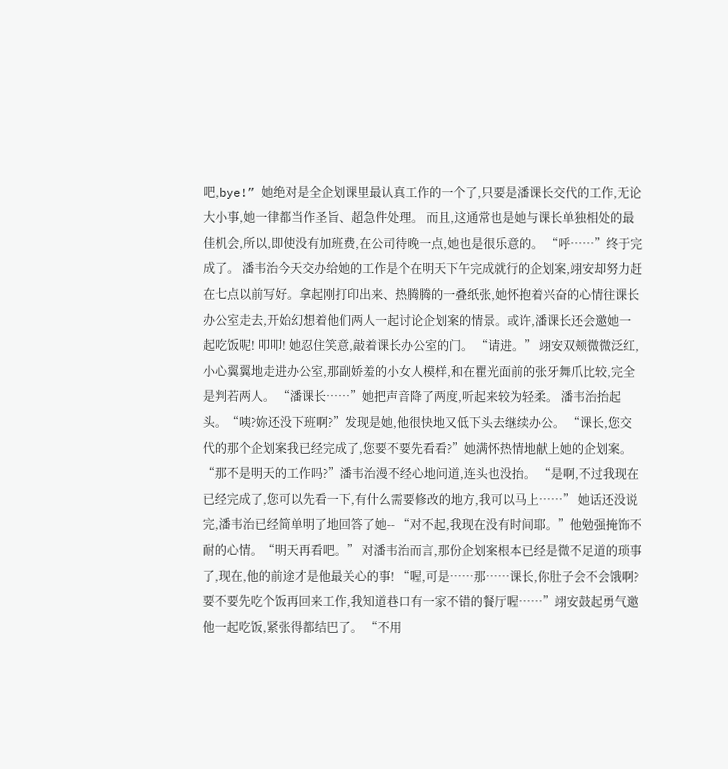吧,bye!” 她绝对是全企划课里最认真工作的一个了,只要是潘课长交代的工作,无论大小事,她一律都当作圣旨、超急件处理。 而且,这通常也是她与课长单独相处的最佳机会,所以,即使没有加班费,在公司待晚一点,她也是很乐意的。 “呼……”终于完成了。 潘韦治今天交办给她的工作是个在明天下午完成就行的企划案,翊安却努力赶在七点以前写好。拿起刚打印出来、热腾腾的一叠纸张,她怀抱着兴奋的心情往课长办公室走去,开始幻想着他们两人一起讨论企划案的情景。或许,潘课长还会邀她一起吃饭呢! 叩叩! 她忍住笑意,敲着课长办公室的门。 “请进。” 翊安双颊微微泛红,小心翼翼地走进办公室,那副娇羞的小女人模样,和在瞿光面前的张牙舞爪比较,完全是判若两人。 “潘课长……”她把声音降了两度,听起来较为轻柔。 潘韦治抬起头。“咦?妳还没下班啊?”发现是她,他很快地又低下头去继续办公。 “课长,您交代的那个企划案我已经完成了,您要不要先看看?”她满怀热情地献上她的企划案。 “那不是明天的工作吗?”潘韦治漫不经心地问道,连头也没抬。 “是啊,不过我现在已经完成了,您可以先看一下,有什么需要修改的地方,我可以马上……” 她话还没说完,潘韦治已经简单明了地回答了她-- “对不起,我现在没有时间耶。”他勉强掩饰不耐的心情。“明天再看吧。” 对潘韦治而言,那份企划案根本已经是微不足道的琐事了,现在,他的前途才是他最关心的事! “喔,可是……那……课长,你肚子会不会饿啊?要不要先吃个饭再回来工作,我知道巷口有一家不错的餐厅喔……”翊安鼓起勇气邀他一起吃饭,紧张得都结巴了。 “不用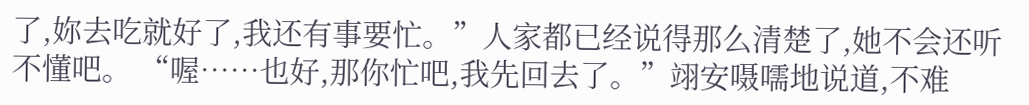了,妳去吃就好了,我还有事要忙。”人家都已经说得那么清楚了,她不会还听不懂吧。 “喔……也好,那你忙吧,我先回去了。”翊安嗫嚅地说道,不难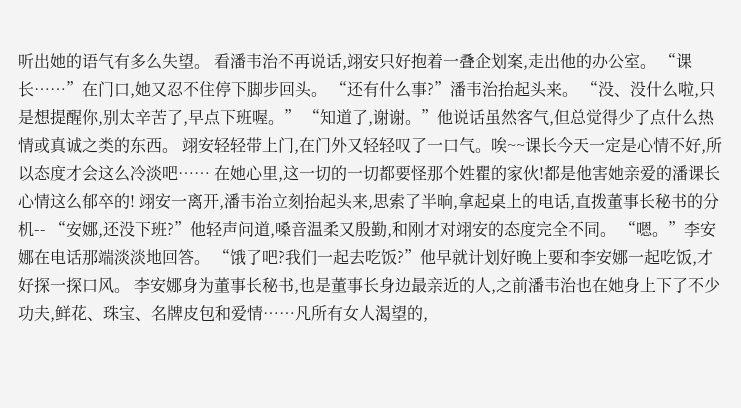听出她的语气有多么失望。 看潘韦治不再说话,翊安只好抱着一叠企划案,走出他的办公室。 “课长……”在门口,她又忍不住停下脚步回头。 “还有什么事?”潘韦治抬起头来。 “没、没什么啦,只是想提醒你,别太辛苦了,早点下班喔。” “知道了,谢谢。”他说话虽然客气,但总觉得少了点什么热情或真诚之类的东西。 翊安轻轻带上门,在门外又轻轻叹了一口气。唉~~课长今天一定是心情不好,所以态度才会这么冷淡吧…… 在她心里,这一切的一切都要怪那个姓瞿的家伙!都是他害她亲爱的潘课长心情这么郁卒的! 翊安一离开,潘韦治立刻抬起头来,思索了半晌,拿起桌上的电话,直拨董事长秘书的分机-- “安娜,还没下班?”他轻声问道,嗓音温柔又殷勤,和刚才对翊安的态度完全不同。 “嗯。”李安娜在电话那端淡淡地回答。 “饿了吧?我们一起去吃饭?”他早就计划好晚上要和李安娜一起吃饭,才好探一探口风。 李安娜身为董事长秘书,也是董事长身边最亲近的人,之前潘韦治也在她身上下了不少功夫,鲜花、珠宝、名牌皮包和爱情……凡所有女人渴望的,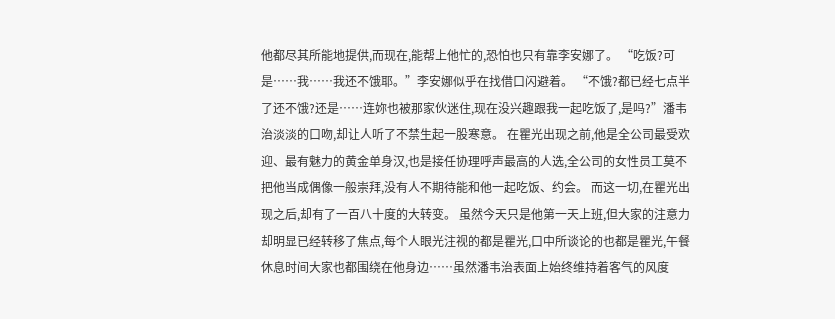他都尽其所能地提供,而现在,能帮上他忙的,恐怕也只有靠李安娜了。 “吃饭?可是……我……我还不饿耶。”李安娜似乎在找借口闪避着。 “不饿?都已经七点半了还不饿?还是……连妳也被那家伙迷住,现在没兴趣跟我一起吃饭了,是吗?”潘韦治淡淡的口吻,却让人听了不禁生起一股寒意。 在瞿光出现之前,他是全公司最受欢迎、最有魅力的黄金单身汉,也是接任协理呼声最高的人选,全公司的女性员工莫不把他当成偶像一般崇拜,没有人不期待能和他一起吃饭、约会。 而这一切,在瞿光出现之后,却有了一百八十度的大转变。 虽然今天只是他第一天上班,但大家的注意力却明显已经转移了焦点,每个人眼光注视的都是瞿光,口中所谈论的也都是瞿光,午餐休息时间大家也都围绕在他身边……虽然潘韦治表面上始终维持着客气的风度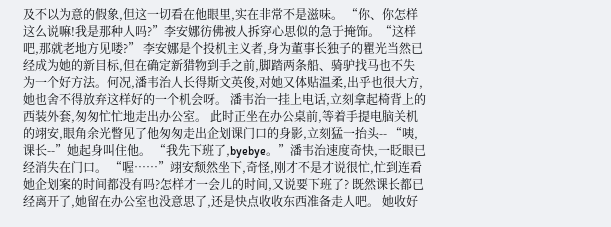及不以为意的假象,但这一切看在他眼里,实在非常不是滋味。 “你、你怎样这么说嘛!我是那种人吗?”李安娜彷佛被人拆穿心思似的急于掩饰。“这样吧,那就老地方见喽?” 李安娜是个投机主义者,身为董事长独子的瞿光当然已经成为她的新目标,但在确定新猎物到手之前,脚踏两条船、骑驴找马也不失为一个好方法。何况,潘韦治人长得斯文英俊,对她又体贴温柔,出乎也很大方,她也舍不得放弃这样好的一个机会呀。 潘韦治一挂上电话,立刻拿起椅背上的西装外套,匆匆忙忙地走出办公室。 此时正坐在办公桌前,等着手提电脑关机的翊安,眼角余光瞥见了他匆匆走出企划课门口的身影,立刻猛一抬头-- “咦,课长--”她起身叫住他。 “我先下班了,byebye。”潘韦治速度奇快,一眨眼已经消失在门口。 “喔……”翊安颓然坐下,奇怪,刚才不是才说很忙,忙到连看她企划案的时间都没有吗?怎样才一会儿的时间,又说要下班了? 既然课长都已经离开了,她留在办公室也没意思了,还是快点收收东西准备走人吧。 她收好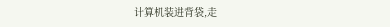计算机装进背袋,走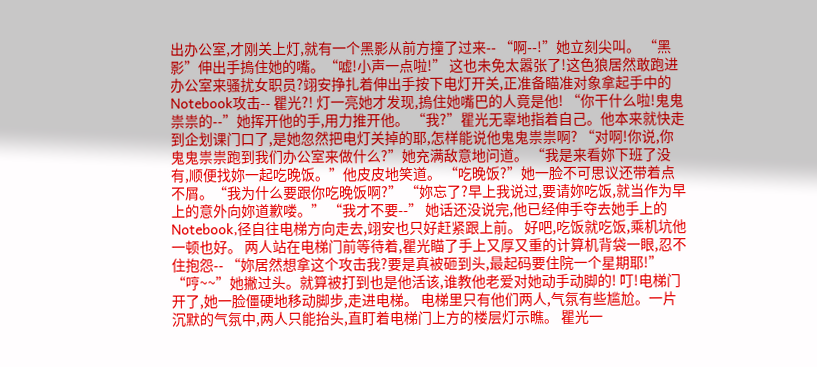出办公室,才刚关上灯,就有一个黑影从前方撞了过来-- “啊--!”她立刻尖叫。 “黑影”伸出手摀住她的嘴。“嘘!小声一点啦!” 这也未免太嚣张了!这色狼居然敢跑进办公室来骚扰女职员?翊安挣扎着伸出手按下电灯开关,正准备瞄准对象拿起手中的Notebook攻击-- 瞿光?! 灯一亮她才发现,摀住她嘴巴的人竟是他! “你干什么啦!鬼鬼祟祟的--”她挥开他的手,用力推开他。 “我?”瞿光无辜地指着自己。他本来就快走到企划课门口了,是她忽然把电灯关掉的耶,怎样能说他鬼鬼祟祟啊? “对啊!你说,你鬼鬼祟祟跑到我们办公室来做什么?”她充满敌意地问道。 “我是来看妳下班了没有,顺便找妳一起吃晚饭。”他皮皮地笑道。 “吃晚饭?”她一脸不可思议还带着点不屑。“我为什么要跟你吃晚饭啊?” “妳忘了?早上我说过,要请妳吃饭,就当作为早上的意外向妳道歉喽。” “我才不要--” 她话还没说完,他已经伸手夺去她手上的Notebook,径自往电梯方向走去,翊安也只好赶紧跟上前。 好吧,吃饭就吃饭,乘机坑他一顿也好。 两人站在电梯门前等待着,瞿光瞄了手上又厚又重的计算机背袋一眼,忍不住抱怨-- “妳居然想拿这个攻击我?要是真被砸到头,最起码要住院一个星期耶!” “哼~~”她撇过头。就算被打到也是他活该,谁教他老爱对她动手动脚的! 叮!电梯门开了,她一脸僵硬地移动脚步,走进电梯。 电梯里只有他们两人,气氛有些尴尬。一片沉默的气氛中,两人只能抬头,直盯着电梯门上方的楼层灯示瞧。 瞿光一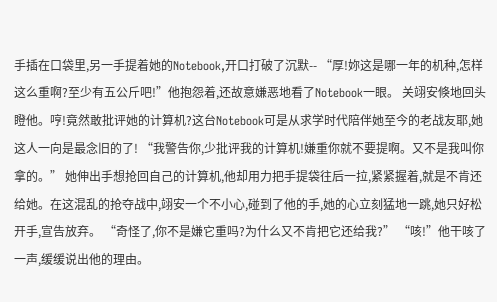手插在口袋里,另一手提着她的Notebook,开口打破了沉默-- “厚!妳这是哪一年的机种,怎样这么重啊?至少有五公斤吧!”他抱怨着,还故意嫌恶地看了Notebook一眼。 关翊安倏地回头瞪他。哼!竟然敢批评她的计算机?这台Notebook可是从求学时代陪伴她至今的老战友耶,她这人一向是最念旧的了! “我警告你,少批评我的计算机!嫌重你就不要提啊。又不是我叫你拿的。” 她伸出手想抢回自己的计算机,他却用力把手提袋往后一拉,紧紧握着,就是不肯还给她。在这混乱的抢夺战中,翊安一个不小心,碰到了他的手,她的心立刻猛地一跳,她只好松开手,宣告放弃。 “奇怪了,你不是嫌它重吗?为什么又不肯把它还给我?” “咳!”他干咳了一声,缓缓说出他的理由。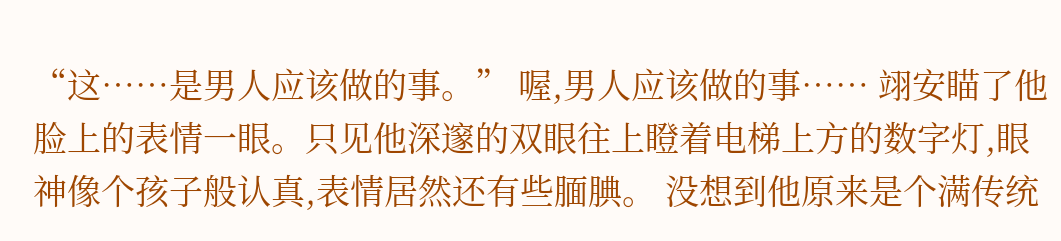“这……是男人应该做的事。” 喔,男人应该做的事…… 翊安瞄了他脸上的表情一眼。只见他深邃的双眼往上瞪着电梯上方的数字灯,眼神像个孩子般认真,表情居然还有些腼腆。 没想到他原来是个满传统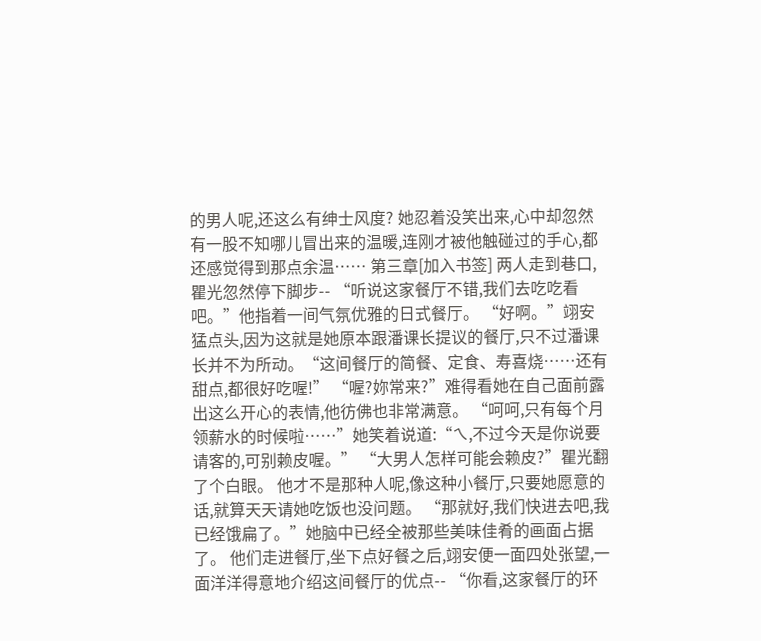的男人呢,还这么有绅士风度? 她忍着没笑出来,心中却忽然有一股不知哪儿冒出来的温暖,连刚才被他触碰过的手心,都还感觉得到那点余温…… 第三章[加入书签] 两人走到巷口,瞿光忽然停下脚步-- “听说这家餐厅不错,我们去吃吃看吧。”他指着一间气氛优雅的日式餐厅。 “好啊。”翊安猛点头,因为这就是她原本跟潘课长提议的餐厅,只不过潘课长并不为所动。“这间餐厅的简餐、定食、寿喜烧……还有甜点,都很好吃喔!” “喔?妳常来?”难得看她在自己面前露出这么开心的表情,他彷佛也非常满意。 “呵呵,只有每个月领薪水的时候啦……”她笑着说道:“ㄟ,不过今天是你说要请客的,可别赖皮喔。” “大男人怎样可能会赖皮?”瞿光翻了个白眼。 他才不是那种人呢,像这种小餐厅,只要她愿意的话,就算天天请她吃饭也没问题。 “那就好,我们快进去吧,我已经饿扁了。”她脑中已经全被那些美味佳肴的画面占据了。 他们走进餐厅,坐下点好餐之后,翊安便一面四处张望,一面洋洋得意地介绍这间餐厅的优点-- “你看,这家餐厅的环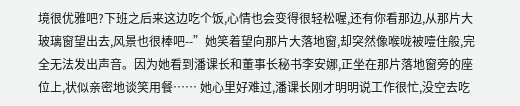境很优雅吧?下班之后来这边吃个饭,心情也会变得很轻松喔,还有你看那边,从那片大玻璃窗望出去,风景也很棒吧--”她笑着望向那片大落地窗,却突然像喉咙被噎住般,完全无法发出声音。因为她看到潘课长和董事长秘书李安娜,正坐在那片落地窗旁的座位上,状似亲密地谈笑用餐…… 她心里好难过,潘课长刚才明明说工作很忙,没空去吃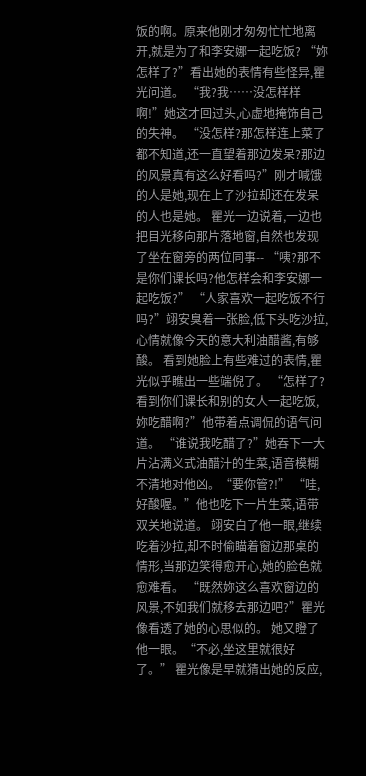饭的啊。原来他刚才匆匆忙忙地离开,就是为了和李安娜一起吃饭? “妳怎样了?”看出她的表情有些怪异,瞿光问道。 “我?我……没怎样样啊!”她这才回过头,心虚地掩饰自己的失神。 “没怎样?那怎样连上菜了都不知道,还一直望着那边发呆?那边的风景真有这么好看吗?”刚才喊饿的人是她,现在上了沙拉却还在发呆的人也是她。 瞿光一边说着,一边也把目光移向那片落地窗,自然也发现了坐在窗旁的两位同事-- “咦?那不是你们课长吗?他怎样会和李安娜一起吃饭?” “人家喜欢一起吃饭不行吗?”翊安臭着一张脸,低下头吃沙拉,心情就像今天的意大利油醋酱,有够酸。 看到她脸上有些难过的表情,瞿光似乎瞧出一些端倪了。 “怎样了?看到你们课长和别的女人一起吃饭,妳吃醋啊?”他带着点调侃的语气问道。 “谁说我吃醋了?”她吞下一大片沾满义式油醋汁的生菜,语音模糊不清地对他凶。“要你管?!” “哇,好酸喔。”他也吃下一片生菜,语带双关地说道。 翊安白了他一眼,继续吃着沙拉,却不时偷瞄着窗边那桌的情形,当那边笑得愈开心,她的脸色就愈难看。 “既然妳这么喜欢窗边的风景,不如我们就移去那边吧?”瞿光像看透了她的心思似的。 她又瞪了他一眼。“不必,坐这里就很好了。” 瞿光像是早就猜出她的反应,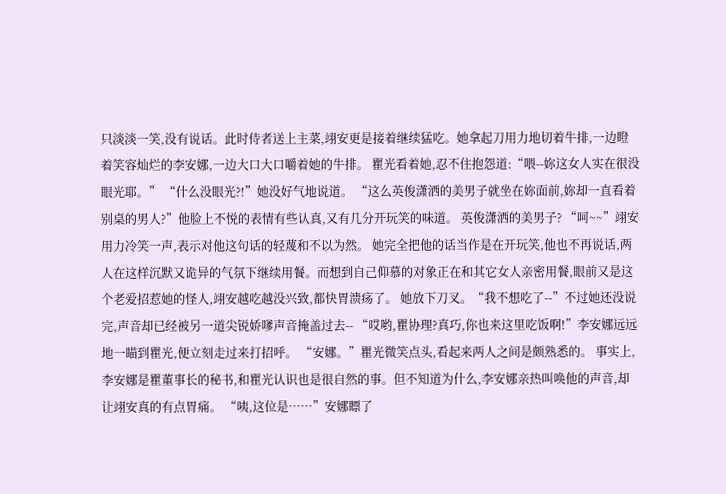只淡淡一笑,没有说话。此时侍者送上主菜,翊安更是接着继续猛吃。她拿起刀用力地切着牛排,一边瞪着笑容灿烂的李安娜,一边大口大口嚼着她的牛排。 瞿光看着她,忍不住抱怨道:“喂--妳这女人实在很没眼光耶。” “什么没眼光?!”她没好气地说道。 “这么英俊潇洒的美男子就坐在妳面前,妳却一直看着别桌的男人?”他脸上不悦的表情有些认真,又有几分开玩笑的味道。 英俊潇洒的美男子? “呵~~”翊安用力冷笑一声,表示对他这句话的轻蔑和不以为然。 她完全把他的话当作是在开玩笑,他也不再说话,两人在这样沉默又诡异的气氛下继续用餐。而想到自己仰慕的对象正在和其它女人亲密用餐,眼前又是这个老爱招惹她的怪人,翊安越吃越没兴致,都快胃溃疡了。 她放下刀叉。“我不想吃了--”不过她还没说完,声音却已经被另一道尖锐娇嗲声音掩盖过去-- “哎哟,瞿协理?真巧,你也来这里吃饭啊!”李安娜远远地一瞄到瞿光,便立刻走过来打招呼。 “安娜。”瞿光微笑点头,看起来两人之间是颇熟悉的。 事实上,李安娜是瞿董事长的秘书,和瞿光认识也是很自然的事。但不知道为什么,李安娜亲热叫唤他的声音,却让翊安真的有点胃痛。 “咦,这位是……”安娜瞟了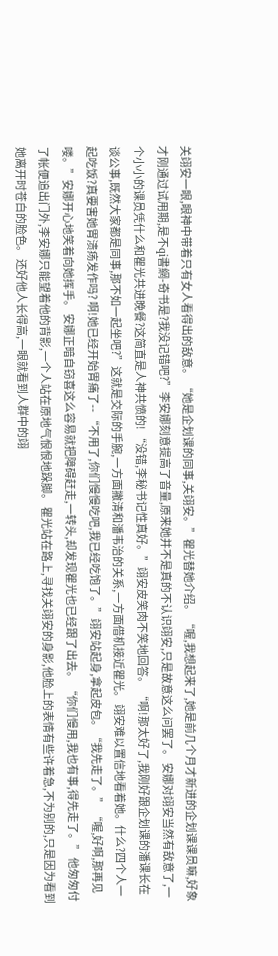关翊安一眼,眼神中带着只有女人看得出的敌意。 “她是企划课的同事,关翊安。”瞿光替她介绍。 “喔,我想起来了,她是前几个月才新进的企划课课员嘛,好象才刚通过试用期,是不qi書網-奇书是?我没记错吧?”李安娜刻意提高了音量,原来她并不是真的不认识翊安,只是故意这么问罢了。 安娜对翊安当然有敌意了,一个小小的课员凭什么和瞿光共进晚餐?这简直是人神共愤的! “没错,李秘书记性真好。”翊安皮笑肉不笑地回答。 “啊!那太好了,我刚好跟企划课的潘课长在谈公事,既然大家都是同事,那不如一起坐吧?”这就是交际的手腕,一方面撇清和潘韦治的关系,一方面借机接近瞿光。 翊安难以置信地看着她。什么?四个人一起吃饭?真要害她胃溃疡发作吗? 啊!她已经开始胃痛了-- “不用了,你们慢慢吃吧,我已经吃饱了。”翊安站起身,拿起皮包。“我先走了。” “喔,好啊,那再见喽。”安娜开心地笑着向她挥手。 安娜正暗自窃喜这么容易就把障碍赶走,一转头,却发现瞿光也已经跟了出去。 “你们慢用,我也有事,得先走了。” 他匆匆付了帐便追出门外,李安娜只能望着他的背影,一个人站在原地气恨恨地跺脚。 瞿光站在路上,寻找关翊安的身影,他脸上的表情有些许着急,不为别的,只是因为看到她离开时苍白的脸色。 还好他人长得高,一眼就看到人群中的翊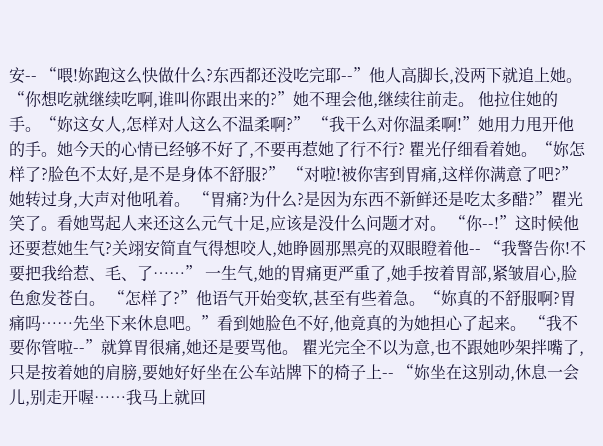安-- “喂!妳跑这么快做什么?东西都还没吃完耶--”他人高脚长,没两下就追上她。 “你想吃就继续吃啊,谁叫你跟出来的?”她不理会他,继续往前走。 他拉住她的手。“妳这女人,怎样对人这么不温柔啊?” “我干么对你温柔啊!”她用力甩开他的手。她今天的心情已经够不好了,不要再惹她了行不行? 瞿光仔细看着她。“妳怎样了?脸色不太好,是不是身体不舒服?” “对啦!被你害到胃痛,这样你满意了吧?”她转过身,大声对他吼着。 “胃痛?为什么?是因为东西不新鲜还是吃太多醋?”瞿光笑了。看她骂起人来还这么元气十足,应该是没什么问题才对。 “你--!”这时候他还要惹她生气?关翊安简直气得想咬人,她睁圆那黑亮的双眼瞪着他-- “我警告你!不要把我给惹、毛、了……” 一生气,她的胃痛更严重了,她手按着胃部,紧皱眉心,脸色愈发苍白。 “怎样了?”他语气开始变软,甚至有些着急。“妳真的不舒服啊?胃痛吗……先坐下来休息吧。”看到她脸色不好,他竟真的为她担心了起来。 “我不要你管啦--”就算胃很痛,她还是要骂他。 瞿光完全不以为意,也不跟她吵架拌嘴了,只是按着她的肩膀,要她好好坐在公车站牌下的椅子上-- “妳坐在这别动,休息一会儿,别走开喔……我马上就回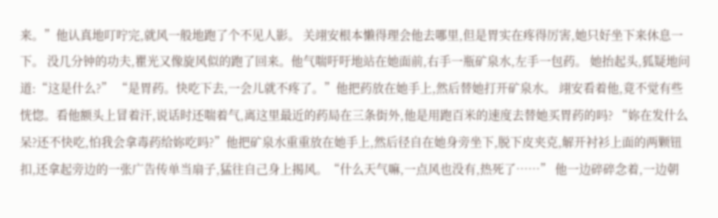来。”他认真地叮咛完,就风一般地跑了个不见人影。 关翊安根本懒得理会他去哪里,但是胃实在疼得厉害,她只好坐下来休息一下。 没几分钟的功夫,瞿光又像旋风似的跑了回来。他气喘吁吁地站在她面前,右手一瓶矿泉水,左手一包药。 她抬起头,狐疑地问道:“这是什么?” “是胃药。快吃下去,一会儿就不疼了。”他把药放在她手上,然后替她打开矿泉水。 翊安看着他,竟不觉有些恍惚。看他额头上冒着汗,说话时还喘着气,离这里最近的药局在三条街外,他是用跑百米的速度去替她买胃药的吗? “妳在发什么呆?还不快吃,怕我会拿毒药给妳吃吗?”他把矿泉水重重放在她手上,然后径自在她身旁坐下,脱下皮夹克,解开衬衫上面的两颗钮扣,还拿起旁边的一张广告传单当扇子,猛往自己身上揭风。“什么天气嘛,一点风也没有,热死了……” 他一边碎碎念着,一边朝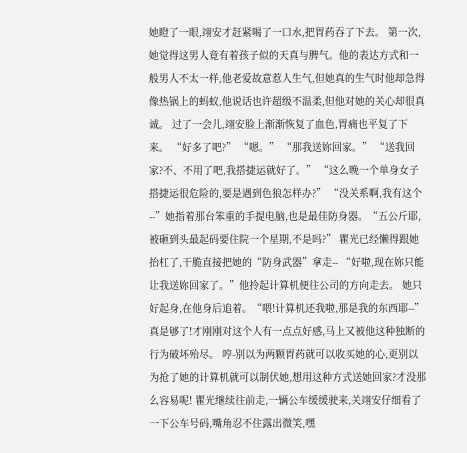她瞪了一眼,翊安才赶紧喝了一口水,把胃药吞了下去。 第一次,她觉得这男人竟有着孩子似的天真与脾气。他的表达方式和一般男人不太一样,他老爱故意惹人生气,但她真的生气时他却急得像热锅上的蚂蚁,他说话也许超级不温柔,但他对她的关心却很真诚。 过了一会儿,翊安脸上渐渐恢复了血色,胃痛也平复了下来。 “好多了吧?” “嗯。” “那我送妳回家。” “送我回家?不、不用了吧,我搭捷运就好了。” “这么晚一个单身女子搭捷运很危险的,要是遇到色狼怎样办?” “没关系啊,我有这个--”她指着那台笨重的手提电脑,也是最佳防身器。“五公斤耶,被砸到头最起码要住院一个星期,不是吗?” 瞿光已经懒得跟她抬杠了,干脆直接把她的“防身武器”拿走-- “好啦,现在妳只能让我送妳回家了。”他拎起计算机便往公司的方向走去。 她只好起身,在他身后追着。“喂!计算机还我啦,那是我的东西耶--” 真是够了!才刚刚对这个人有一点点好感,马上又被他这种独断的行为破坏殆尽。 哼-别以为两颗胃药就可以收买她的心,更别以为抢了她的计算机就可以制伏她,想用这种方式送她回家?才没那么容易呢! 瞿光继续往前走,一辆公车缓缓驶来,关翊安仔细看了一下公车号码,嘴角忍不住露出微笑,嘿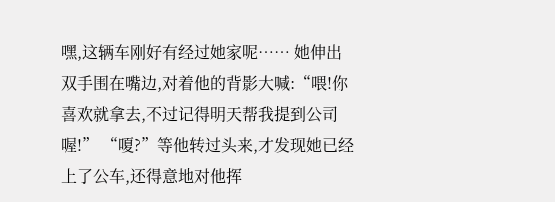嘿,这辆车刚好有经过她家呢…… 她伸出双手围在嘴边,对着他的背影大喊:“喂!你喜欢就拿去,不过记得明天帮我提到公司喔!” “嗄?”等他转过头来,才发现她已经上了公车,还得意地对他挥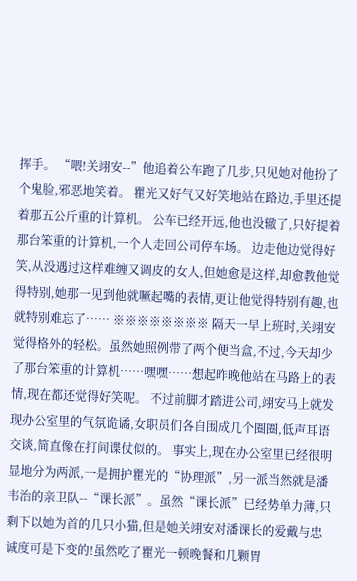挥手。 “喂!关翊安--”他追着公车跑了几步,只见她对他扮了个鬼脸,邪恶地笑着。 瞿光又好气又好笑地站在路边,手里还提着那五公斤重的计算机。 公车已经开远,他也没辙了,只好提着那台笨重的计算机,一个人走回公司停车场。 边走他边觉得好笑,从没遇过这样难缠又调皮的女人,但她愈是这样,却愈教他觉得特别,她那一见到他就噘起嘴的表情,更让他觉得特别有趣,也就特别难忘了…… ※※※※※※※※ 隔天一早上班时,关翊安觉得格外的轻松。虽然她照例带了两个便当盒,不过,今天却少了那台笨重的计算机……嘿嘿……想起昨晚他站在马路上的表情,现在都还觉得好笑呢。 不过前脚才踏进公司,翊安马上就发现办公室里的气氛诡谲,女职员们各自围成几个圈圈,低声耳语交谈,简直像在打间谍仗似的。 事实上,现在办公室里已经很明显地分为两派,一是拥护瞿光的“协理派”,另一派当然就是潘韦治的亲卫队--“课长派”。虽然“课长派”已经势单力薄,只剩下以她为首的几只小猫,但是她关翊安对潘课长的爱戴与忠诚度可是下变的!虽然吃了瞿光一顿晚餐和几颗胃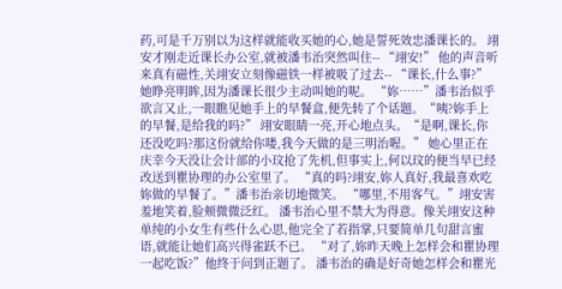药,可是千万别以为这样就能收买她的心,她是誓死效忠潘课长的。 翊安才刚走近课长办公室,就被潘韦治突然叫住-- “翊安!” 他的声音听来真有磁性,关翊安立刻像磁铁一样被吸了过去-- “课长,什么事?”她睁亮明眸,因为潘课长很少主动叫她的呢。 “妳……”潘韦治似乎欲言又止,一眼瞧见她手上的早餐盒,便先转了个话题。“咦?妳手上的早餐,是给我的吗?” 翊安眼睛一亮,开心地点头。“是啊,课长,你还没吃吗?那这份就给你喽,我今天做的是三明治喔。” 她心里正在庆幸今天没让会计部的小玟抢了先机,但事实上,何以玟的便当早已经改送到瞿协理的办公室里了。 “真的吗?翊安,妳人真好,我最喜欢吃妳做的早餐了。”潘韦治亲切地微笑。 “哪里,不用客气。”翊安害羞地笑着,脸颊微微泛红。 潘韦治心里不禁大为得意。像关翊安这种单纯的小女生有些什么心思,他完全了若指掌,只要简单几句甜言蜜语,就能让她们高兴得雀跃不已。 “对了,妳昨天晚上怎样会和瞿协理一起吃饭?”他终于问到正题了。 潘韦治的确是好奇她怎样会和瞿光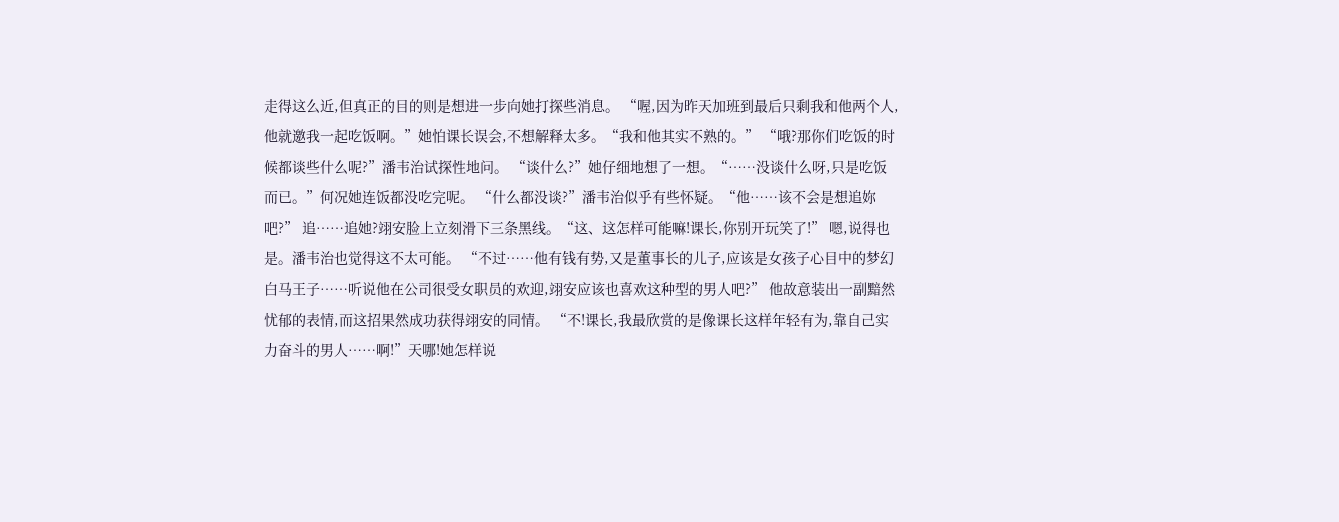走得这么近,但真正的目的则是想进一步向她打探些消息。 “喔,因为昨天加班到最后只剩我和他两个人,他就邀我一起吃饭啊。”她怕课长误会,不想解释太多。“我和他其实不熟的。” “哦?那你们吃饭的时候都谈些什么呢?”潘韦治试探性地问。 “谈什么?”她仔细地想了一想。“……没谈什么呀,只是吃饭而已。”何况她连饭都没吃完呢。 “什么都没谈?”潘韦治似乎有些怀疑。“他……该不会是想追妳吧?” 追……追她?翊安脸上立刻滑下三条黑线。“这、这怎样可能嘛!课长,你别开玩笑了!” 嗯,说得也是。潘韦治也觉得这不太可能。 “不过……他有钱有势,又是董事长的儿子,应该是女孩子心目中的梦幻白马王子……听说他在公司很受女职员的欢迎,翊安应该也喜欢这种型的男人吧?” 他故意装出一副黯然忧郁的表情,而这招果然成功获得翊安的同情。 “不!课长,我最欣赏的是像课长这样年轻有为,靠自己实力奋斗的男人……啊!”天哪!她怎样说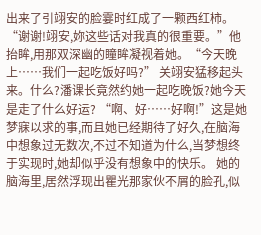出来了引翊安的脸霎时红成了一颗西红柿。 “谢谢!翊安,妳这些话对我真的很重要。”他抬眸,用那双深幽的瞳眸凝视着她。“今天晚上……我们一起吃饭好吗?” 关翊安猛移起头来。什么?潘课长竟然约她一起吃晚饭?她今天是走了什么好运? “啊、好……好啊!”这是她梦寐以求的事,而且她已经期待了好久,在脑海中想象过无数次,不过不知道为什么,当梦想终于实现时,她却似乎没有想象中的快乐。 她的脑海里,居然浮现出瞿光那家伙不屑的脸孔,似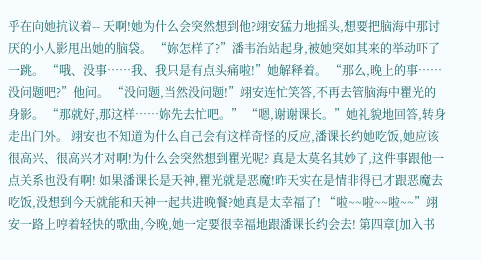乎在向她抗议着-- 天啊!她为什么会突然想到他?翊安猛力地摇头,想要把脑海中那讨厌的小人影甩出她的脑袋。 “妳怎样了?”潘韦治站起身,被她突如其来的举动吓了一跳。 “哦、没事……我、我只是有点头痛啦!”她解释着。 “那么,晚上的事……没问题吧?”他问。 “没问题,当然没问题!”翊安连忙笑答,不再去管脑海中瞿光的身影。 “那就好,那这样……妳先去忙吧。” “嗯,谢谢课长。”她礼貌地回答,转身走出门外。 翊安也不知道为什么自己会有这样奇怪的反应,潘课长约她吃饭,她应该很高兴、很高兴才对啊!为什么会突然想到瞿光呢? 真是太莫名其妙了,这件事跟他一点关系也没有啊! 如果潘课长是天神,瞿光就是恶魔!昨天实在是情非得已才跟恶魔去吃饭,没想到今天就能和天神一起共进晚餐?她真是太幸福了! “啦~~啦~~啦~~”翊安一路上哼着轻快的歌曲,今晚,她一定要很幸福地跟潘课长约会去! 第四章[加入书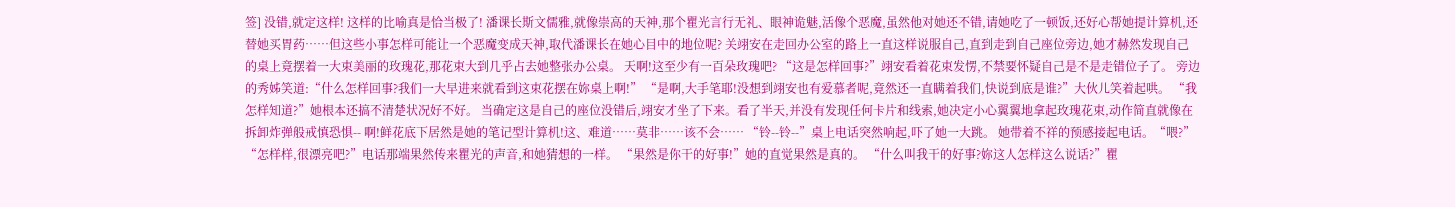签] 没错,就定这样! 这样的比喻真是恰当极了! 潘课长斯文儒雅,就像崇高的天神,那个瞿光言行无礼、眼神诡魅,活像个恶魔,虽然他对她还不错,请她吃了一顿饭,还好心帮她提计算机,还替她买胃药……但这些小事怎样可能让一个恶魔变成天神,取代潘课长在她心目中的地位呢? 关翊安在走回办公室的路上一直这样说服自己,直到走到自己座位旁边,她才赫然发现自己的桌上竟摆着一大束美丽的玫瑰花,那花束大到几乎占去她整张办公桌。 天啊!这至少有一百朵玫瑰吧? “这是怎样回事?”翊安看着花束发愣,不禁要怀疑自己是不是走错位子了。 旁边的秀姊笑道:“什么怎样回事?我们一大早进来就看到这束花摆在妳桌上啊!” “是啊,大手笔耶!没想到翊安也有爱慕者呢,竟然还一直瞒着我们,快说到底是谁?”大伙儿笑着起哄。 “我怎样知道?”她根本还搞不清楚状况好不好。 当确定这是自己的座位没错后,翊安才坐了下来。看了半天,并没有发现任何卡片和线索,她决定小心翼翼地拿起玫瑰花束,动作简直就像在拆卸炸弹般戒慎恐惧-- 啊!鲜花底下居然是她的笔记型计算机!这、难道……莫非……该不会…… “铃--铃--”桌上电话突然响起,吓了她一大跳。 她带着不祥的预感接起电话。“喂?” “怎样样,很漂亮吧?”电话那端果然传来瞿光的声音,和她猜想的一样。 “果然是你干的好事!”她的直觉果然是真的。 “什么叫我干的好事?妳这人怎样这么说话?”瞿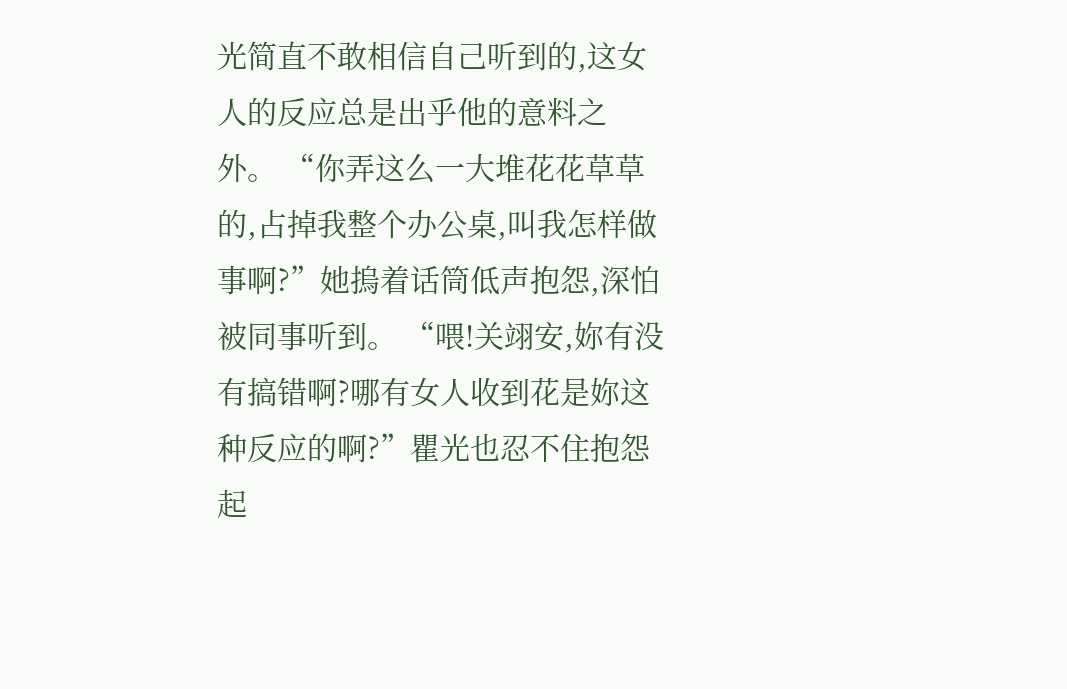光简直不敢相信自己听到的,这女人的反应总是出乎他的意料之外。 “你弄这么一大堆花花草草的,占掉我整个办公桌,叫我怎样做事啊?”她摀着话筒低声抱怨,深怕被同事听到。 “喂!关翊安,妳有没有搞错啊?哪有女人收到花是妳这种反应的啊?”瞿光也忍不住抱怨起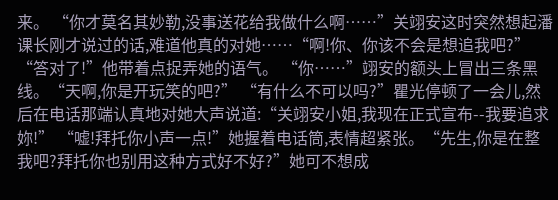来。 “你才莫名其妙勒,没事送花给我做什么啊……”关翊安这时突然想起潘课长刚才说过的话,难道他真的对她……“啊!你、你该不会是想追我吧?” “答对了!”他带着点捉弄她的语气。 “你……”翊安的额头上冒出三条黑线。“天啊,你是开玩笑的吧?” “有什么不可以吗?”瞿光停顿了一会儿,然后在电话那端认真地对她大声说道:“关翊安小姐,我现在正式宣布--我要追求妳!” “嘘!拜托你小声一点!”她握着电话筒,表情超紧张。“先生,你是在整我吧?拜托你也别用这种方式好不好?”她可不想成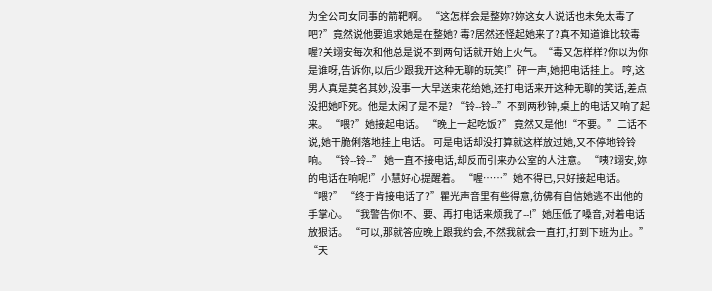为全公司女同事的箭靶啊。 “这怎样会是整妳?妳这女人说话也未免太毒了吧?”竟然说他要追求她是在整她? 毒?居然还怪起她来了?真不知道谁比较毒喔?关翊安每次和他总是说不到两句话就开始上火气。“毒又怎样样?你以为你是谁呀,告诉你,以后少跟我开这种无聊的玩笑!”砰一声,她把电话挂上。 哼,这男人真是莫名其妙,没事一大早送束花给她,还打电话来开这种无聊的笑话,差点没把她吓死。他是太闲了是不是? “铃--铃--”不到两秒钟,桌上的电话又响了起来。 “喂?”她接起电话。 “晚上一起吃饭?” 竟然又是他!“不要。”二话不说,她干脆俐落地挂上电话。 可是电话却没打算就这样放过她,又不停地铃铃响。 “铃--铃--” 她一直不接电话,却反而引来办公室的人注意。 “咦?翊安,妳的电话在响呢!”小慧好心提醒着。 “喔……”她不得已,只好接起电话。“喂?” “终于肯接电话了?”瞿光声音里有些得意,彷佛有自信她逃不出他的手掌心。 “我警告你!不、要、再打电话来烦我了--!”她压低了嗓音,对着电话放狠话。 “可以,那就答应晚上跟我约会,不然我就会一直打,打到下班为止。” “天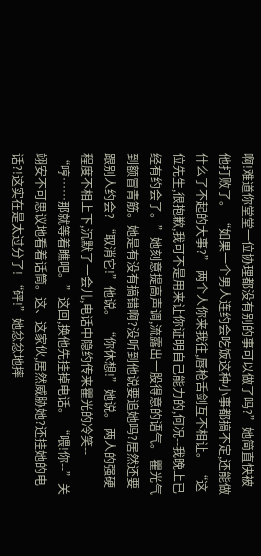啊!难道你堂堂一位协理都没有别的事可以做了吗?”她简直快被他打败了。 “如果一个男人连约会吃饭这种小事都搞不定,还能做什么了不起的大事?” 两个人你来我往,唇枪舌剑互不相让。 “这位先生,很抱歉,我可不是用来让你证明自己能力的,何况--我晚上已经有约会了。”她刻意提高声调,流露出一股得意的语气。 瞿光气到额冒青筋。她是有没有搞错啊?没听到他说要追她吗?居然还要跟别人约会? “取消它!”他说。 “你休想!”她说。 两人的强硬程度不相上下,沉默了一会儿,电话中隐约传来瞿光的冷笑-- “哼……那就等着瞧吧。”这回,换他先挂掉电话。 “喂!你--”关翊安不可思议地看着话筒。这、这家伙,居然威胁她?还挂她的电话?!这实在是太过分了! “砰!”她忿忿地摔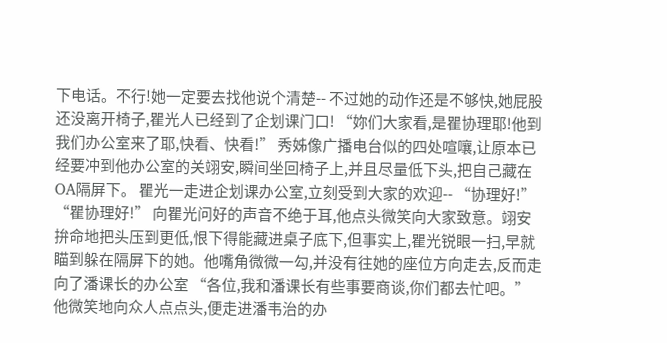下电话。不行!她一定要去找他说个清楚-- 不过她的动作还是不够快,她屁股还没离开椅子,瞿光人已经到了企划课门口! “妳们大家看,是瞿协理耶!他到我们办公室来了耶,快看、快看!” 秀姊像广播电台似的四处喧嚷,让原本已经要冲到他办公室的关翊安,瞬间坐回椅子上,并且尽量低下头,把自己藏在OA隔屏下。 瞿光一走进企划课办公室,立刻受到大家的欢迎-- “协理好!” “瞿协理好!” 向瞿光问好的声音不绝于耳,他点头微笑向大家致意。翊安拚命地把头压到更低,恨下得能藏进桌子底下,但事实上,瞿光锐眼一扫,早就瞄到躲在隔屏下的她。他嘴角微微一勾,并没有往她的座位方向走去,反而走向了潘课长的办公室 “各位,我和潘课长有些事要商谈,你们都去忙吧。”他微笑地向众人点点头,便走进潘韦治的办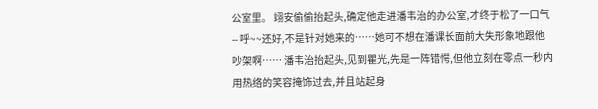公室里。 翊安偷偷抬起头,确定他走进潘韦治的办公室,才终于松了一口气-- 呼~~还好,不是针对她来的……她可不想在潘课长面前大失形象地跟他吵架啊…… 潘韦治抬起头,见到瞿光,先是一阵错愕,但他立刻在零点一秒内用热络的笑容掩饰过去,并且站起身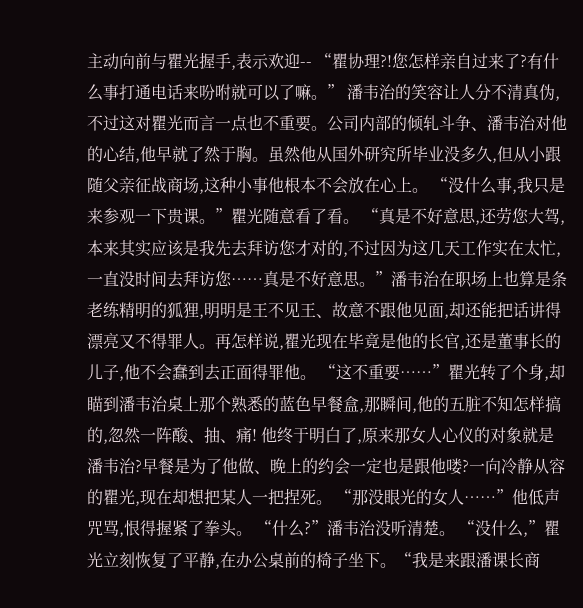主动向前与瞿光握手,表示欢迎-- “瞿协理?!您怎样亲自过来了?有什么事打通电话来吩咐就可以了嘛。” 潘韦治的笑容让人分不清真伪,不过这对瞿光而言一点也不重要。公司内部的倾轧斗争、潘韦治对他的心结,他早就了然于胸。虽然他从国外研究所毕业没多久,但从小跟随父亲征战商场,这种小事他根本不会放在心上。 “没什么事,我只是来参观一下贵课。”瞿光随意看了看。 “真是不好意思,还劳您大驾,本来其实应该是我先去拜访您才对的,不过因为这几天工作实在太忙,一直没时间去拜访您……真是不好意思。”潘韦治在职场上也算是条老练精明的狐狸,明明是王不见王、故意不跟他见面,却还能把话讲得漂亮又不得罪人。再怎样说,瞿光现在毕竟是他的长官,还是董事长的儿子,他不会蠢到去正面得罪他。 “这不重要……”瞿光转了个身,却瞄到潘韦治桌上那个熟悉的蓝色早餐盒,那瞬间,他的五脏不知怎样搞的,忽然一阵酸、抽、痛! 他终于明白了,原来那女人心仪的对象就是潘韦治?早餐是为了他做、晚上的约会一定也是跟他喽?一向冷静从容的瞿光,现在却想把某人一把捏死。 “那没眼光的女人……”他低声咒骂,恨得握紧了拳头。 “什么?”潘韦治没听清楚。 “没什么,”瞿光立刻恢复了平静,在办公桌前的椅子坐下。“我是来跟潘课长商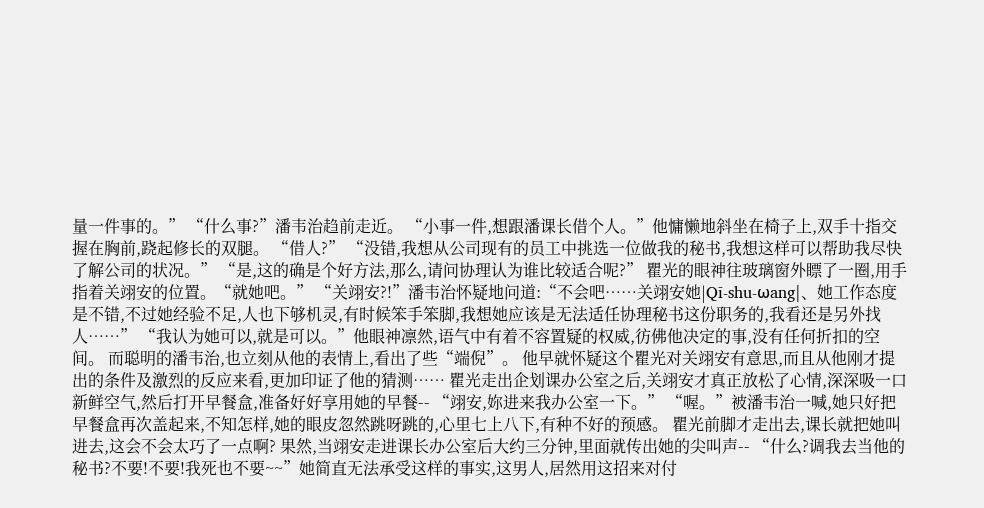量一件事的。” “什么事?”潘韦治趋前走近。 “小事一件,想跟潘课长借个人。”他慵懒地斜坐在椅子上,双手十指交握在胸前,跷起修长的双腿。 “借人?” “没错,我想从公司现有的员工中挑选一位做我的秘书,我想这样可以帮助我尽快了解公司的状况。” “是,这的确是个好方法,那么,请问协理认为谁比较适合呢?” 瞿光的眼神往玻璃窗外瞟了一圈,用手指着关翊安的位置。“就她吧。” “关翊安?!”潘韦治怀疑地问道:“不会吧……关翊安她|Qī-shu-ωang|、她工作态度是不错,不过她经验不足,人也下够机灵,有时候笨手笨脚,我想她应该是无法适任协理秘书这份职务的,我看还是另外找人……” “我认为她可以,就是可以。”他眼神凛然,语气中有着不容置疑的权威,彷佛他决定的事,没有任何折扣的空间。 而聪明的潘韦治,也立刻从他的表情上,看出了些“端倪”。 他早就怀疑这个瞿光对关翊安有意思,而且从他刚才提出的条件及激烈的反应来看,更加印证了他的猜测…… 瞿光走出企划课办公室之后,关翊安才真正放松了心情,深深吸一口新鲜空气,然后打开早餐盒,准备好好享用她的早餐-- “翊安,妳进来我办公室一下。” “喔。”被潘韦治一喊,她只好把早餐盒再次盖起来,不知怎样,她的眼皮忽然跳呀跳的,心里七上八下,有种不好的预感。 瞿光前脚才走出去,课长就把她叫进去,这会不会太巧了一点啊? 果然,当翊安走进课长办公室后大约三分钟,里面就传出她的尖叫声-- “什么?调我去当他的秘书?不要!不要!我死也不要~~”她简直无法承受这样的事实,这男人,居然用这招来对付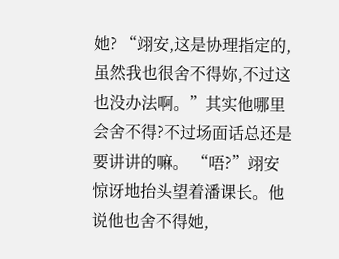她? “翊安,这是协理指定的,虽然我也很舍不得妳,不过这也没办法啊。”其实他哪里会舍不得?不过场面话总还是要讲讲的嘛。 “唔?”翊安惊讶地抬头望着潘课长。他说他也舍不得她,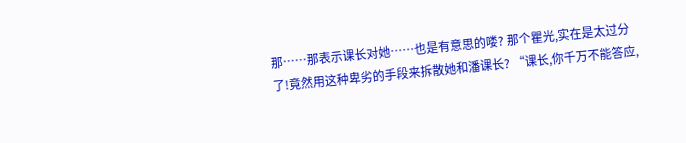那……那表示课长对她……也是有意思的喽? 那个瞿光,实在是太过分了!竟然用这种卑劣的手段来拆散她和潘课长? “课长,你千万不能答应,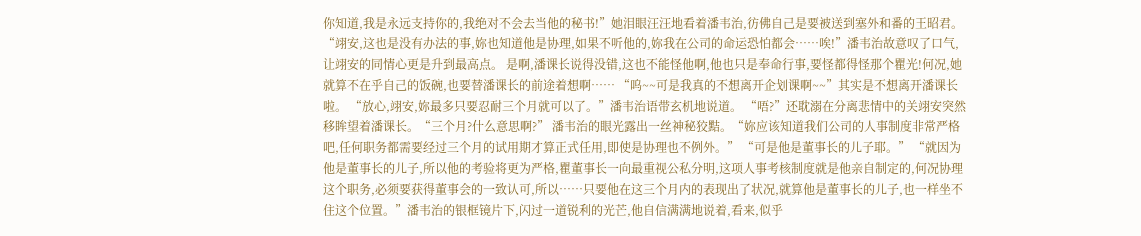你知道,我是永远支持你的,我绝对不会去当他的秘书!”她泪眼汪汪地看着潘韦治,彷佛自己是要被送到塞外和番的王昭君。 “翊安,这也是没有办法的事,妳也知道他是协理,如果不听他的,妳我在公司的命运恐怕都会……唉!”潘韦治故意叹了口气,让翊安的同情心更是升到最高点。 是啊,潘课长说得没错,这也不能怪他啊,他也只是奉命行事,要怪都得怪那个瞿光!何况,她就算不在乎自己的饭碗,也要替潘课长的前途着想啊…… “呜~~可是我真的不想离开企划课啊~~”其实是不想离开潘课长啦。 “放心,翊安,妳最多只要忍耐三个月就可以了。”潘韦治语带玄机地说道。 “唔?”还耽溺在分离悲情中的关翊安突然移眸望着潘课长。“三个月?什么意思啊?” 潘韦治的眼光露出一丝神秘狡黠。“妳应该知道我们公司的人事制度非常严格吧,任何职务都需要经过三个月的试用期才算正式任用,即使是协理也不例外。” “可是他是董事长的儿子耶。” “就因为他是董事长的儿子,所以他的考验将更为严格,瞿董事长一向最重视公私分明,这项人事考核制度就是他亲自制定的,何况协理这个职务,必须要获得董事会的一致认可,所以……只要他在这三个月内的表现出了状况,就算他是董事长的儿子,也一样坐不住这个位置。”潘韦治的银框镜片下,闪过一道锐利的光芒,他自信满满地说着,看来,似乎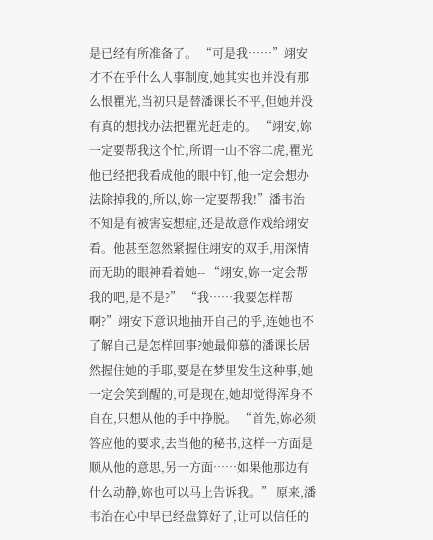是已经有所准备了。 “可是我……”翊安才不在乎什么人事制度,她其实也并没有那么恨瞿光,当初只是替潘课长不平,但她并没有真的想找办法把瞿光赶走的。 “翊安,妳一定要帮我这个忙,所谓一山不容二虎,瞿光他已经把我看成他的眼中钉,他一定会想办法除掉我的,所以,妳一定要帮我!”潘韦治不知是有被害妄想症,还是故意作戏给翊安看。他甚至忽然紧握住翊安的双手,用深情而无助的眼神看着她-- “翊安,妳一定会帮我的吧,是不是?” “我……我要怎样帮啊?”翊安下意识地抽开自己的乎,连她也不了解自己是怎样回事?她最仰慕的潘课长居然握住她的手耶,要是在梦里发生这种事,她一定会笑到醒的,可是现在,她却觉得浑身不自在,只想从他的手中挣脱。 “首先,妳必须答应他的要求,去当他的秘书,这样一方面是顺从他的意思,另一方面……如果他那边有什么动静,妳也可以马上告诉我。” 原来,潘韦治在心中早已经盘算好了,让可以信任的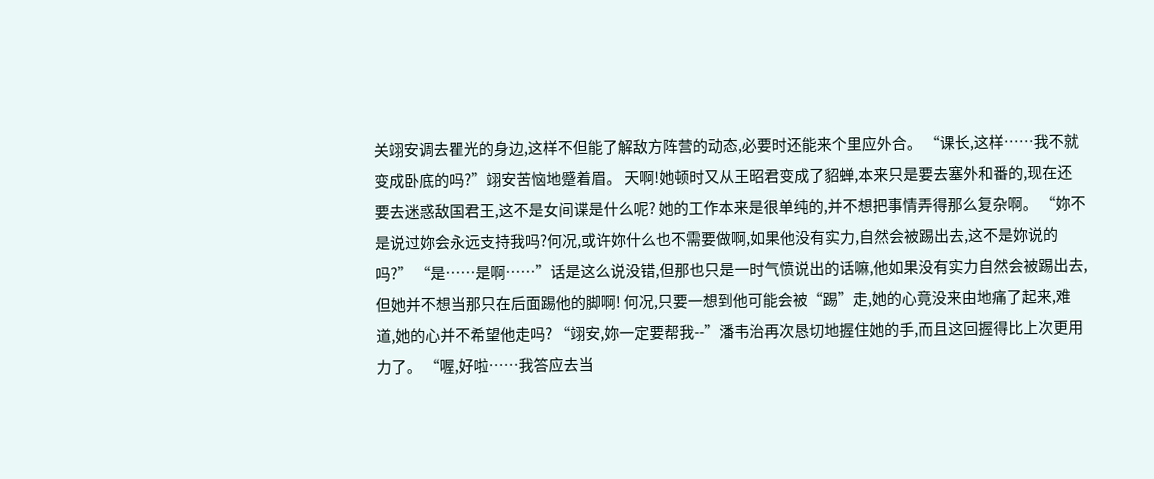关翊安调去瞿光的身边,这样不但能了解敌方阵营的动态,必要时还能来个里应外合。 “课长,这样……我不就变成卧底的吗?”翊安苦恼地蹙着眉。 天啊!她顿时又从王昭君变成了貂蝉,本来只是要去塞外和番的,现在还要去迷惑敌国君王,这不是女间谍是什么呢? 她的工作本来是很单纯的,并不想把事情弄得那么复杂啊。 “妳不是说过妳会永远支持我吗?何况,或许妳什么也不需要做啊,如果他没有实力,自然会被踢出去,这不是妳说的吗?” “是……是啊……”话是这么说没错,但那也只是一时气愤说出的话嘛,他如果没有实力自然会被踢出去,但她并不想当那只在后面踢他的脚啊! 何况,只要一想到他可能会被“踢”走,她的心竟没来由地痛了起来,难道,她的心并不希望他走吗? “翊安,妳一定要帮我--”潘韦治再次恳切地握住她的手,而且这回握得比上次更用力了。 “喔,好啦……我答应去当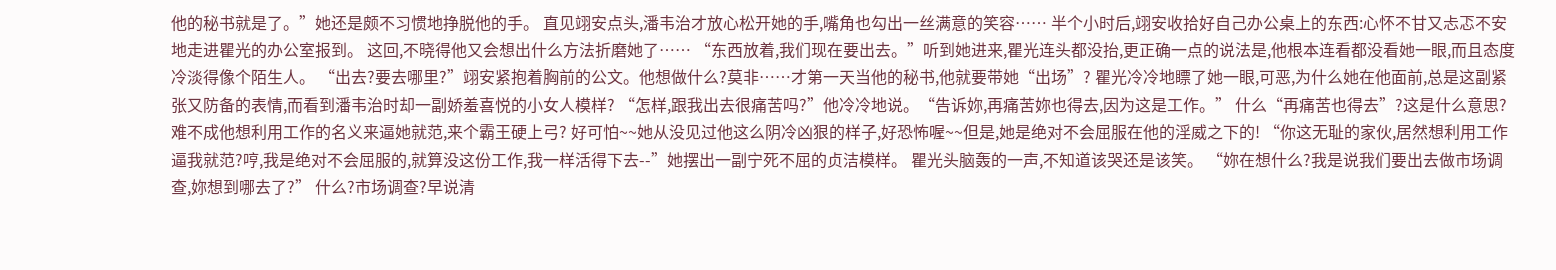他的秘书就是了。”她还是颇不习惯地挣脱他的手。 直见翊安点头,潘韦治才放心松开她的手,嘴角也勾出一丝满意的笑容…… 半个小时后,翊安收拾好自己办公桌上的东西:心怀不甘又忐忑不安地走进瞿光的办公室报到。 这回,不晓得他又会想出什么方法折磨她了…… “东西放着,我们现在要出去。”听到她进来,瞿光连头都没抬,更正确一点的说法是,他根本连看都没看她一眼,而且态度冷淡得像个陌生人。 “出去?要去哪里?”翊安紧抱着胸前的公文。他想做什么?莫非……才第一天当他的秘书,他就要带她“出场”? 瞿光冷冷地瞟了她一眼,可恶,为什么她在他面前,总是这副紧张又防备的表情,而看到潘韦治时却一副娇羞喜悦的小女人模样? “怎样,跟我出去很痛苦吗?”他冷冷地说。“告诉妳,再痛苦妳也得去,因为这是工作。” 什么“再痛苦也得去”?这是什么意思?难不成他想利用工作的名义来逼她就范,来个霸王硬上弓? 好可怕~~她从没见过他这么阴冷凶狠的样子,好恐怖喔~~但是,她是绝对不会屈服在他的淫威之下的! “你这无耻的家伙,居然想利用工作逼我就范?哼,我是绝对不会屈服的,就算没这份工作,我一样活得下去--”她摆出一副宁死不屈的贞洁模样。 瞿光头脑轰的一声,不知道该哭还是该笑。 “妳在想什么?我是说我们要出去做市场调查,妳想到哪去了?” 什么?市场调查?早说清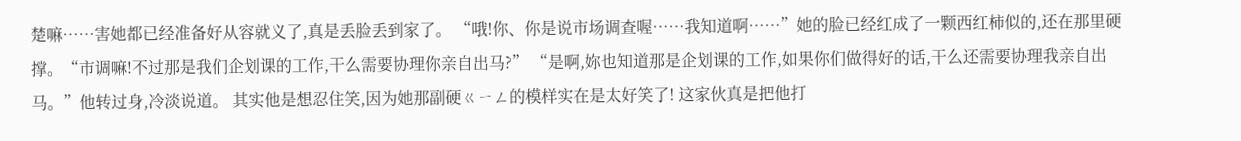楚嘛……害她都已经准备好从容就义了,真是丢脸丢到家了。 “哦!你、你是说市场调查喔……我知道啊……”她的脸已经红成了一颗西红柿似的,还在那里硬撑。“市调嘛!不过那是我们企划课的工作,干么需要协理你亲自出马?” “是啊,妳也知道那是企划课的工作,如果你们做得好的话,干么还需要协理我亲自出马。”他转过身,冷淡说道。 其实他是想忍住笑,因为她那副硬ㄍㄧㄥ的模样实在是太好笑了! 这家伙真是把他打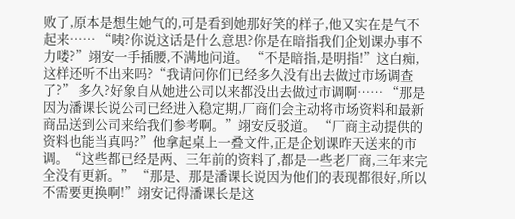败了,原本是想生她气的,可是看到她那好笑的样子,他又实在是气不起来…… “咦?你说这话是什么意思?你是在暗指我们企划课办事不力喽?”翊安一手插腰,不满地问道。 “不是暗指,是明指!”这白痴,这样还听不出来吗?“我请问你们已经多久没有出去做过市场调查了?” 多久?好象自从她进公司以来都没出去做过市调啊…… “那是因为潘课长说公司已经进入稳定期,厂商们会主动将市场资料和最新商品送到公司来给我们参考啊。”翊安反驳道。 “厂商主动提供的资料也能当真吗?”他拿起桌上一叠文件,正是企划课昨天送来的市调。“这些都已经是两、三年前的资料了,都是一些老厂商,三年来完全没有更新。” “那是、那是潘课长说因为他们的表现都很好,所以不需要更换啊!”翊安记得潘课长是这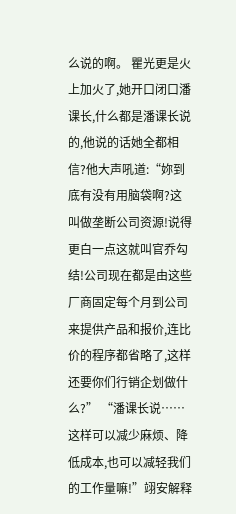么说的啊。 瞿光更是火上加火了,她开口闭口潘课长,什么都是潘课长说的,他说的话她全都相信?他大声吼道:“妳到底有没有用脑袋啊?这叫做垄断公司资源!说得更白一点这就叫官乔勾结!公司现在都是由这些厂商固定每个月到公司来提供产品和报价,连比价的程序都省略了,这样还要你们行销企划做什么?” “潘课长说……这样可以减少麻烦、降低成本,也可以减轻我们的工作量嘛!”翊安解释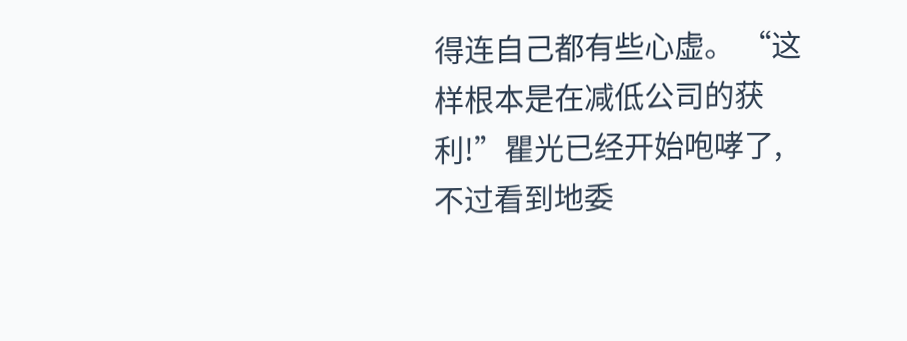得连自己都有些心虚。 “这样根本是在减低公司的获利!”瞿光已经开始咆哮了,不过看到地委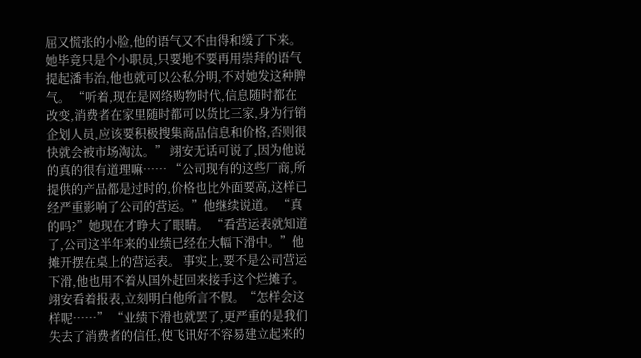屈又慌张的小脸,他的语气又不由得和缓了下来。她毕竟只是个小职员,只要地不要再用崇拜的语气提起潘韦治,他也就可以公私分明,不对她发这种脾气。 “听着,现在是网络购物时代,信息随时都在改变,消费者在家里随时都可以货比三家,身为行销企划人员,应该要积极搜集商品信息和价格,否则很快就会被市场淘汰。” 翊安无话可说了,因为他说的真的很有道理嘛…… “公司现有的这些厂商,所提供的产品都是过时的,价格也比外面要高,这样已经严重影响了公司的营运。”他继续说道。 “真的吗?”她现在才睁大了眼睛。 “看营运表就知道了,公司这半年来的业绩已经在大幅下滑中。”他摊开摆在桌上的营运表。 事实上,要不是公司营运下滑,他也用不着从国外赶回来接手这个烂摊子。 翊安看着报表,立刻明白他所言不假。“怎样会这样呢……” “业绩下滑也就罢了,更严重的是我们失去了消费者的信任,使飞讯好不容易建立起来的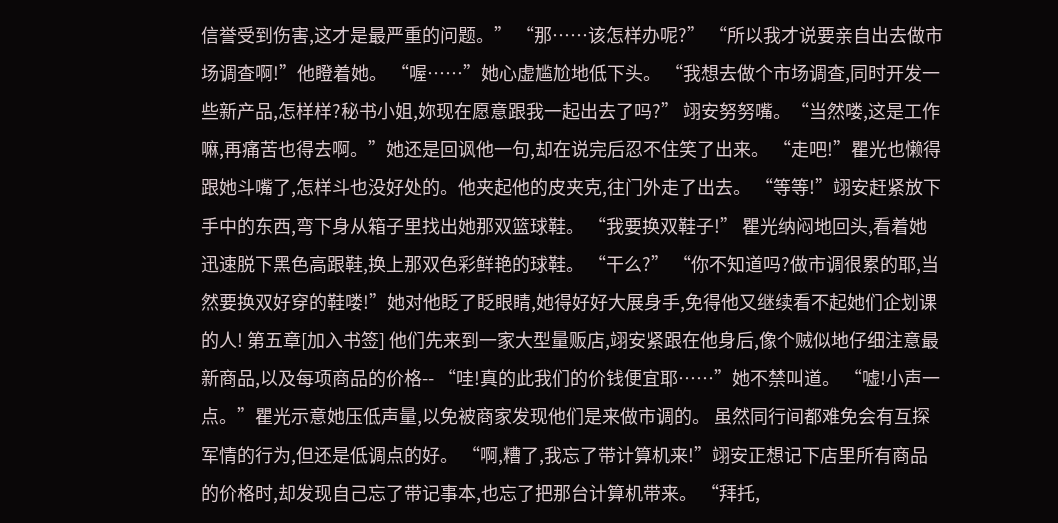信誉受到伤害,这才是最严重的问题。” “那……该怎样办呢?” “所以我才说要亲自出去做市场调查啊!”他瞪着她。 “喔……”她心虚尴尬地低下头。 “我想去做个市场调查,同时开发一些新产品,怎样样?秘书小姐,妳现在愿意跟我一起出去了吗?” 翊安努努嘴。“当然喽,这是工作嘛,再痛苦也得去啊。”她还是回讽他一句,却在说完后忍不住笑了出来。 “走吧!”瞿光也懒得跟她斗嘴了,怎样斗也没好处的。他夹起他的皮夹克,往门外走了出去。 “等等!”翊安赶紧放下手中的东西,弯下身从箱子里找出她那双篮球鞋。 “我要换双鞋子!” 瞿光纳闷地回头,看着她迅速脱下黑色高跟鞋,换上那双色彩鲜艳的球鞋。 “干么?” “你不知道吗?做市调很累的耶,当然要换双好穿的鞋喽!”她对他眨了眨眼睛,她得好好大展身手,免得他又继续看不起她们企划课的人! 第五章[加入书签] 他们先来到一家大型量贩店,翊安紧跟在他身后,像个贼似地仔细注意最新商品,以及每项商品的价格-- “哇!真的此我们的价钱便宜耶……”她不禁叫道。 “嘘!小声一点。”瞿光示意她压低声量,以免被商家发现他们是来做市调的。 虽然同行间都难免会有互探军情的行为,但还是低调点的好。 “啊,糟了,我忘了带计算机来!”翊安正想记下店里所有商品的价格时,却发现自己忘了带记事本,也忘了把那台计算机带来。 “拜托,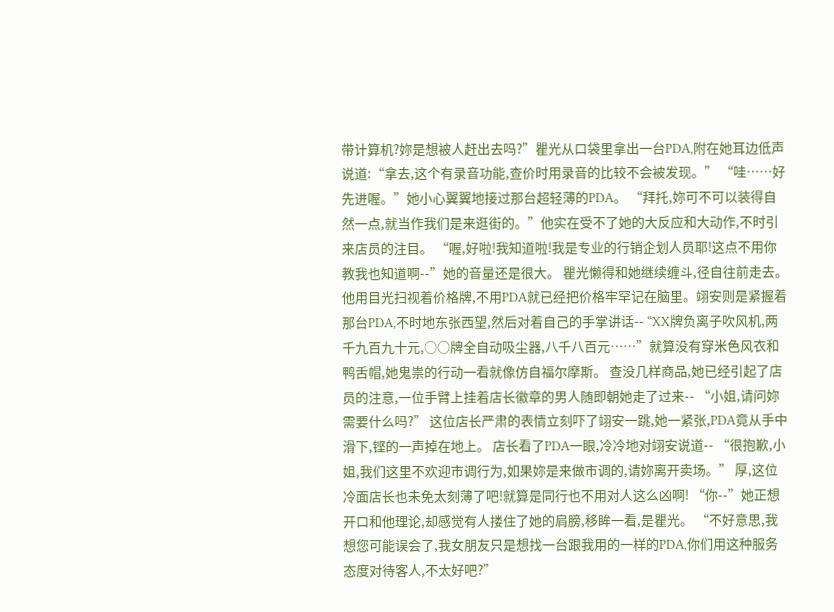带计算机?妳是想被人赶出去吗?”瞿光从口袋里拿出一台PDA,附在她耳边低声说道:“拿去,这个有录音功能,查价时用录音的比较不会被发现。” “哇……好先进喔。”她小心翼翼地接过那台超轻薄的PDA。 “拜托,妳可不可以装得自然一点,就当作我们是来逛街的。”他实在受不了她的大反应和大动作,不时引来店员的注目。 “喔,好啦!我知道啦!我是专业的行销企划人员耶!这点不用你教我也知道啊--”她的音量还是很大。 瞿光懒得和她继续缠斗,径自往前走去。他用目光扫视着价格牌,不用PDA就已经把价格牢罕记在脑里。翊安则是紧握着那台PDA,不时地东张西望,然后对着自己的手掌讲话-- “XX牌负离子吹风机,两千九百九十元,○○牌全自动吸尘器,八千八百元……”就算没有穿米色风衣和鸭舌帽,她鬼祟的行动一看就像仿自福尔摩斯。 查没几样商品,她已经引起了店员的注意,一位手臂上挂着店长徽章的男人随即朝她走了过来-- “小姐,请问妳需要什么吗?” 这位店长严肃的表情立刻吓了翊安一跳,她一紧张,PDA竟从手中滑下,铿的一声掉在地上。 店长看了PDA一眼,冷冷地对翊安说道-- “很抱歉,小姐,我们这里不欢迎市调行为,如果妳是来做市调的,请妳离开卖场。” 厚,这位冷面店长也未免太刻薄了吧!就算是同行也不用对人这么凶啊! “你--”她正想开口和他理论,却感觉有人搂住了她的肩膀,移眸一看,是瞿光。 “不好意思,我想您可能误会了,我女朋友只是想找一台跟我用的一样的PDA,你们用这种服务态度对待客人,不太好吧?”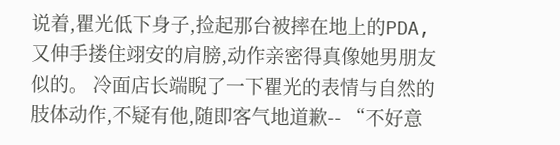说着,瞿光低下身子,捡起那台被摔在地上的PDA,又伸手搂住翊安的肩膀,动作亲密得真像她男朋友似的。 冷面店长端睨了一下瞿光的表情与自然的肢体动作,不疑有他,随即客气地道歉-- “不好意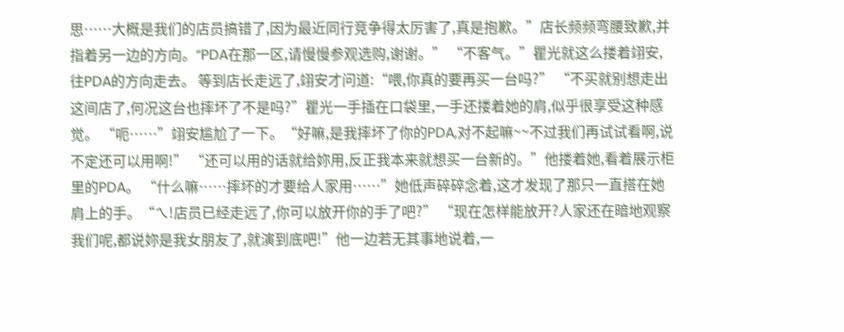思……大概是我们的店员搞错了,因为最近同行竞争得太厉害了,真是抱歉。”店长频频弯腰致歉,并指着另一边的方向。“PDA在那一区,请慢慢参观选购,谢谢。” “不客气。”瞿光就这么搂着翊安,往PDA的方向走去。 等到店长走远了,翊安才问道:“喂,你真的要再买一台吗?” “不买就别想走出这间店了,何况这台也摔坏了不是吗?”瞿光一手插在口袋里,一手还搂着她的肩,似乎很享受这种感觉。 “呃……”翊安尴尬了一下。“好嘛,是我摔坏了你的PDA,对不起嘛~~不过我们再试试看啊,说不定还可以用啊!” “还可以用的话就给妳用,反正我本来就想买一台新的。”他搂着她,看着展示柜里的PDA。 “什么嘛……摔坏的才要给人家用……”她低声碎碎念着,这才发现了那只一直搭在她肩上的手。“ㄟ!店员已经走远了,你可以放开你的手了吧?” “现在怎样能放开?人家还在暗地观察我们呢,都说妳是我女朋友了,就演到底吧!”他一边若无其事地说着,一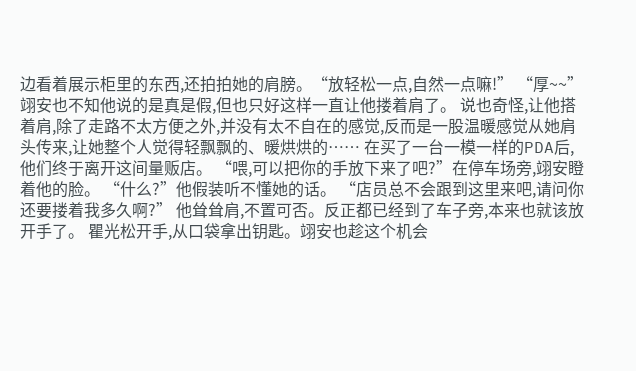边看着展示柜里的东西,还拍拍她的肩膀。“放轻松一点,自然一点嘛!” “厚~~”翊安也不知他说的是真是假,但也只好这样一直让他搂着肩了。 说也奇怪,让他搭着肩,除了走路不太方便之外,并没有太不自在的感觉,反而是一股温暖感觉从她肩头传来,让她整个人觉得轻飘飘的、暖烘烘的…… 在买了一台一模一样的PDA后,他们终于离开这间量贩店。 “喂,可以把你的手放下来了吧?”在停车场旁,翊安瞪着他的脸。 “什么?”他假装听不懂她的话。 “店员总不会跟到这里来吧,请问你还要搂着我多久啊?” 他耸耸肩,不置可否。反正都已经到了车子旁,本来也就该放开手了。 瞿光松开手,从口袋拿出钥匙。翊安也趁这个机会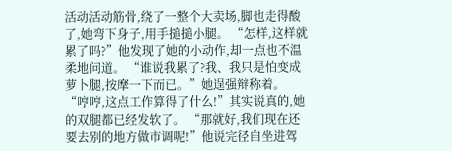活动活动筋骨,绕了一整个大卖场,脚也走得酸了,她弯下身子,用手搥搥小腿。 “怎样,这样就累了吗?”他发现了她的小动作,却一点也不温柔地问道。 “谁说我累了?我、我只是怕变成萝卜腿,按摩一下而已。”她逞强辩称着。“哼哼,这点工作算得了什么!”其实说真的,她的双腿都已经发软了。 “那就好,我们现在还要去别的地方做市调呢!”他说完径自坐进驾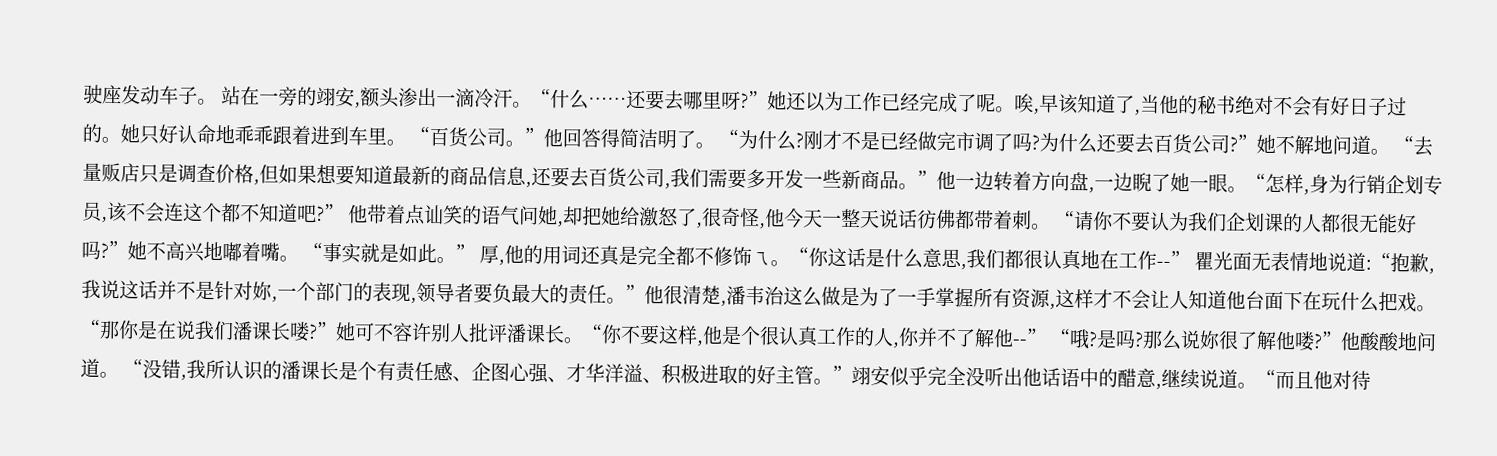驶座发动车子。 站在一旁的翊安,额头渗出一滴冷汗。“什么……还要去哪里呀?”她还以为工作已经完成了呢。唉,早该知道了,当他的秘书绝对不会有好日子过的。她只好认命地乖乖跟着进到车里。 “百货公司。”他回答得简洁明了。 “为什么?刚才不是已经做完市调了吗?为什么还要去百货公司?”她不解地问道。 “去量贩店只是调查价格,但如果想要知道最新的商品信息,还要去百货公司,我们需要多开发一些新商品。”他一边转着方向盘,一边睨了她一眼。“怎样,身为行销企划专员,该不会连这个都不知道吧?” 他带着点讪笑的语气问她,却把她给激怒了,很奇怪,他今天一整天说话彷佛都带着刺。 “请你不要认为我们企划课的人都很无能好吗?”她不高兴地嘟着嘴。 “事实就是如此。” 厚,他的用词还真是完全都不修饰ㄟ。“你这话是什么意思,我们都很认真地在工作--” 瞿光面无表情地说道:“抱歉,我说这话并不是针对妳,一个部门的表现,领导者要负最大的责任。”他很清楚,潘韦治这么做是为了一手掌握所有资源,这样才不会让人知道他台面下在玩什么把戏。 “那你是在说我们潘课长喽?”她可不容许别人批评潘课长。“你不要这样,他是个很认真工作的人,你并不了解他--” “哦?是吗?那么说妳很了解他喽?”他酸酸地问道。 “没错,我所认识的潘课长是个有责任感、企图心强、才华洋溢、积极进取的好主管。”翊安似乎完全没听出他话语中的醋意,继续说道。“而且他对待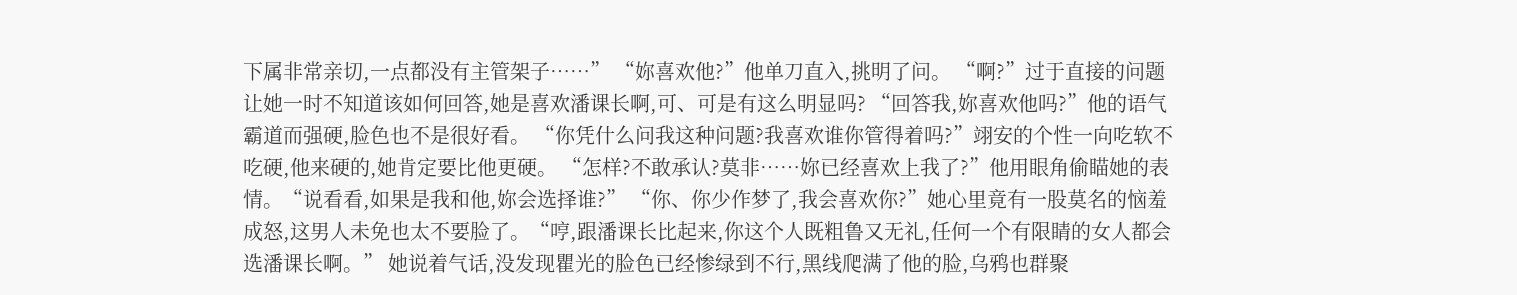下属非常亲切,一点都没有主管架子……” “妳喜欢他?”他单刀直入,挑明了问。 “啊?”过于直接的问题让她一时不知道该如何回答,她是喜欢潘课长啊,可、可是有这么明显吗? “回答我,妳喜欢他吗?”他的语气霸道而强硬,脸色也不是很好看。 “你凭什么问我这种问题?我喜欢谁你管得着吗?”翊安的个性一向吃软不吃硬,他来硬的,她肯定要比他更硬。 “怎样?不敢承认?莫非……妳已经喜欢上我了?”他用眼角偷瞄她的表情。“说看看,如果是我和他,妳会选择谁?” “你、你少作梦了,我会喜欢你?”她心里竟有一股莫名的恼羞成怒,这男人未免也太不要脸了。“哼,跟潘课长比起来,你这个人既粗鲁又无礼,任何一个有限睛的女人都会选潘课长啊。” 她说着气话,没发现瞿光的脸色已经惨绿到不行,黑线爬满了他的脸,乌鸦也群聚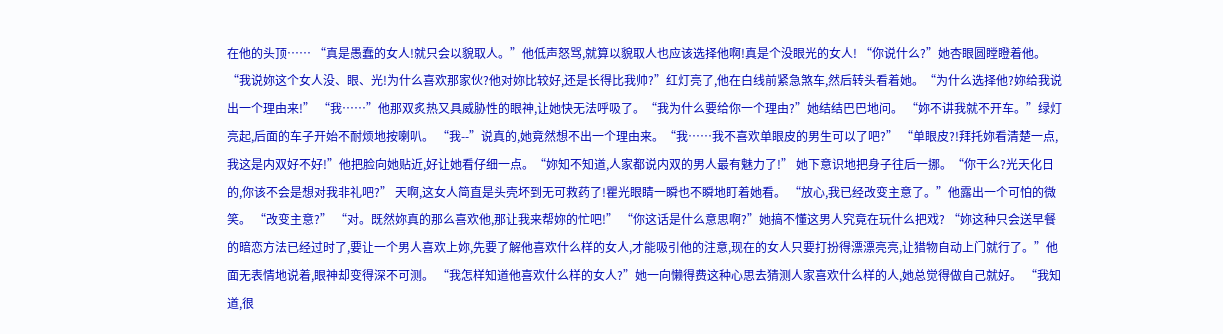在他的头顶…… “真是愚蠢的女人!就只会以貌取人。”他低声怒骂,就算以貌取人也应该选择他啊!真是个没眼光的女人! “你说什么?”她杏眼圆瞠瞪着他。 “我说妳这个女人没、眼、光!为什么喜欢那家伙?他对妳比较好,还是长得比我帅?”红灯亮了,他在白线前紧急煞车,然后转头看着她。“为什么选择他?妳给我说出一个理由来!” “我……”他那双炙热又具威胁性的眼神,让她快无法呼吸了。“我为什么要给你一个理由?”她结结巴巴地问。 “妳不讲我就不开车。”绿灯亮起,后面的车子开始不耐烦地按喇叭。 “我--”说真的,她竟然想不出一个理由来。“我……我不喜欢单眼皮的男生可以了吧?” “单眼皮?!拜托妳看清楚一点,我这是内双好不好!”他把脸向她贴近,好让她看仔细一点。“妳知不知道,人家都说内双的男人最有魅力了!” 她下意识地把身子往后一挪。“你干么?光天化日的,你该不会是想对我非礼吧?” 天啊,这女人简直是头壳坏到无可救药了!瞿光眼睛一瞬也不瞬地盯着她看。 “放心,我已经改变主意了。”他露出一个可怕的微笑。 “改变主意?” “对。既然妳真的那么喜欢他,那让我来帮妳的忙吧!” “你这话是什么意思啊?”她搞不懂这男人究竟在玩什么把戏? “妳这种只会送早餐的暗恋方法已经过时了,要让一个男人喜欢上妳,先要了解他喜欢什么样的女人,才能吸引他的注意,现在的女人只要打扮得漂漂亮亮,让猎物自动上门就行了。”他面无表情地说着,眼神却变得深不可测。 “我怎样知道他喜欢什么样的女人?”她一向懒得费这种心思去猜测人家喜欢什么样的人,她总觉得做自己就好。 “我知道,很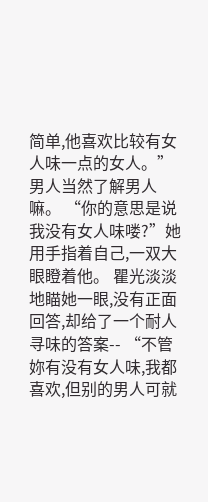简单,他喜欢比较有女人味一点的女人。”男人当然了解男人嘛。 “你的意思是说我没有女人味喽?”她用手指着自己,一双大眼瞪着他。 瞿光淡淡地瞄她一眼,没有正面回答,却给了一个耐人寻味的答案-- “不管妳有没有女人味,我都喜欢,但别的男人可就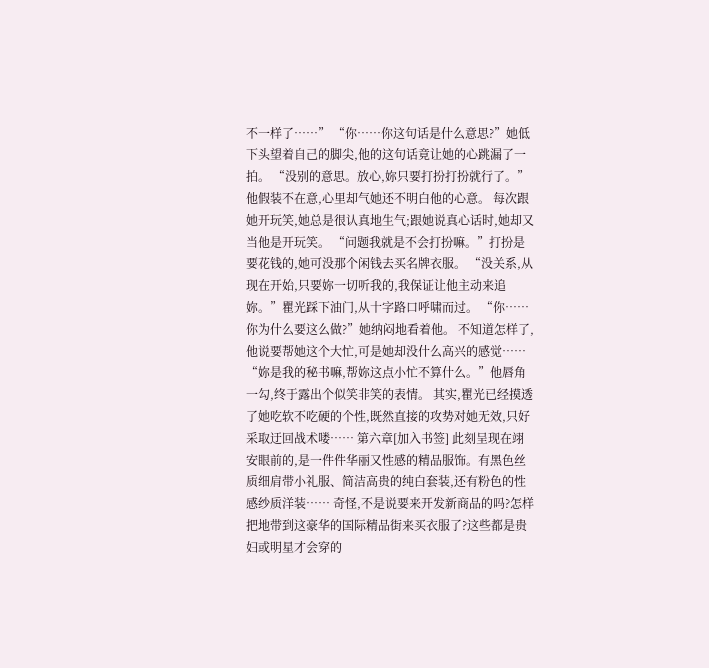不一样了……” “你……你这句话是什么意思?”她低下头望着自己的脚尖,他的这句话竟让她的心跳漏了一拍。 “没别的意思。放心,妳只要打扮打扮就行了。”他假装不在意,心里却气她还不明白他的心意。 每次跟她开玩笑,她总是很认真地生气;跟她说真心话时,她却又当他是开玩笑。 “问题我就是不会打扮嘛。”打扮是要花钱的,她可没那个闲钱去买名牌衣服。 “没关系,从现在开始,只要妳一切听我的,我保证让他主动来追妳。”瞿光踩下油门,从十字路口呼啸而过。 “你……你为什么要这么做?”她纳闷地看着他。 不知道怎样了,他说要帮她这个大忙,可是她却没什么高兴的感觉…… “妳是我的秘书嘛,帮妳这点小忙不算什么。”他唇角一勾,终于露出个似笑非笑的表情。 其实,瞿光已经摸透了她吃软不吃硬的个性,既然直接的攻势对她无效,只好采取迂回战术喽…… 第六章[加入书签] 此刻呈现在翊安眼前的,是一件件华丽又性感的精品服饰。有黑色丝质细肩带小礼服、简洁高贵的纯白套装,还有粉色的性感纱质洋装…… 奇怪,不是说要来开发新商品的吗?怎样把地带到这豪华的国际精品街来买衣服了?这些都是贵妇或明星才会穿的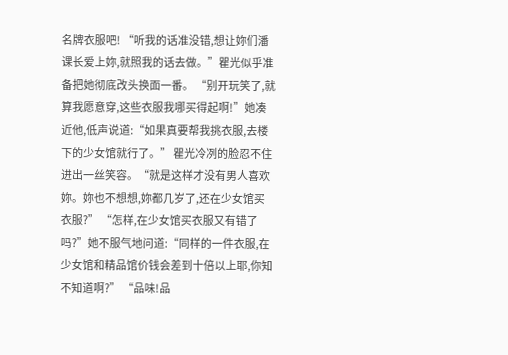名牌衣服吧! “听我的话准没错,想让妳们潘课长爱上妳,就照我的话去做。”瞿光似乎准备把她彻底改头换面一番。 “别开玩笑了,就算我愿意穿,这些衣服我哪买得起啊!”她凑近他,低声说道:“如果真要帮我挑衣服,去楼下的少女馆就行了。” 瞿光冷冽的脸忍不住进出一丝笑容。“就是这样才没有男人喜欢妳。妳也不想想,妳都几岁了,还在少女馆买衣服?” “怎样,在少女馆买衣服又有错了吗?”她不服气地问道:“同样的一件衣服,在少女馆和精品馆价钱会差到十倍以上耶,你知不知道啊?” “品味!品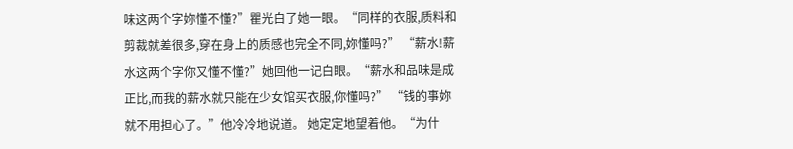味这两个字妳懂不懂?”瞿光白了她一眼。“同样的衣服,质料和剪裁就差很多,穿在身上的质感也完全不同,妳懂吗?” “薪水!薪水这两个字你又懂不懂?”她回他一记白眼。“薪水和品味是成正比,而我的薪水就只能在少女馆买衣服,你懂吗?” “钱的事妳就不用担心了。”他冷冷地说道。 她定定地望着他。“为什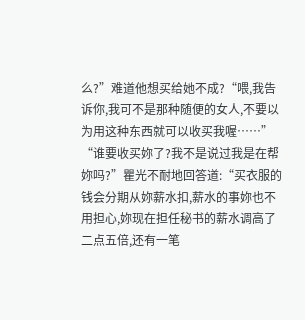么?”难道他想买给她不成?“喂,我告诉你,我可不是那种随便的女人,不要以为用这种东西就可以收买我喔……” “谁要收买妳了?我不是说过我是在帮妳吗?”瞿光不耐地回答道:“买衣服的钱会分期从妳薪水扣,薪水的事妳也不用担心,妳现在担任秘书的薪水调高了二点五倍,还有一笔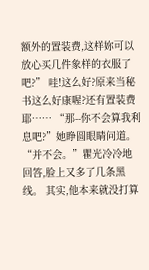额外的置装费,这样妳可以放心买几件象样的衣服了吧?” 哇!这么好?原来当秘书这么好康喔?还有置装费耶…… “那--你不会算我利息吧?”她睁圆眼睛问道。 “并不会。”瞿光冷冷地回答,脸上又多了几条黑线。 其实,他本来就没打算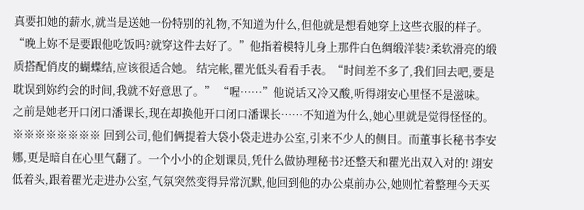真要扣她的薪水,就当是送她一份特别的礼物,不知道为什么,但他就是想看她穿上这些衣服的样子。 “晚上妳不是要跟他吃饭吗?就穿这件去好了。”他指着模特儿身上那件白色绸缎洋装?柔软滑亮的缎质搭配俏皮的蝴蝶结,应该很适合她。 结完帐,瞿光低头看看手表。“时间差不多了,我们回去吧,要是耽误到妳约会的时间,我就不好意思了。” “喔……”他说话又冷又酸,听得翊安心里怪不是滋味。 之前是她老开口闭口潘课长,现在却换他开口闭口潘课长……不知道为什么,她心里就是觉得怪怪的。 ※※※※※※※※ 回到公司,他们俩提着大袋小袋走进办公室,引来不少人的侧目。而董事长秘书李安娜,更是暗自在心里气翻了。一个小小的企划课员,凭什么做协理秘书?还整天和瞿光出双入对的! 翊安低着头,跟着瞿光走进办公室,气氛突然变得异常沉默,他回到他的办公桌前办公,她则忙着整理今天买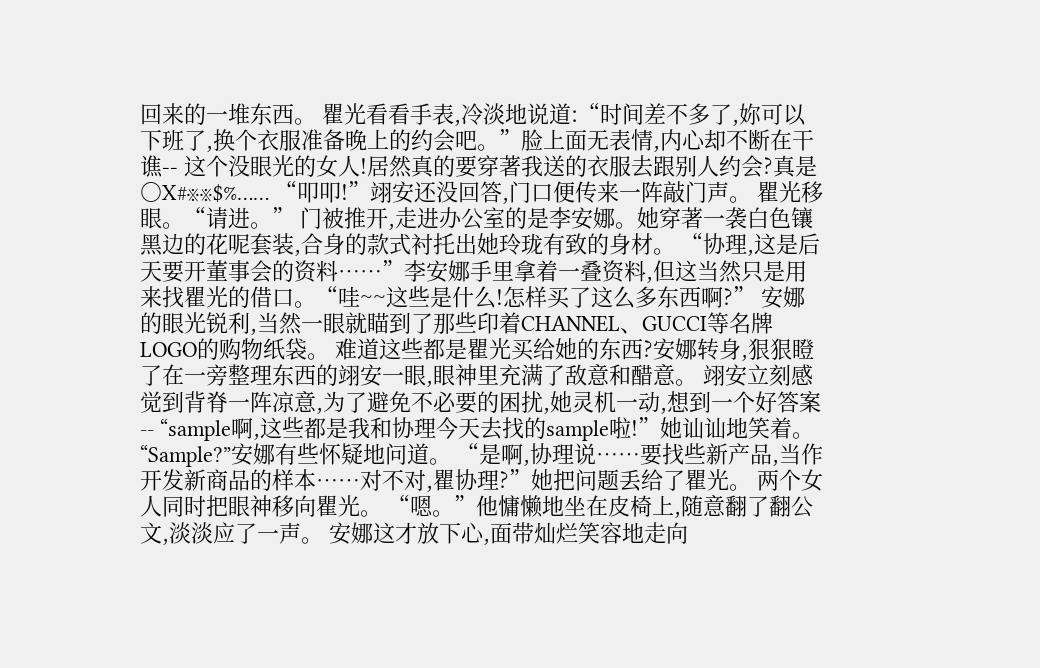回来的一堆东西。 瞿光看看手表,冷淡地说道:“时间差不多了,妳可以下班了,换个衣服准备晚上的约会吧。”脸上面无表情,内心却不断在干谯-- 这个没眼光的女人!居然真的要穿著我送的衣服去跟别人约会?真是○X#※※$%…… “叩叩!”翊安还没回答,门口便传来一阵敲门声。 瞿光移眼。“请进。” 门被推开,走进办公室的是李安娜。她穿著一袭白色镶黑边的花呢套装,合身的款式衬托出她玲珑有致的身材。 “协理,这是后天要开董事会的资料……”李安娜手里拿着一叠资料,但这当然只是用来找瞿光的借口。“哇~~这些是什么!怎样买了这么多东西啊?” 安娜的眼光锐利,当然一眼就瞄到了那些印着CHANNEL、GUCCI等名牌LOGO的购物纸袋。 难道这些都是瞿光买给她的东西?安娜转身,狠狠瞪了在一旁整理东西的翊安一眼,眼神里充满了敌意和醋意。 翊安立刻感觉到背脊一阵凉意,为了避免不必要的困扰,她灵机一动,想到一个好答案-- “sample啊,这些都是我和协理今天去找的sample啦!”她讪讪地笑着。 “Sample?”安娜有些怀疑地问道。 “是啊,协理说……要找些新产品,当作开发新商品的样本……对不对,瞿协理?”她把问题丢给了瞿光。 两个女人同时把眼神移向瞿光。 “嗯。”他慵懒地坐在皮椅上,随意翻了翻公文,淡淡应了一声。 安娜这才放下心,面带灿烂笑容地走向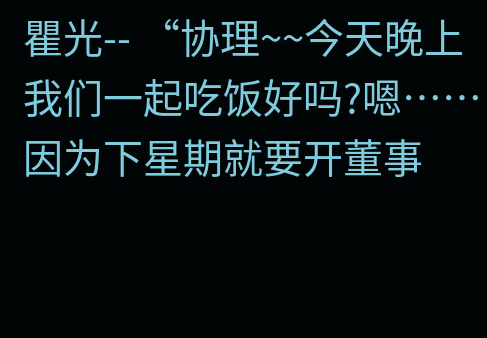瞿光-- “协理~~今天晚上我们一起吃饭好吗?嗯……因为下星期就要开董事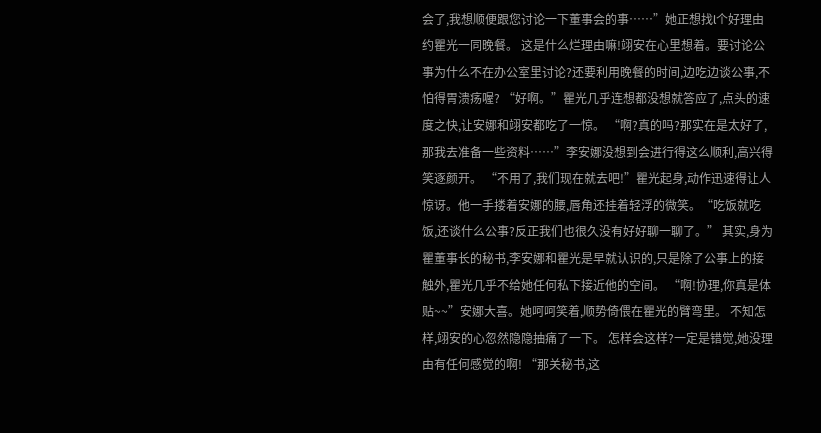会了,我想顺便跟您讨论一下董事会的事……”她正想找l个好理由约瞿光一同晚餐。 这是什么烂理由嘛!翊安在心里想着。要讨论公事为什么不在办公室里讨论?还要利用晚餐的时间,边吃边谈公事,不怕得胃溃疡喔? “好啊。”瞿光几乎连想都没想就答应了,点头的速度之快,让安娜和翊安都吃了一惊。 “啊?真的吗?那实在是太好了,那我去准备一些资料……”李安娜没想到会进行得这么顺利,高兴得笑逐颜开。 “不用了,我们现在就去吧!”瞿光起身,动作迅速得让人惊讶。他一手搂着安娜的腰,唇角还挂着轻浮的微笑。“吃饭就吃饭,还谈什么公事?反正我们也很久没有好好聊一聊了。” 其实,身为瞿董事长的秘书,李安娜和瞿光是早就认识的,只是除了公事上的接触外,瞿光几乎不给她任何私下接近他的空间。 “啊!协理,你真是体贴~~”安娜大喜。她呵呵笑着,顺势倚偎在瞿光的臂弯里。 不知怎样,翊安的心忽然隐隐抽痛了一下。 怎样会这样?一定是错觉,她没理由有任何感觉的啊! “那关秘书,这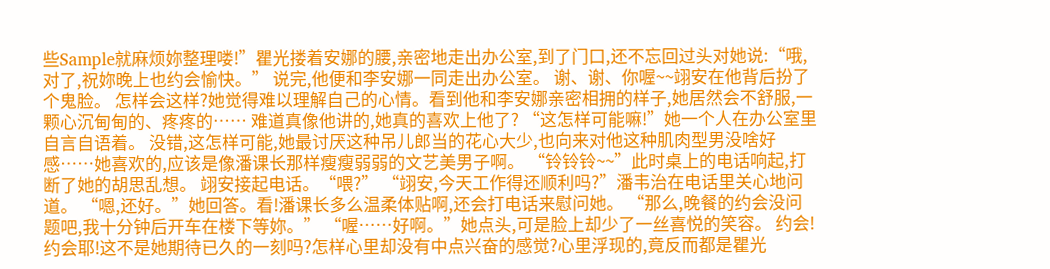些Sample就麻烦妳整理喽!”瞿光搂着安娜的腰,亲密地走出办公室,到了门口,还不忘回过头对她说:“哦,对了,祝妳晚上也约会愉快。” 说完,他便和李安娜一同走出办公室。 谢、谢、你喔~~翊安在他背后扮了个鬼脸。 怎样会这样?她觉得难以理解自己的心情。看到他和李安娜亲密相拥的样子,她居然会不舒服,一颗心沉甸甸的、疼疼的…… 难道真像他讲的,她真的喜欢上他了? “这怎样可能嘛!”她一个人在办公室里自言自语着。 没错,这怎样可能,她最讨厌这种吊儿郎当的花心大少,也向来对他这种肌肉型男没啥好感……她喜欢的,应该是像潘课长那样瘦瘦弱弱的文艺美男子啊。 “铃铃铃~~”此时桌上的电话响起,打断了她的胡思乱想。 翊安接起电话。“喂?” “翊安,今天工作得还顺利吗?”潘韦治在电话里关心地问道。 “嗯,还好。”她回答。看!潘课长多么温柔体贴啊,还会打电话来慰问她。 “那么,晚餐的约会没问题吧,我十分钟后开车在楼下等妳。” “喔……好啊。”她点头,可是脸上却少了一丝喜悦的笑容。 约会!约会耶!这不是她期待已久的一刻吗?怎样心里却没有中点兴奋的感觉?心里浮现的,竟反而都是瞿光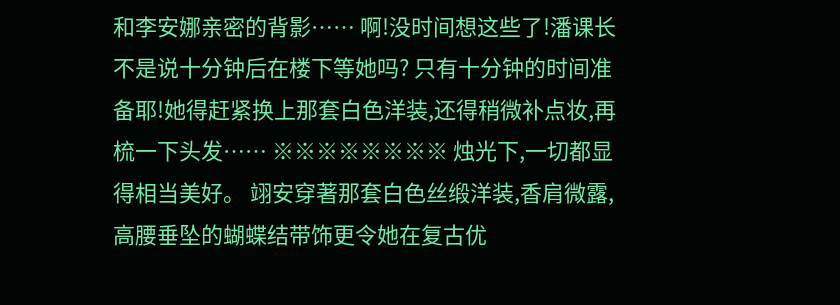和李安娜亲密的背影…… 啊!没时间想这些了!潘课长不是说十分钟后在楼下等她吗? 只有十分钟的时间准备耶!她得赶紧换上那套白色洋装,还得稍微补点妆,再梳一下头发…… ※※※※※※※※ 烛光下,一切都显得相当美好。 翊安穿著那套白色丝缎洋装,香肩微露,高腰垂坠的蝴蝶结带饰更令她在复古优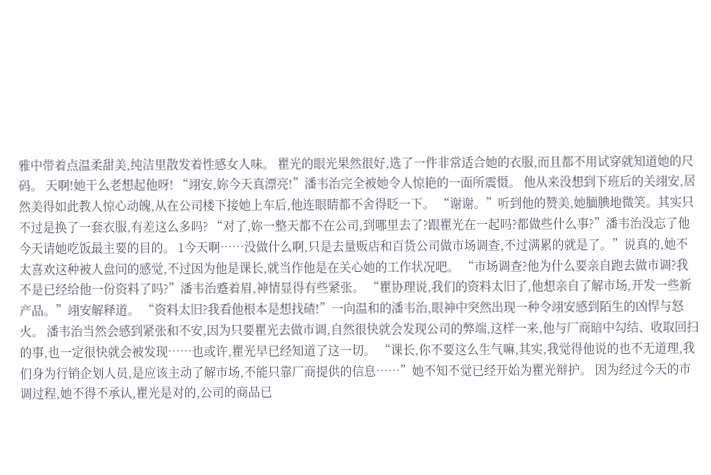雅中带着点温柔甜美,纯洁里散发着性感女人味。 瞿光的眼光果然很好,选了一件非常适合她的衣服,而且都不用试穿就知道她的尺码。 天啊!她干么老想起他呀! “翊安,妳今天真漂亮!”潘韦治完全被她令人惊艳的一面所震慑。 他从来没想到下班后的关翊安,居然美得如此教人惊心动魄,从在公司楼下接她上车后,他连眼睛都不舍得眨一下。 “谢谢。”听到他的赞美,她腼腆地微笑。其实只不过是换了一套衣服,有差这么多吗? “对了,妳一整天都不在公司,到哪里去了?跟瞿光在一起吗?都做些什么事?”潘韦治没忘了他今天请她吃饭最主要的目的。 1今天啊……没做什么啊,只是去量贩店和百货公司做市场调查,不过满累的就是了。”说真的,她不太喜欢这种被人盘问的感觉,不过因为他是课长,就当作他是在关心她的工作状况吧。 “市场调查?他为什么要亲自跑去做市调?我不是已经给他一份资料了吗?”潘韦治蹙着眉,神情显得有些紧张。 “瞿协理说,我们的资料太旧了,他想亲自了解市场,开发一些新产品。”翊安解释道。 “资料太旧?我看他根本是想找碴!”一向温和的潘韦治,眼神中突然出现一种令翊安感到陌生的凶悍与怒火。 潘韦治当然会感到紧张和不安,因为只要瞿光去做市调,自然很快就会发现公司的弊端,这样一来,他与厂商暗中勾结、收取回扫的事,也一定很快就会被发现……也或许,瞿光早已经知道了这一切。 “课长,你不要这么生气嘛,其实,我觉得他说的也不无道理,我们身为行销企划人员,是应该主动了解市场,不能只靠厂商提供的信息……”她不知不觉已经开始为瞿光辩护。 因为经过今天的市调过程,她不得不承认,瞿光是对的,公司的商品已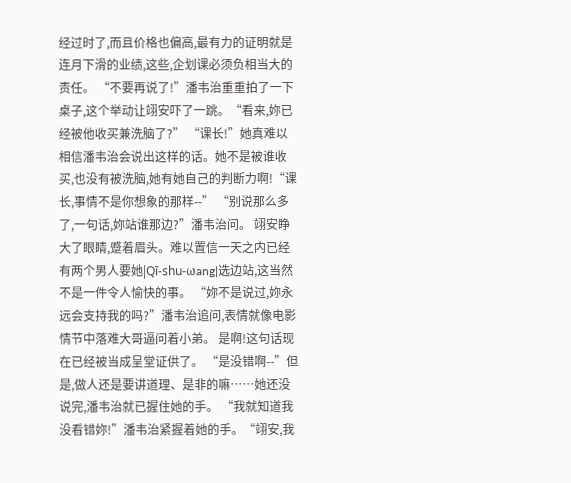经过时了,而且价格也偏高,最有力的证明就是连月下滑的业绩,这些,企划课必须负相当大的责任。 “不要再说了!”潘韦治重重拍了一下桌子,这个举动让翊安吓了一跳。“看来,妳已经被他收买兼洗脑了?” “课长!”她真难以相信潘韦治会说出这样的话。她不是被谁收买,也没有被洗脑,她有她自己的判断力啊!“课长,事情不是你想象的那样--” “别说那么多了,一句话,妳站谁那边?”潘韦治问。 翊安睁大了眼睛,蹙着眉头。难以置信一天之内已经有两个男人要她|Qī-shu-ωang|选边站,这当然不是一件令人愉快的事。 “妳不是说过,妳永远会支持我的吗?”潘韦治追问,表情就像电影情节中落难大哥逼问着小弟。 是啊!这句话现在已经被当成呈堂证供了。 “是没错啊--”但是,做人还是要讲道理、是非的嘛……她还没说完,潘韦治就已握住她的手。 “我就知道我没看错妳!”潘韦治紧握着她的手。“翊安,我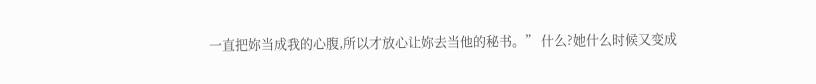一直把妳当成我的心腹,所以才放心让妳去当他的秘书。” 什么?她什么时候又变成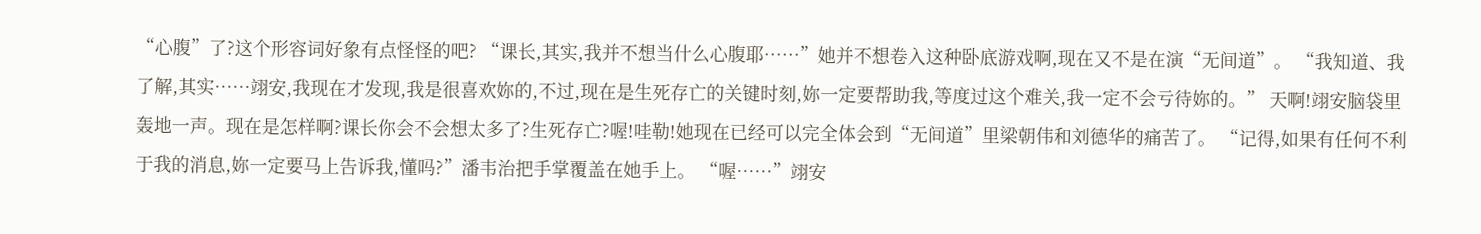“心腹”了?这个形容词好象有点怪怪的吧? “课长,其实,我并不想当什么心腹耶……”她并不想卷入这种卧底游戏啊,现在又不是在演“无间道”。 “我知道、我了解,其实……翊安,我现在才发现,我是很喜欢妳的,不过,现在是生死存亡的关键时刻,妳一定要帮助我,等度过这个难关,我一定不会亏待妳的。” 天啊!翊安脑袋里轰地一声。现在是怎样啊?课长你会不会想太多了?生死存亡?喔!哇勒!她现在已经可以完全体会到“无间道”里梁朝伟和刘德华的痛苦了。 “记得,如果有任何不利于我的消息,妳一定要马上告诉我,懂吗?”潘韦治把手掌覆盖在她手上。 “喔……”翊安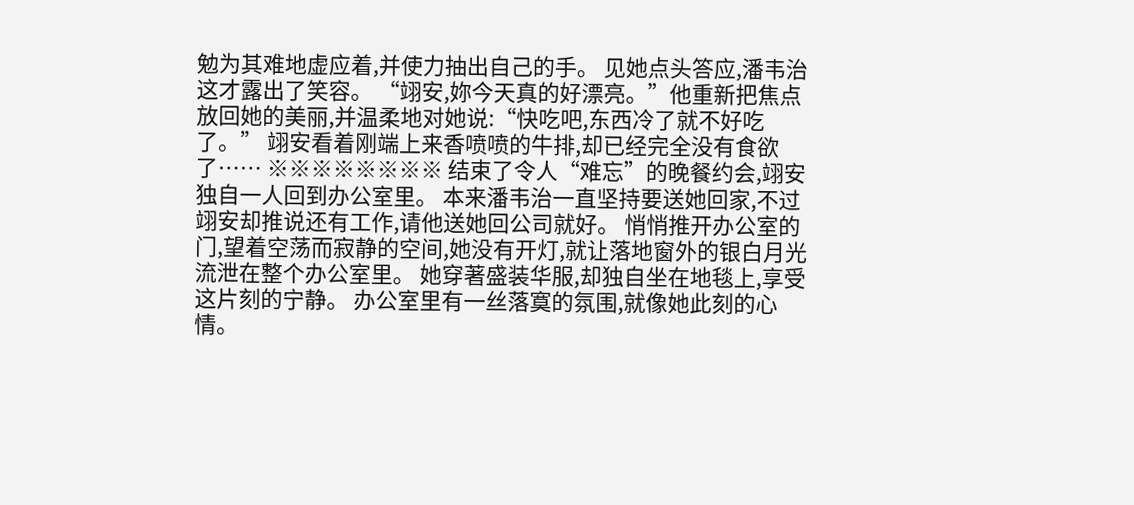勉为其难地虚应着,并使力抽出自己的手。 见她点头答应,潘韦治这才露出了笑容。 “翊安,妳今天真的好漂亮。”他重新把焦点放回她的美丽,并温柔地对她说:“快吃吧,东西冷了就不好吃了。” 翊安看着刚端上来香喷喷的牛排,却已经完全没有食欲了…… ※※※※※※※※ 结束了令人“难忘”的晚餐约会,翊安独自一人回到办公室里。 本来潘韦治一直坚持要送她回家,不过翊安却推说还有工作,请他送她回公司就好。 悄悄推开办公室的门,望着空荡而寂静的空间,她没有开灯,就让落地窗外的银白月光流泄在整个办公室里。 她穿著盛装华服,却独自坐在地毯上,享受这片刻的宁静。 办公室里有一丝落寞的氛围,就像她此刻的心情。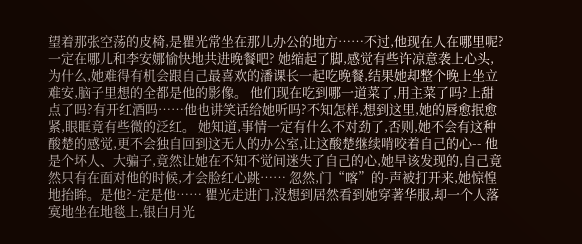望着那张空荡的皮椅,是瞿光常坐在那儿办公的地方……不过,他现在人在哪里呢?一定在哪儿和李安娜愉快地共进晚餐吧? 她缩起了脚,感觉有些许凉意袭上心头,为什么,她难得有机会跟自己最喜欢的潘课长一起吃晚餐,结果她却整个晚上坐立难安,脑子里想的全都是他的影像。 他们现在吃到哪一道菜了,用主菜了吗?上甜点了吗?有开红酒吗……他也讲笑话给她听吗?不知怎样,想到这里,她的唇愈抿愈紧,眼眶竟有些微的泛红。 她知道,事情一定有什么不对劲了,否则,她不会有这种酸楚的感觉,更不会独自回到这无人的办公室,让这酸楚继续啃咬着自己的心-- 他是个坏人、大骗子,竟然让她在不知不觉间迷失了自己的心,她早该发现的,自己竟然只有在面对他的时候,才会脸红心跳…… 忽然,门“喀”的-声被打开来,她惊惶地抬眸。是他?-定是他…… 瞿光走进门,没想到居然看到她穿著华服,却一个人落寞地坐在地毯上,银白月光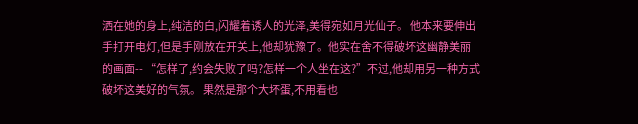洒在她的身上,纯洁的白,闪耀着诱人的光泽,美得宛如月光仙子。 他本来要伸出手打开电灯,但是手刚放在开关上,他却犹豫了。他实在舍不得破坏这幽静美丽的画面-- “怎样了,约会失败了吗?怎样一个人坐在这?”不过,他却用另一种方式破坏这美好的气氛。 果然是那个大坏蛋,不用看也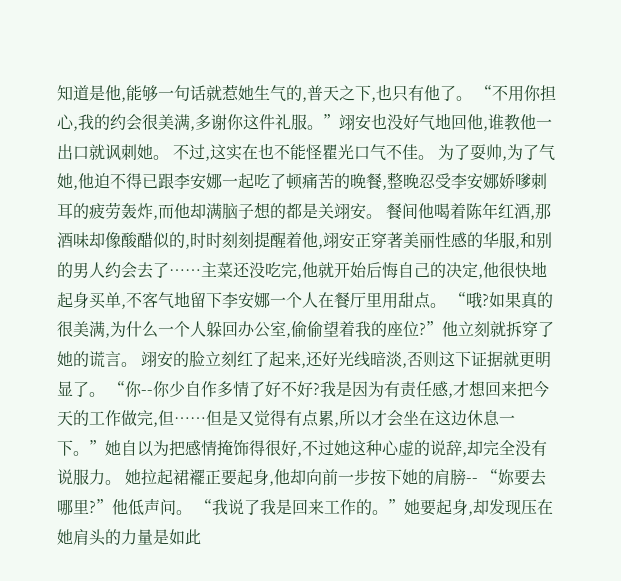知道是他,能够一句话就惹她生气的,普天之下,也只有他了。 “不用你担心,我的约会很美满,多谢你这件礼服。”翊安也没好气地回他,谁教他一出口就讽刺她。 不过,这实在也不能怪瞿光口气不佳。 为了耍帅,为了气她,他迫不得已跟李安娜一起吃了顿痛苦的晚餐,整晚忍受李安娜娇嗲刺耳的疲劳轰炸,而他却满脑子想的都是关翊安。 餐间他喝着陈年红酒,那酒味却像酸醋似的,时时刻刻提醒着他,翊安正穿著美丽性感的华服,和别的男人约会去了……主菜还没吃完,他就开始后悔自己的决定,他很快地起身买单,不客气地留下李安娜一个人在餐厅里用甜点。 “哦?如果真的很美满,为什么一个人躲回办公室,偷偷望着我的座位?”他立刻就拆穿了她的谎言。 翊安的脸立刻红了起来,还好光线暗淡,否则这下证据就更明显了。 “你--你少自作多情了好不好?我是因为有责任感,才想回来把今天的工作做完,但……但是又觉得有点累,所以才会坐在这边休息一下。”她自以为把感情掩饰得很好,不过她这种心虚的说辞,却完全没有说服力。 她拉起裙襬正要起身,他却向前一步按下她的肩膀-- “妳要去哪里?”他低声问。 “我说了我是回来工作的。”她要起身,却发现压在她肩头的力量是如此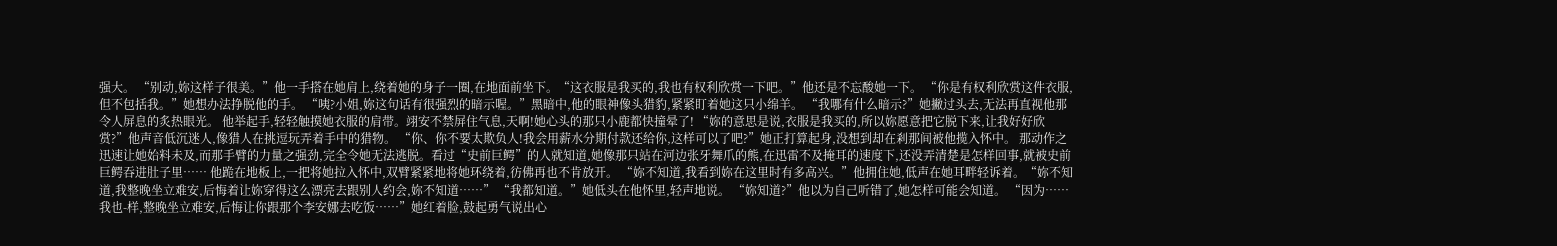强大。 “别动,妳这样子很美。”他一手搭在她肩上,绕着她的身子一圈,在地面前坐下。“这衣服是我买的,我也有权利欣赏一下吧。”他还是不忘酸她一下。 “你是有权利欣赏这件衣服,但不包括我。”她想办法挣脱他的手。 “咦?小姐,妳这句话有很强烈的暗示喔。”黑暗中,他的眼神像头猎豹,紧紧盯着她这只小绵羊。 “我哪有什么暗示?”她撇过头去,无法再直视他那令人屏息的炙热眼光。 他举起手,轻轻触摸她衣服的肩带。翊安不禁屏住气息,天啊!她心头的那只小鹿都快撞晕了! “妳的意思是说,衣服是我买的,所以妳愿意把它脱下来,让我好好欣赏?”他声音低沉迷人,像猎人在挑逗玩弄着手中的猎物。 “你、你不要太欺负人!我会用薪水分期付款还给你,这样可以了吧?”她正打算起身,没想到却在剎那间被他揽入怀中。 那动作之迅速让她始料未及,而那手臂的力量之强劲,完全令她无法逃脱。看过“史前巨鳄”的人就知道,她像那只站在河边张牙舞爪的熊,在迅雷不及掩耳的速度下,还没弄清楚是怎样回事,就被史前巨鳄吞进肚子里…… 他跪在地板上,一把将她拉入怀中,双臂紧紧地将她环绕着,彷佛再也不肯放开。 “妳不知道,我看到妳在这里时有多高兴。”他拥住她,低声在她耳畔轻诉着。“妳不知道,我整晚坐立难安,后悔着让妳穿得这么漂亮去跟别人约会,妳不知道……” “我都知道。”她低头在他怀里,轻声地说。 “妳知道?”他以为自己听错了,她怎样可能会知道。 “因为……我也-样,整晚坐立难安,后悔让你跟那个李安娜去吃饭……”她红着脸,鼓起勇气说出心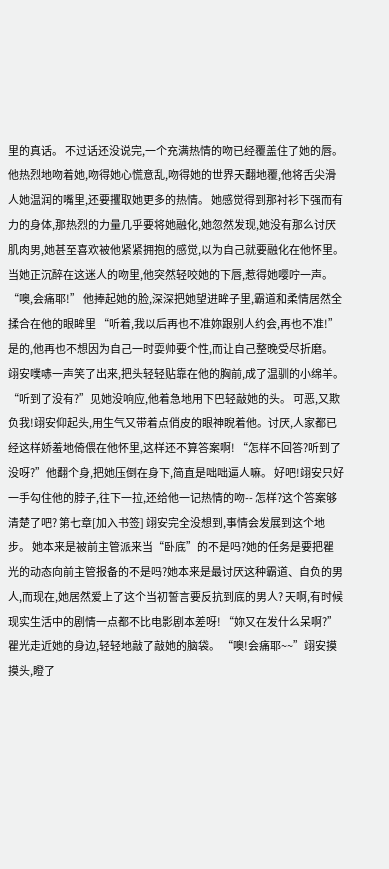里的真话。 不过话还没说完,一个充满热情的吻已经覆盖住了她的唇。 他热烈地吻着她,吻得她心慌意乱,吻得她的世界天翻地覆,他将舌尖滑人她温润的嘴里,还要攫取她更多的热情。 她感觉得到那衬衫下强而有力的身体,那热烈的力量几乎要将她融化,她忽然发现,她没有那么讨厌肌肉男,她甚至喜欢被他紧紧拥抱的感觉,以为自己就要融化在他怀里。 当她正沉醉在这迷人的吻里,他突然轻咬她的下唇,惹得她嘤咛一声。“噢,会痛耶!” 他捧起她的脸,深深把她望进眸子里,霸道和柔情居然全揉合在他的眼眸里 “听着,我以后再也不准妳跟别人约会,再也不准!” 是的,他再也不想因为自己一时耍帅要个性,而让自己整晚受尽折磨。 翊安噗哧一声笑了出来,把头轻轻贴靠在他的胸前,成了温驯的小绵羊。 “听到了没有?”见她没响应,他着急地用下巴轻敲她的头。 可恶,又欺负我!翊安仰起头,用生气又带着点俏皮的眼神睨着他。讨厌,人家都已经这样娇羞地倚偎在他怀里,这样还不算答案啊! “怎样不回答?听到了没呀?”他翻个身,把她压倒在身下,简直是咄咄逼人嘛。 好吧!翊安只好一手勾住他的脖子,往下一拉,还给他一记热情的吻-- 怎样?这个答案够清楚了吧? 第七章[加入书签] 翊安完全没想到,事情会发展到这个地步。 她本来是被前主管派来当“卧底”的不是吗?她的任务是要把瞿光的动态向前主管报备的不是吗?她本来是最讨厌这种霸道、自负的男人,而现在,她居然爱上了这个当初誓言要反抗到底的男人? 天啊,有时候现实生活中的剧情一点都不比电影剧本差呀! “妳又在发什么呆啊?”瞿光走近她的身边,轻轻地敲了敲她的脑袋。 “噢!会痛耶~~”翊安摸摸头,瞪了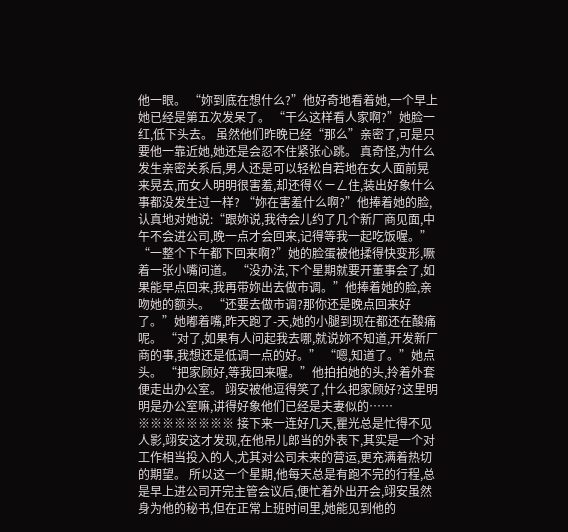他一眼。 “妳到底在想什么?”他好奇地看着她,一个早上她已经是第五次发呆了。 “干么这样看人家啊?”她脸一红,低下头去。 虽然他们昨晚已经“那么”亲密了,可是只要他一靠近她,她还是会忍不住紧张心跳。 真奇怪,为什么发生亲密关系后,男人还是可以轻松自若地在女人面前晃来晃去,而女人明明很害羞,却还得ㄍㄧㄥ住,装出好象什么事都没发生过一样? “妳在害羞什么啊?”他捧着她的脸,认真地对她说:“跟妳说,我待会儿约了几个新厂商见面,中午不会进公司,晚一点才会回来,记得等我一起吃饭喔。” “一整个下午都下回来啊?”她的脸蛋被他揉得快变形,噘着一张小嘴问道。 “没办法,下个星期就要开董事会了,如果能早点回来,我再带妳出去做市调。”他捧着她的脸,亲吻她的额头。 “还要去做市调?那你还是晚点回来好了。”她嘟着嘴,昨天跑了-天,她的小腿到现在都还在酸痛呢。 “对了,如果有人问起我去哪,就说妳不知道,开发新厂商的事,我想还是低调一点的好。” “嗯,知道了。”她点头。 “把家顾好,等我回来喔。”他拍拍她的头,拎着外套便走出办公室。 翊安被他逗得笑了,什么把家顾好?这里明明是办公室嘛,讲得好象他们已经是夫妻似的…… ※※※※※※※※ 接下来一连好几天,瞿光总是忙得不见人影,翊安这才发现,在他吊儿郎当的外表下,其实是一个对工作相当投入的人,尤其对公司未来的营运,更充满着热切的期望。 所以这一个星期,他每天总是有跑不完的行程,总是早上进公司开完主管会议后,便忙着外出开会,翊安虽然身为他的秘书,但在正常上班时间里,她能见到他的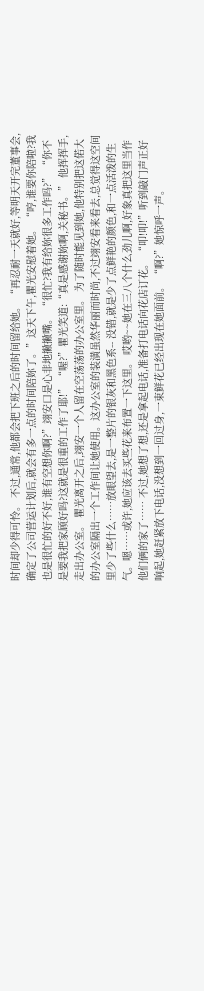时间却少得可怜。 不过,通常,他都会把下班之后的时间留给她。 “再忍耐一天就好,等明天开完董事会,确定了公司营运计划后,就会有多一点的时间陪妳了。”这天下午,瞿光安慰着她。 “哼,谁要你陪啦?我也是很忙的好不好,谁有空想你啊?”翊安口是心非地撇撇嘴。 “很忙?我有给妳很多工作吗?” “你不是要我把家顾好吗?这就是很重的工作了耶!” “喔?”瞿光笑道:“真是感谢妳啊,关秘书。” 他挥挥手,走出办公室。 瞿光离开之后,翊安一个人留在空荡荡的办公室里。 为了随时能见到她,他特别把这偌大的办公室隔出一个工作间让她使用。这办公室的装潢虽然华丽而时尚,不过翊安看来看去,总觉得这空间里少了些什么……放眼望去,是一整片的银灰和黑色系-- 没错,就是少了点鲜艳的颜色,和一点活泼的生气。嗯……或许,她应该去买些花来布置一下这里。 哎哟~~她在三八个什么劲儿啊,好象真把这里当作他们俩的家了…… 不过,她想了想,还是拿起电话,准备打电话向花店订花。 “叩!叩!”听到敲门声正好响起,她赶紧放下电话,没想到一回过身,一束鲜花已经出现在她面前。 “啊?”她惊呼一声。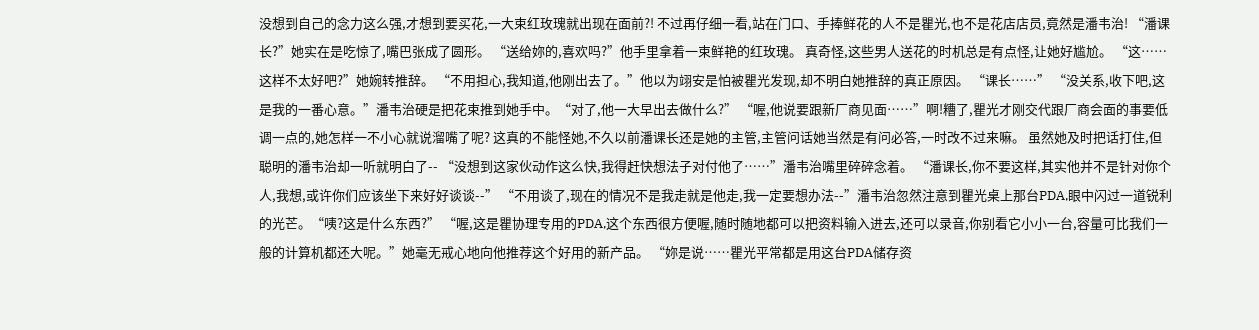没想到自己的念力这么强,才想到要买花,一大束红玫瑰就出现在面前?! 不过再仔细一看,站在门口、手捧鲜花的人不是瞿光,也不是花店店员,竟然是潘韦治! “潘课长?”她实在是吃惊了,嘴巴张成了圆形。 “送给妳的,喜欢吗?”他手里拿着一束鲜艳的红玫瑰。 真奇怪,这些男人送花的时机总是有点怪,让她好尴尬。 “这……这样不太好吧?”她婉转推辞。 “不用担心,我知道,他刚出去了。”他以为翊安是怕被瞿光发现,却不明白她推辞的真正原因。 “课长……” “没关系,收下吧,这是我的一番心意。”潘韦治硬是把花束推到她手中。“对了,他一大早出去做什么?” “喔,他说要跟新厂商见面……”啊!糟了,瞿光才刚交代跟厂商会面的事要低调一点的,她怎样一不小心就说溜嘴了呢? 这真的不能怪她,不久以前潘课长还是她的主管,主管问话她当然是有问必答,一时改不过来嘛。 虽然她及时把话打住,但聪明的潘韦治却一听就明白了-- “没想到这家伙动作这么快,我得赶快想法子对付他了……”潘韦治嘴里碎碎念着。 “潘课长,你不要这样,其实他并不是针对你个人,我想,或许你们应该坐下来好好谈谈--” “不用谈了,现在的情况不是我走就是他走,我一定要想办法--”潘韦治忽然注意到瞿光桌上那台PDA,眼中闪过一道锐利的光芒。“咦?这是什么东西?” “喔,这是瞿协理专用的PDA,这个东西很方便喔,随时随地都可以把资料输入进去,还可以录音,你别看它小小一台,容量可比我们一般的计算机都还大呢。”她毫无戒心地向他推荐这个好用的新产品。 “妳是说……瞿光平常都是用这台PDA储存资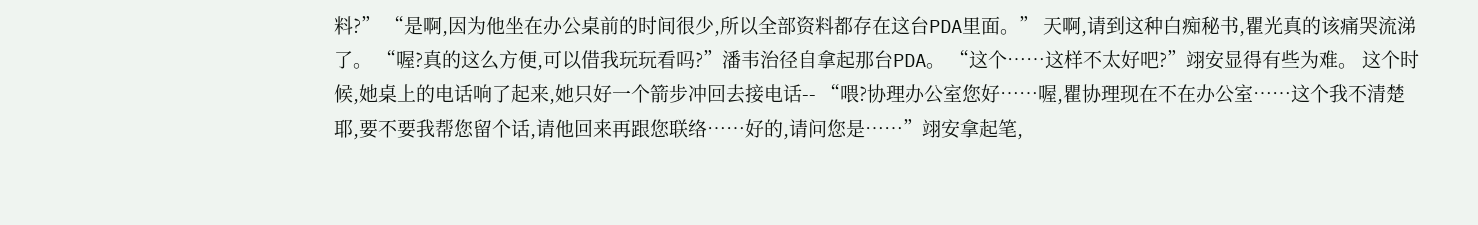料?” “是啊,因为他坐在办公桌前的时间很少,所以全部资料都存在这台PDA里面。” 天啊,请到这种白痴秘书,瞿光真的该痛哭流涕了。 “喔?真的这么方便,可以借我玩玩看吗?”潘韦治径自拿起那台PDA。 “这个……这样不太好吧?”翊安显得有些为难。 这个时候,她桌上的电话响了起来,她只好一个箭步冲回去接电话-- “喂?协理办公室您好……喔,瞿协理现在不在办公室……这个我不清楚耶,要不要我帮您留个话,请他回来再跟您联络……好的,请问您是……”翊安拿起笔,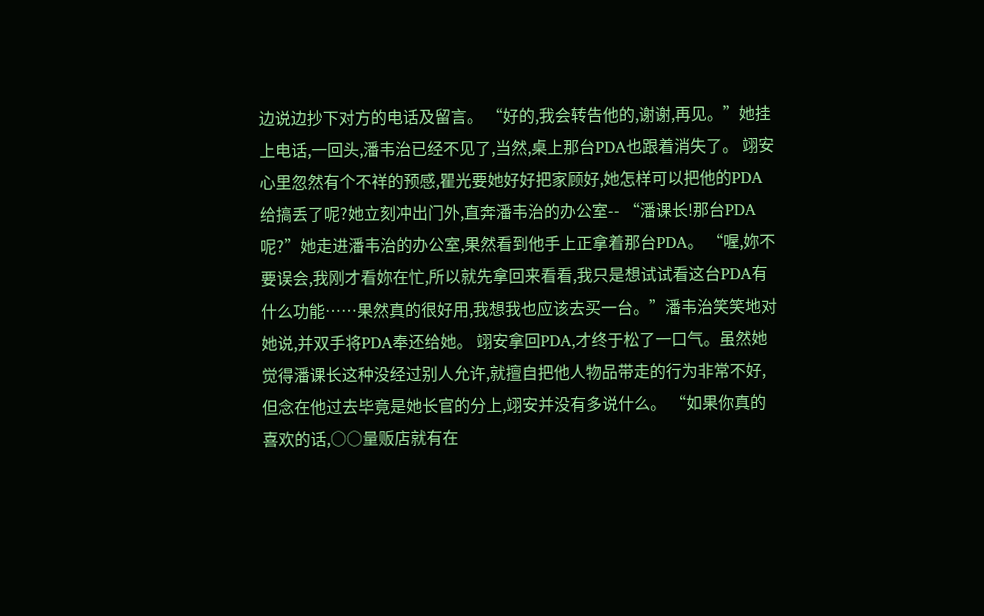边说边抄下对方的电话及留言。 “好的,我会转告他的,谢谢,再见。”她挂上电话,一回头,潘韦治已经不见了,当然,桌上那台PDA也跟着消失了。 翊安心里忽然有个不祥的预感,瞿光要她好好把家顾好,她怎样可以把他的PDA给搞丢了呢?她立刻冲出门外,直奔潘韦治的办公室-- “潘课长!那台PDA呢?”她走进潘韦治的办公室,果然看到他手上正拿着那台PDA。 “喔,妳不要误会,我刚才看妳在忙,所以就先拿回来看看,我只是想试试看这台PDA有什么功能……果然真的很好用,我想我也应该去买一台。”潘韦治笑笑地对她说,并双手将PDA奉还给她。 翊安拿回PDA,才终于松了一口气。虽然她觉得潘课长这种没经过别人允许,就擅自把他人物品带走的行为非常不好,但念在他过去毕竟是她长官的分上,翊安并没有多说什么。 “如果你真的喜欢的话,○○量贩店就有在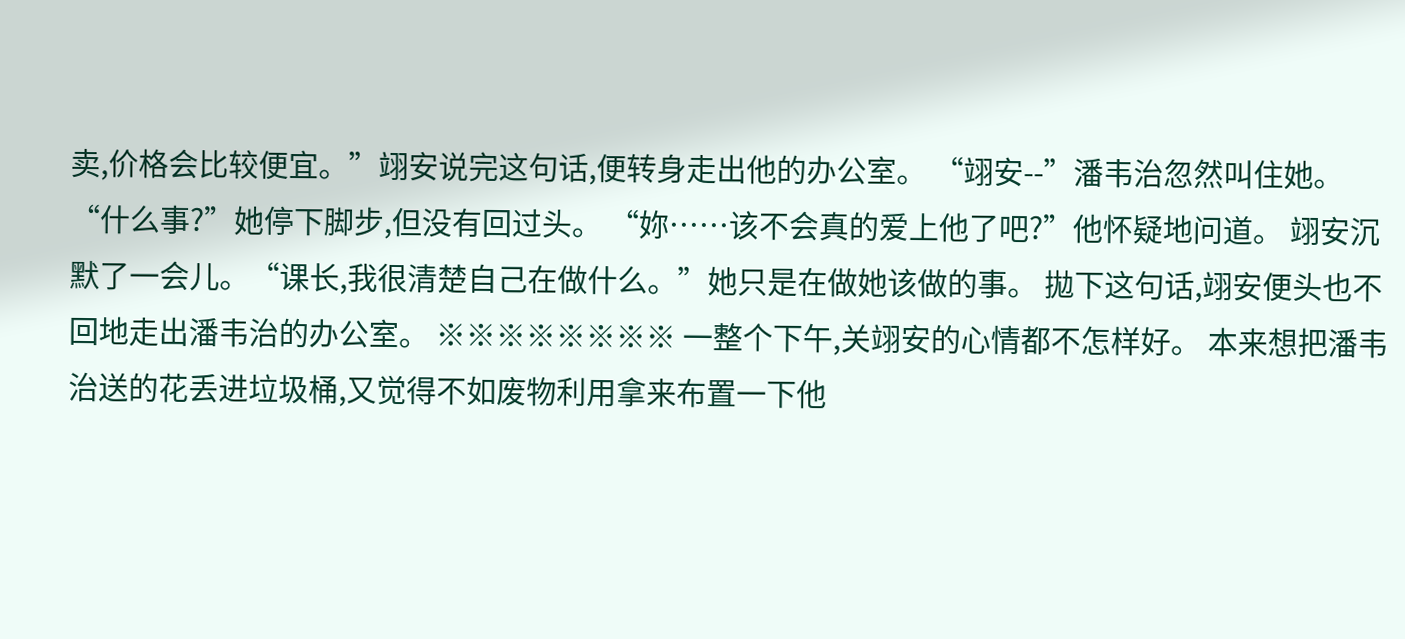卖,价格会比较便宜。”翊安说完这句话,便转身走出他的办公室。 “翊安--”潘韦治忽然叫住她。 “什么事?”她停下脚步,但没有回过头。 “妳……该不会真的爱上他了吧?”他怀疑地问道。 翊安沉默了一会儿。“课长,我很清楚自己在做什么。”她只是在做她该做的事。 拋下这句话,翊安便头也不回地走出潘韦治的办公室。 ※※※※※※※※ 一整个下午,关翊安的心情都不怎样好。 本来想把潘韦治送的花丢进垃圾桶,又觉得不如废物利用拿来布置一下他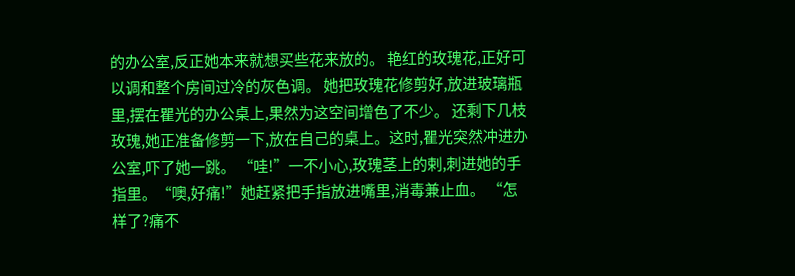的办公室,反正她本来就想买些花来放的。 艳红的玫瑰花,正好可以调和整个房间过冷的灰色调。 她把玫瑰花修剪好,放进玻璃瓶里,摆在瞿光的办公桌上,果然为这空间增色了不少。 还剩下几枝玫瑰,她正准备修剪一下,放在自己的桌上。这时,瞿光突然冲进办公室,吓了她一跳。 “哇!”一不小心,玫瑰茎上的剌,刺进她的手指里。“噢,好痛!”她赶紧把手指放进嘴里,消毒兼止血。 “怎样了?痛不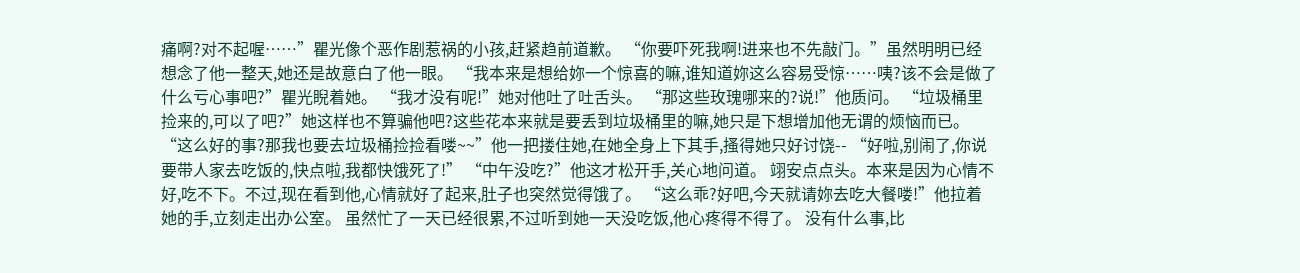痛啊?对不起喔……”瞿光像个恶作剧惹祸的小孩,赶紧趋前道歉。 “你要吓死我啊!进来也不先敲门。”虽然明明已经想念了他一整天,她还是故意白了他一眼。 “我本来是想给妳一个惊喜的嘛,谁知道妳这么容易受惊……咦?该不会是做了什么亏心事吧?”瞿光睨着她。 “我才没有呢!”她对他吐了吐舌头。 “那这些玫瑰哪来的?说!”他质问。 “垃圾桶里捡来的,可以了吧?”她这样也不算骗他吧?这些花本来就是要丢到垃圾桶里的嘛,她只是下想增加他无谓的烦恼而已。 “这么好的事?那我也要去垃圾桶捡捡看喽~~”他一把搂住她,在她全身上下其手,搔得她只好讨饶-- “好啦,别闹了,你说要带人家去吃饭的,快点啦,我都快饿死了!” “中午没吃?”他这才松开手,关心地问道。 翊安点点头。本来是因为心情不好,吃不下。不过,现在看到他,心情就好了起来,肚子也突然觉得饿了。 “这么乖?好吧,今天就请妳去吃大餐喽!”他拉着她的手,立刻走出办公室。 虽然忙了一天已经很累,不过听到她一天没吃饭,他心疼得不得了。 没有什么事,比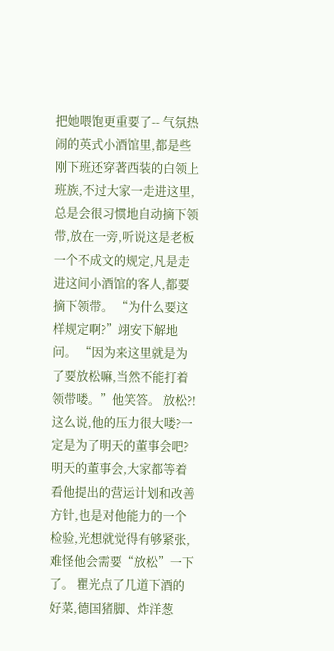把她喂饱更重要了-- 气氛热闹的英式小酒馆里,都是些刚下班还穿著西装的白领上班族,不过大家一走进这里,总是会很习惯地自动摘下领带,放在一旁,听说这是老板一个不成文的规定,凡是走进这间小酒馆的客人,都要摘下领带。 “为什么要这样规定啊?”翊安下解地问。 “因为来这里就是为了要放松嘛,当然不能打着领带喽。”他笑答。 放松?!这么说,他的压力很大喽?一定是为了明天的董事会吧? 明天的董事会,大家都等着看他提出的营运计划和改善方针,也是对他能力的一个检验,光想就觉得有够紧张,难怪他会需要“放松”一下了。 瞿光点了几道下酒的好菜,德国猪脚、炸洋葱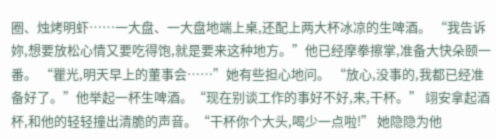圈、烛烤明虾……一大盘、一大盘地端上桌,还配上两大杯冰凉的生啤酒。 “我告诉妳,想要放松心情又要吃得饱,就是要来这种地方。”他已经摩拳擦掌,准备大快朵颐一番。 “瞿光,明天早上的董事会……”她有些担心地问。 “放心,没事的,我都已经准备好了。”他举起一杯生啤酒。“现在别谈工作的事好不好,来,干杯。” 翊安拿起酒杯,和他的轻轻撞出清脆的声音。“干杯你个大头,喝少一点啦!” 她隐隐为他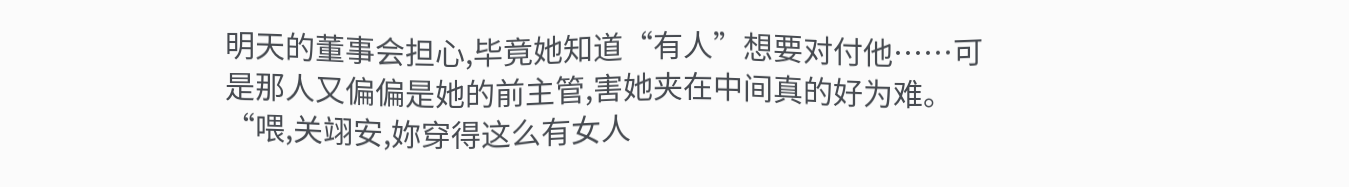明天的董事会担心,毕竟她知道“有人”想要对付他……可是那人又偏偏是她的前主管,害她夹在中间真的好为难。 “喂,关翊安,妳穿得这么有女人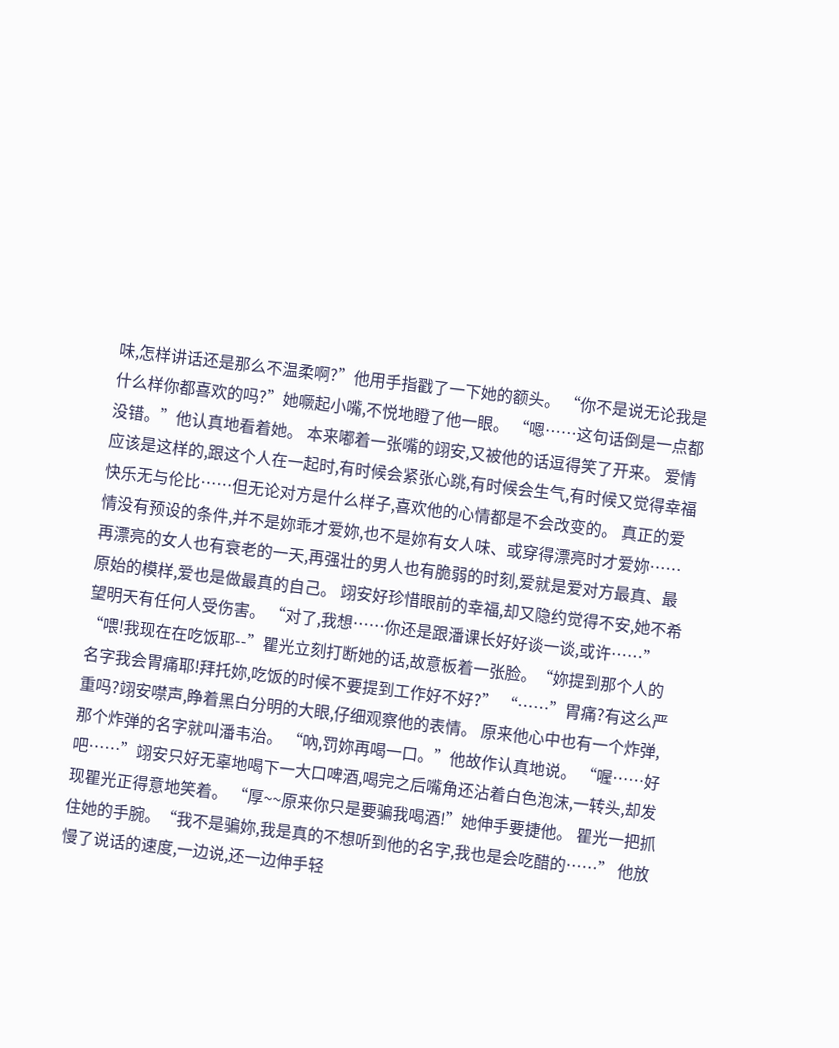味,怎样讲话还是那么不温柔啊?”他用手指戳了一下她的额头。 “你不是说无论我是什么样你都喜欢的吗?”她噘起小嘴,不悦地瞪了他一眼。 “嗯……这句话倒是一点都没错。”他认真地看着她。 本来嘟着一张嘴的翊安,又被他的话逗得笑了开来。 爱情应该是这样的,跟这个人在一起时,有时候会紧张心跳,有时候会生气,有时候又觉得幸福快乐无与伦比……但无论对方是什么样子,喜欢他的心情都是不会改变的。 真正的爱情没有预设的条件,并不是妳乖才爱妳,也不是妳有女人味、或穿得漂亮时才爱妳……再漂亮的女人也有衰老的一天,再强壮的男人也有脆弱的时刻,爱就是爱对方最真、最原始的模样,爱也是做最真的自己。 翊安好珍惜眼前的幸福,却又隐约觉得不安,她不希望明天有任何人受伤害。 “对了,我想……你还是跟潘课长好好谈一谈,或许……” “喂!我现在在吃饭耶--”瞿光立刻打断她的话,故意板着一张脸。“妳提到那个人的名字我会胃痛耶!拜托妳,吃饭的时候不要提到工作好不好?” “……”胃痛?有这么严重吗?翊安噤声,睁着黑白分明的大眼,仔细观察他的表情。 原来他心中也有一个炸弹,那个炸弹的名字就叫潘韦治。 “吶,罚妳再喝一口。”他故作认真地说。 “喔……好吧……”翊安只好无辜地喝下一大口啤酒,喝完之后嘴角还沾着白色泡沫,一转头,却发现瞿光正得意地笑着。 “厚~~原来你只是要骗我喝酒!”她伸手要捷他。 瞿光一把抓住她的手腕。“我不是骗妳,我是真的不想听到他的名字,我也是会吃醋的……” 他放慢了说话的速度,一边说,还一边伸手轻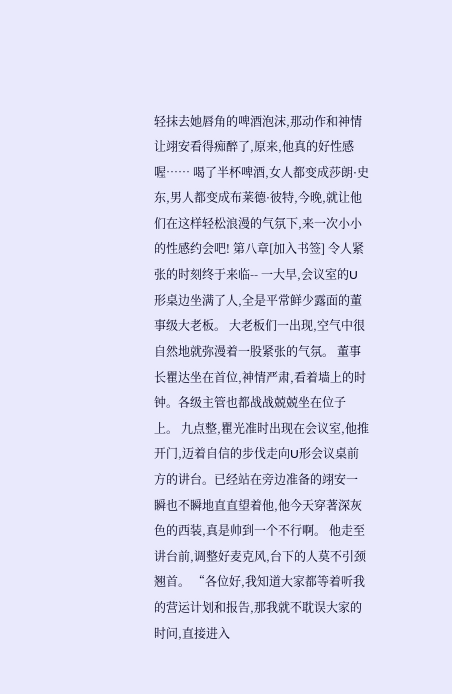轻抹去她唇角的啤酒泡沫,那动作和神情让翊安看得痴醉了,原来,他真的好性感喔…… 喝了半杯啤酒,女人都变成莎朗·史东,男人都变成布莱德·彼特,今晚,就让他们在这样轻松浪漫的气氛下,来一次小小的性感约会吧! 第八章[加入书签] 令人紧张的时刻终于来临-- 一大早,会议室的U形桌边坐满了人,全是平常鲜少露面的董事级大老板。 大老板们一出现,空气中很自然地就弥漫着一股紧张的气氛。 董事长瞿达坐在首位,神情严肃,看着墙上的时钟。各级主管也都战战兢兢坐在位子上。 九点整,瞿光准时出现在会议室,他推开门,迈着自信的步伐走向U形会议桌前方的讲台。已经站在旁边准备的翊安一瞬也不瞬地直直望着他,他今天穿著深灰色的西装,真是帅到一个不行啊。 他走至讲台前,调整好麦克风,台下的人莫不引颈翘首。 “各位好,我知道大家都等着听我的营运计划和报告,那我就不耽误大家的时问,直接进入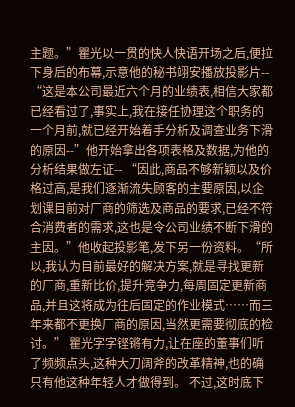主题。”瞿光以一贯的快人快语开场之后,便拉下身后的布幕,示意他的秘书翊安播放投影片-- “这是本公司最近六个月的业绩表,相信大家都已经看过了,事实上,我在接任协理这个职务的一个月前,就已经开始着手分析及调查业务下滑的原因--”他开始拿出各项表格及数据,为他的分析结果做左证-- “因此,商品不够新颖以及价格过高,是我们逐渐流失顾客的主要原因,以企划课目前对厂商的筛选及商品的要求,已经不符合消费者的需求,这也是令公司业绩不断下滑的主因。”他收起投影笔,发下另一份资料。“所以,我认为目前最好的解决方案,就是寻找更新的厂商,重新比价,提升竞争力,每周固定更新商品,并且这将成为往后固定的作业模式……而三年来都不更换厂商的原因,当然更需要彻底的检讨。” 瞿光字字铿锵有力,让在座的董事们听了频频点头,这种大刀阔斧的改革精神,也的确只有他这种年轻人才做得到。 不过,这时底下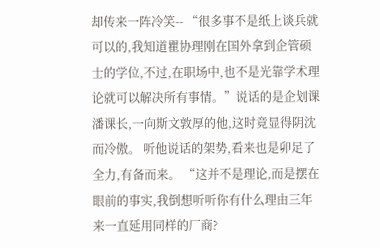却传来一阵冷笑-- “很多事不是纸上谈兵就可以的,我知道瞿协理刚在国外拿到企管硕士的学位,不过,在职场中,也不是光靠学术理论就可以解决所有事情。”说话的是企划课潘课长,一向斯文敦厚的他,这时竟显得阴沈而冷傲。 听他说话的架势,看来也是卯足了全力,有备而来。 “这并不是理论,而是摆在眼前的事实,我倒想听听你有什么理由三年来一直延用同样的厂商?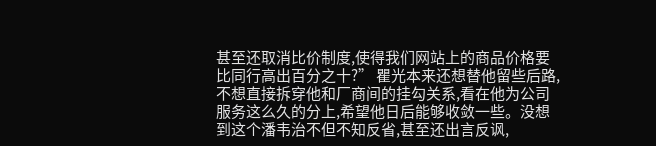甚至还取消比价制度,使得我们网站上的商品价格要比同行高出百分之十?” 瞿光本来还想替他留些后路,不想直接拆穿他和厂商间的挂勾关系,看在他为公司服务这么久的分上,希望他日后能够收敛一些。没想到这个潘韦治不但不知反省,甚至还出言反讽,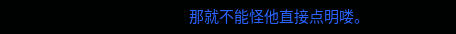那就不能怪他直接点明喽。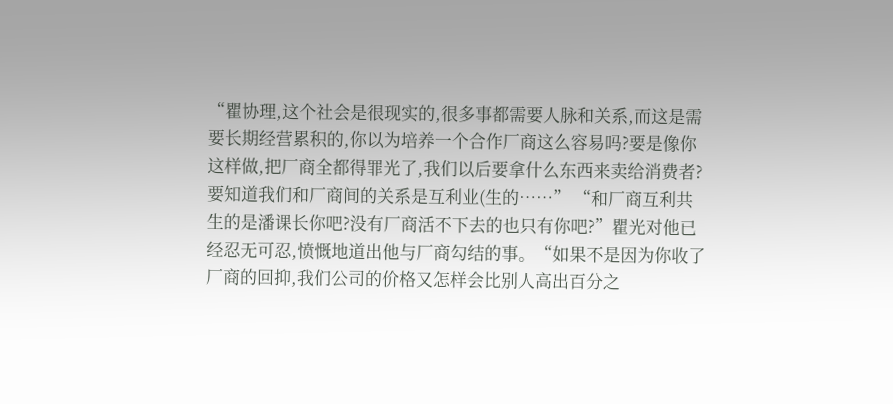“瞿协理,这个社会是很现实的,很多事都需要人脉和关系,而这是需要长期经营累积的,你以为培养一个合作厂商这么容易吗?要是像你这样做,把厂商全都得罪光了,我们以后要拿什么东西来卖给消费者?要知道我们和厂商间的关系是互利业(生的……” “和厂商互利共生的是潘课长你吧?没有厂商活不下去的也只有你吧?”瞿光对他已经忍无可忍,愤慨地道出他与厂商勾结的事。“如果不是因为你收了厂商的回抑,我们公司的价格又怎样会比别人高出百分之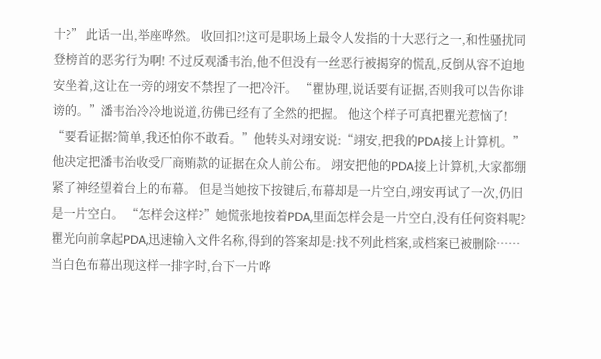十?” 此话一出,举座哗然。 收回扣?!这可是职场上最令人发指的十大恶行之一,和性骚扰同登榜首的恶劣行为啊! 不过反观潘韦治,他不但没有一丝恶行被揭穿的慌乱,反倒从容不迫地安坐着,这让在一旁的翊安不禁捏了一把冷汗。 “瞿协理,说话要有证据,否则我可以告你诽谤的。”潘韦治冷冷地说道,彷佛已经有了全然的把握。 他这个样子可真把瞿光惹恼了! “要看证据?简单,我还怕你不敢看。”他转头对翊安说:“翊安,把我的PDA接上计算机。”他决定把潘韦治收受厂商贿款的证据在众人前公布。 翊安把他的PDA接上计算机,大家都绷紧了神经望着台上的布幕。 但是当她按下按键后,布幕却是一片空白,翊安再试了一次,仍旧是一片空白。 “怎样会这样?”她慌张地按着PDA,里面怎样会是一片空白,没有任何资料呢? 瞿光向前拿起PDA,迅速输入文件名称,得到的答案却是:找不列此档案,或档案已被删除…… 当白色布幕出现这样一排字时,台下一片哗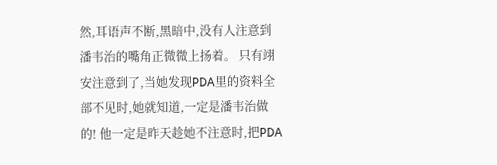然,耳语声不断,黑暗中,没有人注意到潘韦治的嘴角正微微上扬着。 只有翊安注意到了,当她发现PDA里的资料全部不见时,她就知道,一定是潘韦治做的! 他一定是昨天趁她不注意时,把PDA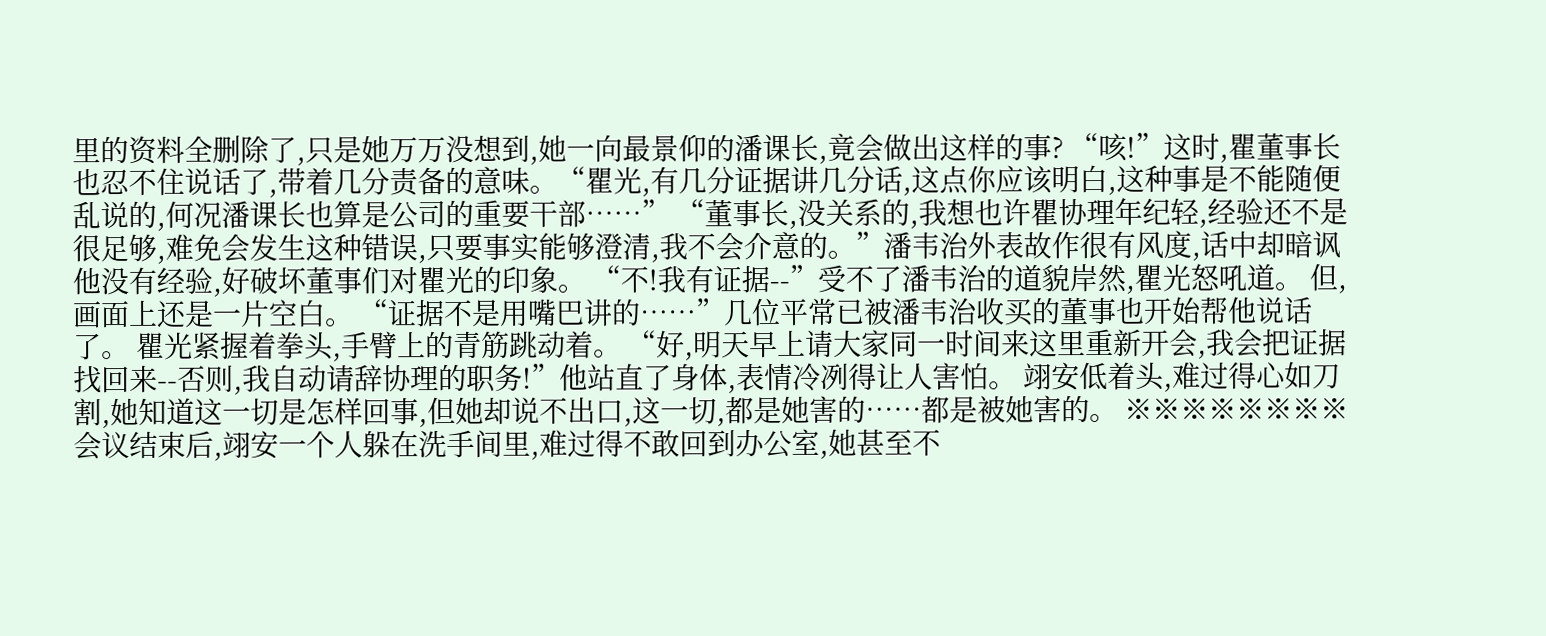里的资料全删除了,只是她万万没想到,她一向最景仰的潘课长,竟会做出这样的事? “咳!”这时,瞿董事长也忍不住说话了,带着几分责备的意味。“瞿光,有几分证据讲几分话,这点你应该明白,这种事是不能随便乱说的,何况潘课长也算是公司的重要干部……” “董事长,没关系的,我想也许瞿协理年纪轻,经验还不是很足够,难免会发生这种错误,只要事实能够澄清,我不会介意的。”潘韦治外表故作很有风度,话中却暗讽他没有经验,好破坏董事们对瞿光的印象。 “不!我有证据--”受不了潘韦治的道貌岸然,瞿光怒吼道。 但,画面上还是一片空白。 “证据不是用嘴巴讲的……”几位平常已被潘韦治收买的董事也开始帮他说话了。 瞿光紧握着拳头,手臂上的青筋跳动着。 “好,明天早上请大家同一时间来这里重新开会,我会把证据找回来--否则,我自动请辞协理的职务!”他站直了身体,表情冷冽得让人害怕。 翊安低着头,难过得心如刀割,她知道这一切是怎样回事,但她却说不出口,这一切,都是她害的……都是被她害的。 ※※※※※※※※ 会议结束后,翊安一个人躲在洗手间里,难过得不敢回到办公室,她甚至不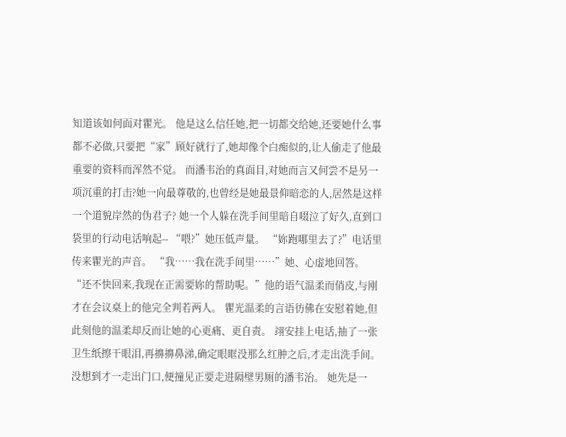知道该如何面对瞿光。 他是这么信任她,把一切都交给她,还要她什么事都不必做,只要把“家”顾好就行了,她却像个白痴似的,让人偷走了他最重要的资料而浑然不觉。 而潘韦治的真面目,对她而言又何尝不是另一项沉重的打击?她一向最尊敬的,也曾经是她最景仰暗恋的人,居然是这样一个道貌岸然的伪君子? 她一个人躲在洗手间里暗自啜泣了好久,直到口袋里的行动电话响起-- “喂?”她压低声量。 “妳跑哪里去了?”电话里传来瞿光的声音。 “我……我在洗手间里……”她、心虚地回答。 “还不快回来,我现在正需要妳的帮助呢。”他的语气温柔而俏皮,与刚才在会议桌上的他完全判若两人。 瞿光温柔的言语彷佛在安慰着她,但此刻他的温柔却反而让她的心更痛、更自责。 翊安挂上电话,抽了一张卫生纸擦干眼泪,再擤擤鼻涕,确定眼眶没那么红肿之后,才走出洗手间。 没想到才一走出门口,便撞见正要走进隔壁男厕的潘韦治。 她先是一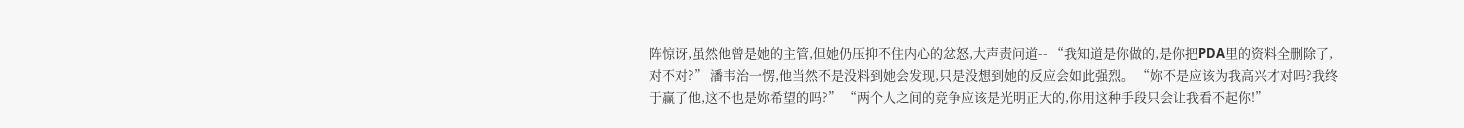阵惊讶,虽然他曾是她的主管,但她仍压抑不住内心的忿怒,大声责问道-- “我知道是你做的,是你把PDA里的资料全删除了,对不对?” 潘韦治一愣,他当然不是没料到她会发现,只是没想到她的反应会如此强烈。 “妳不是应该为我高兴才对吗?我终于赢了他,这不也是妳希望的吗?” “两个人之间的竞争应该是光明正大的,你用这种手段只会让我看不起你!”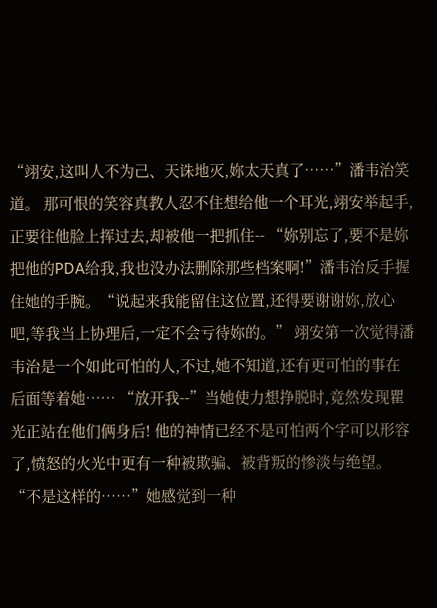“翊安,这叫人不为己、天诛地灭,妳太天真了……”潘韦治笑道。 那可恨的笑容真教人忍不住想给他一个耳光,翊安举起手,正要往他脸上挥过去,却被他一把抓住-- “妳别忘了,要不是妳把他的PDA给我,我也没办法删除那些档案啊!”潘韦治反手握住她的手腕。“说起来我能留住这位置,还得要谢谢妳,放心吧,等我当上协理后,一定不会亏待妳的。” 翊安第一次觉得潘韦治是一个如此可怕的人,不过,她不知道,还有更可怕的事在后面等着她…… “放开我--”当她使力想挣脱时,竟然发现瞿光正站在他们俩身后! 他的神情已经不是可怕两个字可以形容了,愤怒的火光中更有一种被欺骗、被背叛的惨淡与绝望。 “不是这样的……”她感觉到一种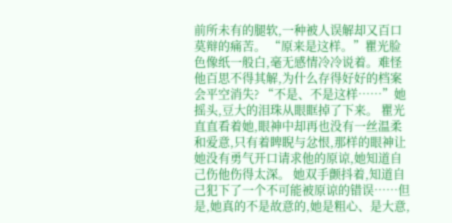前所未有的腿软,一种被人误解却又百口莫辩的痛苦。 “原来是这样。”瞿光脸色像纸一般白,毫无感情冷冷说着。难怪他百思不得其解,为什么存得好好的档案会平空消失? “不是、不是这样……”她摇头,豆大的泪珠从眼眶掉了下来。 瞿光直直看着她,眼神中却再也没有一丝温柔和爱意,只有着睥睨与忿恨,那样的眼神让她没有勇气开口请求他的原谅,她知道自己伤他伤得太深。 她双手颤抖着,知道自己犯下了一个不可能被原谅的错误……但是,她真的不是故意的,她是粗心、是大意,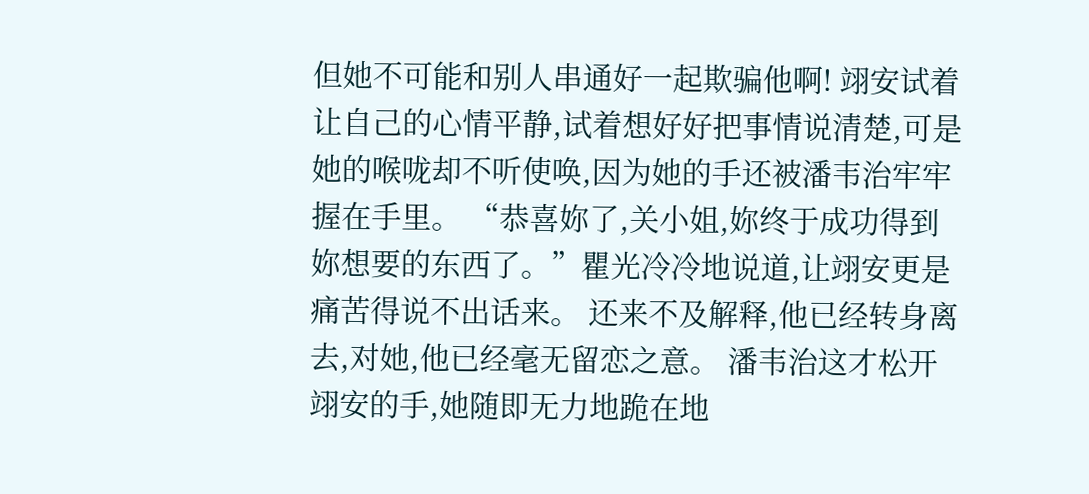但她不可能和别人串通好一起欺骗他啊! 翊安试着让自己的心情平静,试着想好好把事情说清楚,可是她的喉咙却不听使唤,因为她的手还被潘韦治牢牢握在手里。 “恭喜妳了,关小姐,妳终于成功得到妳想要的东西了。”瞿光冷冷地说道,让翊安更是痛苦得说不出话来。 还来不及解释,他已经转身离去,对她,他已经毫无留恋之意。 潘韦治这才松开翊安的手,她随即无力地跪在地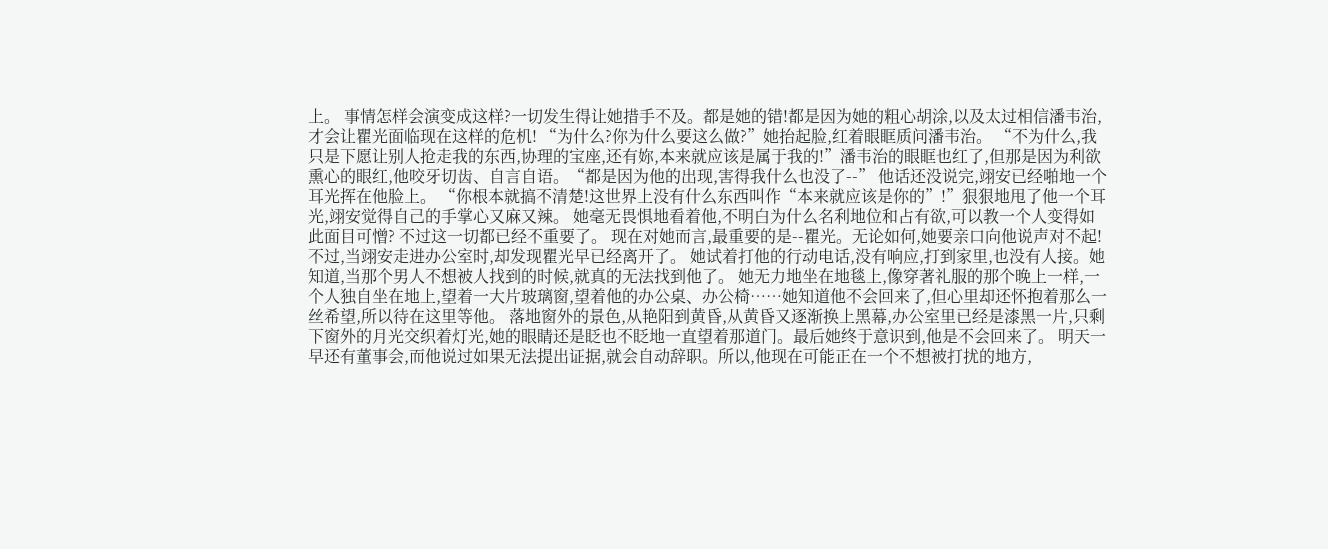上。 事情怎样会演变成这样?一切发生得让她措手不及。都是她的错!都是因为她的粗心胡涂,以及太过相信潘韦治,才会让瞿光面临现在这样的危机! “为什么?你为什么要这么做?”她抬起脸,红着眼眶质问潘韦治。 “不为什么,我只是下愿让别人抢走我的东西,协理的宝座,还有妳,本来就应该是属于我的!”潘韦治的眼眶也红了,但那是因为利欲熏心的眼红,他咬牙切齿、自言自语。“都是因为他的出现,害得我什么也没了--” 他话还没说完,翊安已经啪地一个耳光挥在他脸上。 “你根本就搞不清楚!这世界上没有什么东西叫作“本来就应该是你的”!”狠狠地甩了他一个耳光,翊安觉得自己的手掌心又麻又辣。 她毫无畏惧地看着他,不明白为什么名利地位和占有欲,可以教一个人变得如此面目可憎? 不过这一切都已经不重要了。 现在对她而言,最重要的是--瞿光。无论如何,她要亲口向他说声对不起! 不过,当翊安走进办公室时,却发现瞿光早已经离开了。 她试着打他的行动电话,没有响应,打到家里,也没有人接。她知道,当那个男人不想被人找到的时候,就真的无法找到他了。 她无力地坐在地毯上,像穿著礼服的那个晚上一样,一个人独自坐在地上,望着一大片玻璃窗,望着他的办公桌、办公椅……她知道他不会回来了,但心里却还怀抱着那么一丝希望,所以待在这里等他。 落地窗外的景色,从艳阳到黄昏,从黄昏又逐渐换上黑幕,办公室里已经是漆黑一片,只剩下窗外的月光交织着灯光,她的眼睛还是眨也不眨地一直望着那道门。最后她终于意识到,他是不会回来了。 明天一早还有董事会,而他说过如果无法提出证据,就会自动辞职。所以,他现在可能正在一个不想被打扰的地方,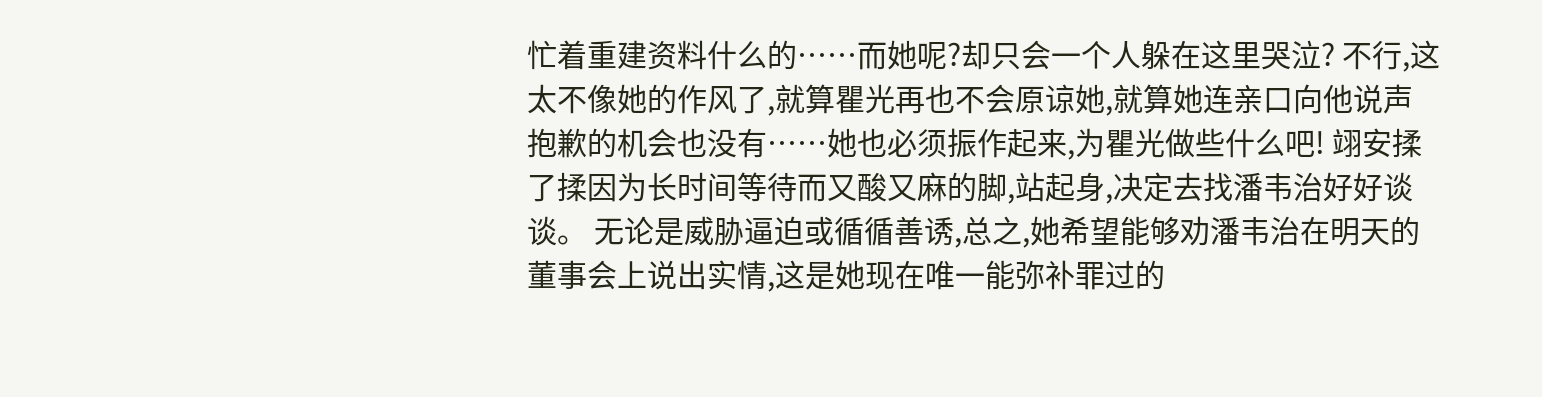忙着重建资料什么的……而她呢?却只会一个人躲在这里哭泣? 不行,这太不像她的作风了,就算瞿光再也不会原谅她,就算她连亲口向他说声抱歉的机会也没有……她也必须振作起来,为瞿光做些什么吧! 翊安揉了揉因为长时间等待而又酸又麻的脚,站起身,决定去找潘韦治好好谈谈。 无论是威胁逼迫或循循善诱,总之,她希望能够劝潘韦治在明天的董事会上说出实情,这是她现在唯一能弥补罪过的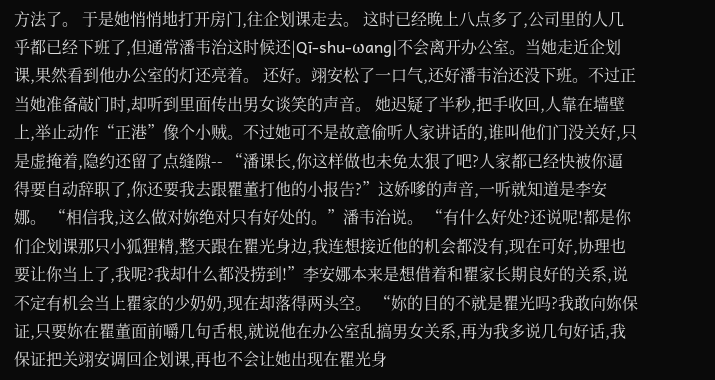方法了。 于是她悄悄地打开房门,往企划课走去。 这时已经晚上八点多了,公司里的人几乎都已经下班了,但通常潘韦治这时候还|Qī-shu-ωang|不会离开办公室。当她走近企划课,果然看到他办公室的灯还亮着。 还好。翊安松了一口气,还好潘韦治还没下班。不过正当她准备敲门时,却听到里面传出男女谈笑的声音。 她迟疑了半秒,把手收回,人靠在墙壁上,举止动作“正港”像个小贼。不过她可不是故意偷听人家讲话的,谁叫他们门没关好,只是虚掩着,隐约还留了点缝隙-- “潘课长,你这样做也未免太狠了吧?人家都已经快被你逼得要自动辞职了,你还要我去跟瞿董打他的小报告?”这娇嗲的声音,一听就知道是李安娜。 “相信我,这么做对妳绝对只有好处的。”潘韦治说。 “有什么好处?还说呢!都是你们企划课那只小狐狸精,整天跟在瞿光身边,我连想接近他的机会都没有,现在可好,协理也要让你当上了,我呢?我却什么都没捞到!”李安娜本来是想借着和瞿家长期良好的关系,说不定有机会当上瞿家的少奶奶,现在却落得两头空。 “妳的目的不就是瞿光吗?我敢向妳保证,只要妳在瞿董面前嚼几句舌根,就说他在办公室乱搞男女关系,再为我多说几句好话,我保证把关翊安调回企划课,再也不会让她出现在瞿光身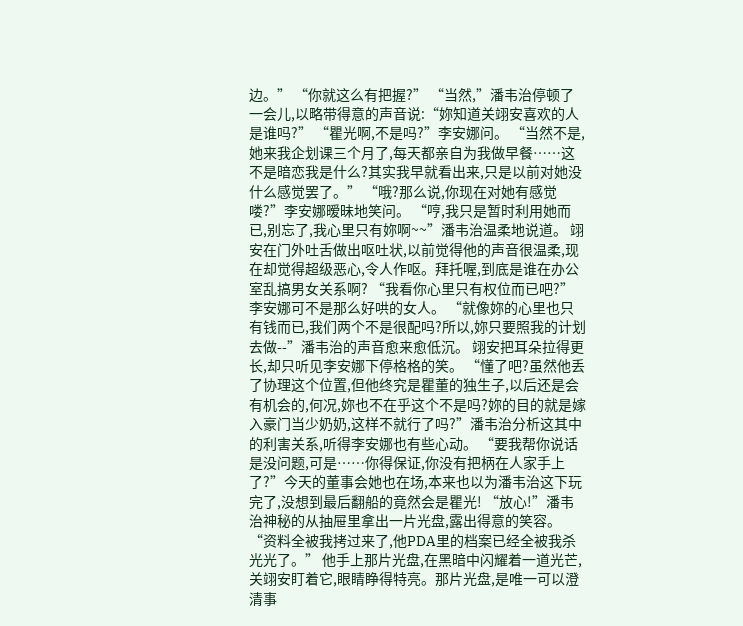边。” “你就这么有把握?” “当然,”潘韦治停顿了一会儿,以略带得意的声音说:“妳知道关翊安喜欢的人是谁吗?” “瞿光啊,不是吗?”李安娜问。 “当然不是,她来我企划课三个月了,每天都亲自为我做早餐……这不是暗恋我是什么?其实我早就看出来,只是以前对她没什么感觉罢了。” “哦?那么说,你现在对她有感觉喽?”李安娜暧昧地笑问。 “哼,我只是暂时利用她而已,别忘了,我心里只有妳啊~~”潘韦治温柔地说道。 翊安在门外吐舌做出呕吐状,以前觉得他的声音很温柔,现在却觉得超级恶心,令人作呕。拜托喔,到底是谁在办公室乱搞男女关系啊? “我看你心里只有权位而已吧?”李安娜可不是那么好哄的女人。 “就像妳的心里也只有钱而已,我们两个不是很配吗?所以,妳只要照我的计划去做--”潘韦治的声音愈来愈低沉。 翊安把耳朵拉得更长,却只听见李安娜下停格格的笑。 “懂了吧?虽然他丢了协理这个位置,但他终究是瞿董的独生子,以后还是会有机会的,何况,妳也不在乎这个不是吗?妳的目的就是嫁入豪门当少奶奶,这样不就行了吗?”潘韦治分析这其中的利害关系,听得李安娜也有些心动。 “要我帮你说话是没问题,可是……你得保证,你没有把柄在人家手上了?”今天的董事会她也在场,本来也以为潘韦治这下玩完了,没想到最后翻船的竟然会是瞿光! “放心!”潘韦治神秘的从抽屉里拿出一片光盘,露出得意的笑容。“资料全被我拷过来了,他PDA里的档案已经全被我杀光光了。” 他手上那片光盘,在黑暗中闪耀着一道光芒,关翊安盯着它,眼睛睁得特亮。那片光盘,是唯一可以澄清事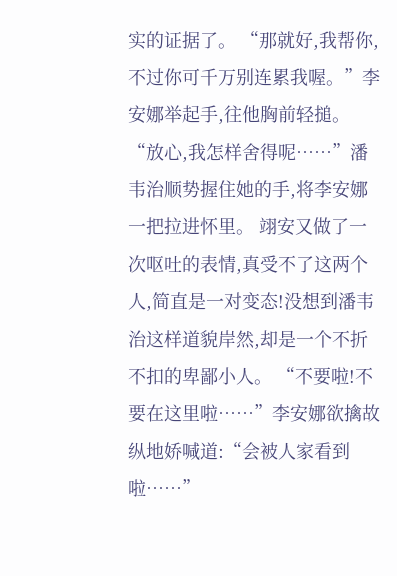实的证据了。 “那就好,我帮你,不过你可千万别连累我喔。”李安娜举起手,往他胸前轻搥。 “放心,我怎样舍得呢……”潘韦治顺势握住她的手,将李安娜一把拉进怀里。 翊安又做了一次呕吐的表情,真受不了这两个人,简直是一对变态!没想到潘韦治这样道貌岸然,却是一个不折不扣的卑鄙小人。 “不要啦!不要在这里啦……”李安娜欲擒故纵地娇喊道:“会被人家看到啦……”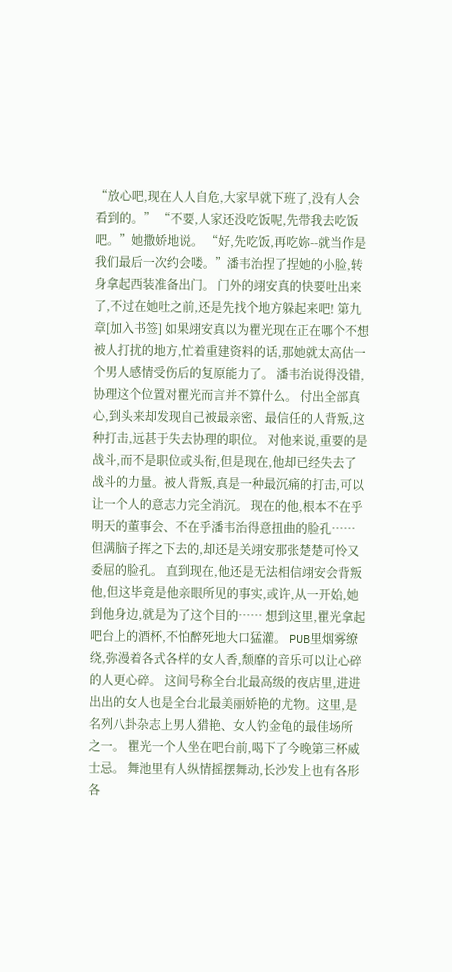“放心吧,现在人人自危,大家早就下班了,没有人会看到的。” “不要,人家还没吃饭呢,先带我去吃饭吧。”她撒娇地说。 “好,先吃饭,再吃妳--就当作是我们最后一次约会喽。”潘韦治捏了捏她的小脸,转身拿起西装准备出门。 门外的翊安真的快要吐出来了,不过在她吐之前,还是先找个地方躲起来吧! 第九章[加入书签] 如果翊安真以为瞿光现在正在哪个不想被人打扰的地方,忙着重建资料的话,那她就太高估一个男人感情受伤后的复原能力了。 潘韦治说得没错,协理这个位置对瞿光而言并不算什么。 付出全部真心,到头来却发现自己被最亲密、最信任的人背叛,这种打击,远甚于失去协理的职位。 对他来说,重要的是战斗,而不是职位或头衔,但是现在,他却已经失去了战斗的力量。被人背叛,真是一种最沉痛的打击,可以让一个人的意志力完全消沉。 现在的他,根本不在乎明天的董事会、不在乎潘韦治得意扭曲的脸孔……但满脑子挥之下去的,却还是关翊安那张楚楚可怜又委屈的脸孔。 直到现在,他还是无法相信翊安会背叛他,但这毕竟是他亲眼所见的事实,或许,从一开始,她到他身边,就是为了这个目的…… 想到这里,瞿光拿起吧台上的酒杯,不怕醉死地大口猛灌。 PUB里烟雾缭绕,弥漫着各式各样的女人香,颓靡的音乐可以让心碎的人更心碎。 这间号称全台北最高级的夜店里,进进出出的女人也是全台北最美丽娇艳的尤物。这里,是名列八卦杂志上男人猎艳、女人钓金龟的最佳场所之一。 瞿光一个人坐在吧台前,喝下了今晚第三杯威士忌。 舞池里有人纵情摇摆舞动,长沙发上也有各形各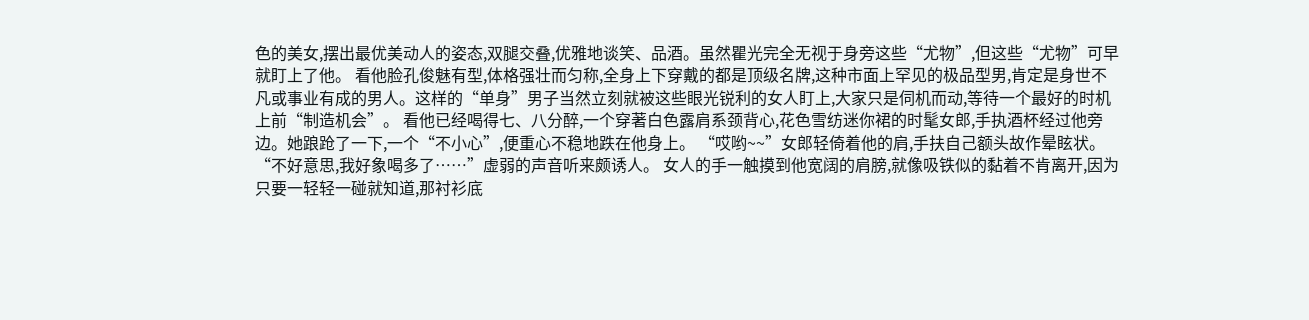色的美女,摆出最优美动人的姿态,双腿交叠,优雅地谈笑、品酒。虽然瞿光完全无视于身旁这些“尤物”,但这些“尤物”可早就盯上了他。 看他脸孔俊魅有型,体格强壮而匀称,全身上下穿戴的都是顶级名牌,这种市面上罕见的极品型男,肯定是身世不凡或事业有成的男人。这样的“单身”男子当然立刻就被这些眼光锐利的女人盯上,大家只是伺机而动,等待一个最好的时机上前“制造机会”。 看他已经喝得七、八分醉,一个穿著白色露肩系颈背心,花色雪纺迷你裙的时髦女郎,手执酒杯经过他旁边。她踉跄了一下,一个“不小心”,便重心不稳地跌在他身上。 “哎哟~~”女郎轻倚着他的肩,手扶自己额头故作晕眩状。“不好意思,我好象喝多了……”虚弱的声音听来颇诱人。 女人的手一触摸到他宽阔的肩膀,就像吸铁似的黏着不肯离开,因为只要一轻轻一碰就知道,那衬衫底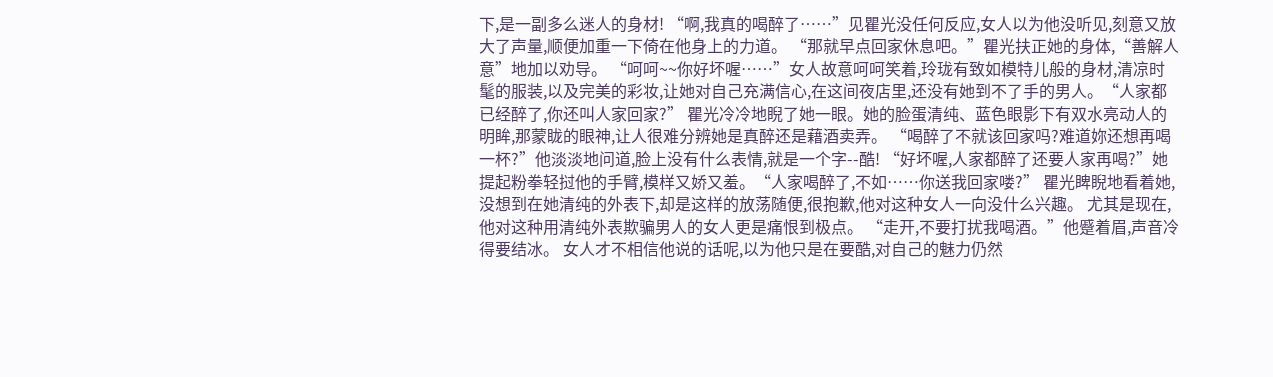下,是一副多么迷人的身材! “啊,我真的喝醉了……”见瞿光没任何反应,女人以为他没听见,刻意又放大了声量,顺便加重一下倚在他身上的力道。 “那就早点回家休息吧。”瞿光扶正她的身体,“善解人意”地加以劝导。 “呵呵~~你好坏喔……”女人故意呵呵笑着,玲珑有致如模特儿般的身材,清凉时髦的服装,以及完美的彩妆,让她对自己充满信心,在这间夜店里,还没有她到不了手的男人。“人家都已经醉了,你还叫人家回家?” 瞿光冷冷地睨了她一眼。她的脸蛋清纯、蓝色眼影下有双水亮动人的明眸,那蒙眬的眼神,让人很难分辨她是真醉还是藉酒卖弄。 “喝醉了不就该回家吗?难道妳还想再喝一杯?”他淡淡地问道,脸上没有什么表情,就是一个字--酷! “好坏喔,人家都醉了还要人家再喝?”她提起粉拳轻挝他的手臂,模样又娇又羞。“人家喝醉了,不如……你送我回家喽?” 瞿光睥睨地看着她,没想到在她清纯的外表下,却是这样的放荡随便,很抱歉,他对这种女人一向没什么兴趣。 尤其是现在,他对这种用清纯外表欺骗男人的女人更是痛恨到极点。 “走开,不要打扰我喝酒。”他蹙着眉,声音冷得要结冰。 女人才不相信他说的话呢,以为他只是在要酷,对自己的魅力仍然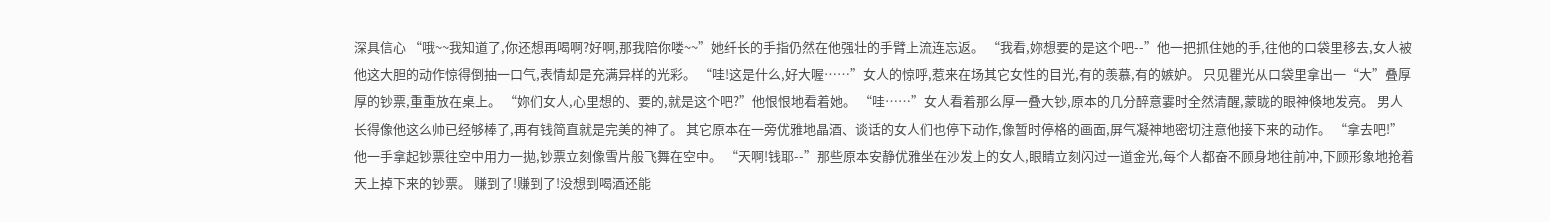深具信心 “哦~~我知道了,你还想再喝啊?好啊,那我陪你喽~~”她纤长的手指仍然在他强壮的手臂上流连忘返。 “我看,妳想要的是这个吧--”他一把抓住她的手,往他的口袋里移去,女人被他这大胆的动作惊得倒抽一口气,表情却是充满异样的光彩。 “哇!这是什么,好大喔……”女人的惊呼,惹来在场其它女性的目光,有的羡慕,有的嫉妒。 只见瞿光从口袋里拿出一“大”叠厚厚的钞票,重重放在桌上。 “妳们女人,心里想的、要的,就是这个吧?”他恨恨地看着她。 “哇……”女人看着那么厚一叠大钞,原本的几分醉意霎时全然清醒,蒙眬的眼神倏地发亮。 男人长得像他这么帅已经够棒了,再有钱简直就是完美的神了。 其它原本在一旁优雅地晶酒、谈话的女人们也停下动作,像暂时停格的画面,屏气凝神地密切注意他接下来的动作。 “拿去吧!”他一手拿起钞票往空中用力一拋,钞票立刻像雪片般飞舞在空中。 “天啊!钱耶--”那些原本安静优雅坐在沙发上的女人,眼睛立刻闪过一道金光,每个人都奋不顾身地往前冲,下顾形象地抢着天上掉下来的钞票。 赚到了!赚到了!没想到喝酒还能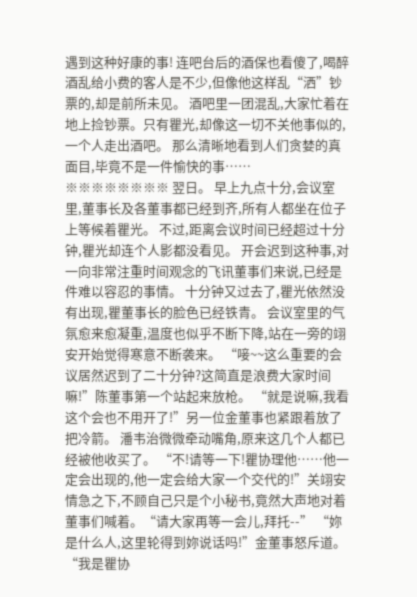遇到这种好康的事! 连吧台后的酒保也看傻了,喝醉酒乱给小费的客人是不少,但像他这样乱“洒”钞票的,却是前所未见。 酒吧里一团混乱,大家忙着在地上捡钞票。只有瞿光,却像这一切不关他事似的,一个人走出酒吧。 那么清晰地看到人们贪婪的真面目,毕竟不是一件愉快的事…… ※※※※※※※※ 翌日。 早上九点十分,会议室里,董事长及各董事都已经到齐,所有人都坐在位子上等候着瞿光。 不过,距离会议时间已经超过十分钟,瞿光却连个人影都没看见。 开会迟到这种事,对一向非常注重时间观念的飞讯董事们来说,已经是件难以容忍的事情。 十分钟又过去了,瞿光依然没有出现,瞿董事长的脸色已经铁青。 会议室里的气氛愈来愈凝重,温度也似乎不断下降,站在一旁的翊安开始觉得寒意不断袭来。 “唼~~这么重要的会议居然迟到了二十分钟?这简直是浪费大家时间嘛!”陈董事第一个站起来放枪。 “就是说嘛,我看这个会也不用开了!”另一位金董事也紧跟着放了把冷箭。 潘韦治微微牵动嘴角,原来这几个人都已经被他收买了。 “不!请等一下!瞿协理他……他一定会出现的,他一定会给大家一个交代的!”关翊安情急之下,不顾自己只是个小秘书,竟然大声地对着董事们喊着。“请大家再等一会儿,拜托--” “妳是什么人,这里轮得到妳说话吗!”金董事怒斥道。 “我是瞿协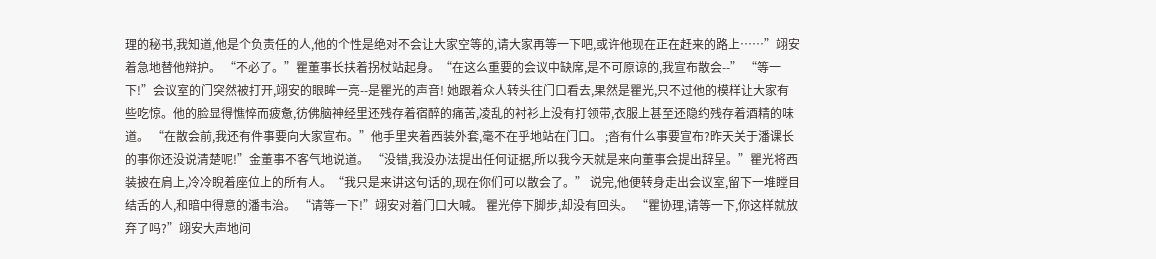理的秘书,我知道,他是个负责任的人,他的个性是绝对不会让大家空等的,请大家再等一下吧,或许他现在正在赶来的路上……”翊安着急地替他辩护。 “不必了。”瞿董事长扶着拐杖站起身。“在这么重要的会议中缺席,是不可原谅的,我宣布散会--” “等一下!”会议室的门突然被打开,翊安的眼眸一亮--是瞿光的声音! 她跟着众人转头往门口看去,果然是瞿光,只不过他的模样让大家有些吃惊。他的脸显得憔悴而疲惫,彷佛脑神经里还残存着宿醉的痛苦,凌乱的衬衫上没有打领带,衣服上甚至还隐约残存着酒精的味道。 “在散会前,我还有件事要向大家宣布。”他手里夹着西装外套,毫不在乎地站在门口。 ;沓有什么事要宣布?昨天关于潘课长的事你还没说清楚呢!”金董事不客气地说道。 “没错,我没办法提出任何证据,所以我今天就是来向董事会提出辞呈。”瞿光将西装披在肩上,冷冷睨着座位上的所有人。“我只是来讲这句话的,现在你们可以散会了。” 说完,他便转身走出会议室,留下一堆瞠目结舌的人,和暗中得意的潘韦治。 “请等一下!”翊安对着门口大喊。 瞿光停下脚步,却没有回头。 “瞿协理,请等一下,你这样就放弃了吗?”翊安大声地问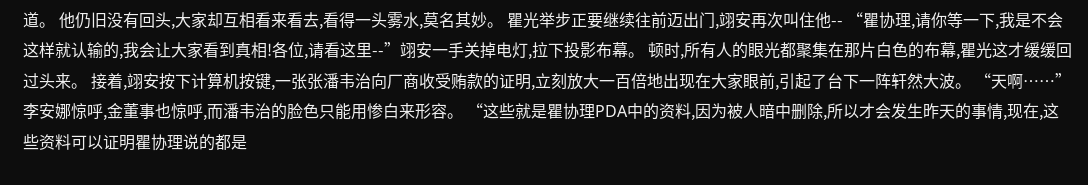道。 他仍旧没有回头,大家却互相看来看去,看得一头雾水,莫名其妙。 瞿光举步正要继续往前迈出门,翊安再次叫住他-- “瞿协理,请你等一下,我是不会这样就认输的,我会让大家看到真相!各位,请看这里--”翊安一手关掉电灯,拉下投影布幕。 顿时,所有人的眼光都聚集在那片白色的布幕,瞿光这才缓缓回过头来。 接着,翊安按下计算机按键,一张张潘韦治向厂商收受贿款的证明,立刻放大一百倍地出现在大家眼前,引起了台下一阵轩然大波。 “天啊……”李安娜惊呼,金董事也惊呼,而潘韦治的脸色只能用惨白来形容。 “这些就是瞿协理PDA中的资料,因为被人暗中删除,所以才会发生昨天的事情,现在,这些资料可以证明瞿协理说的都是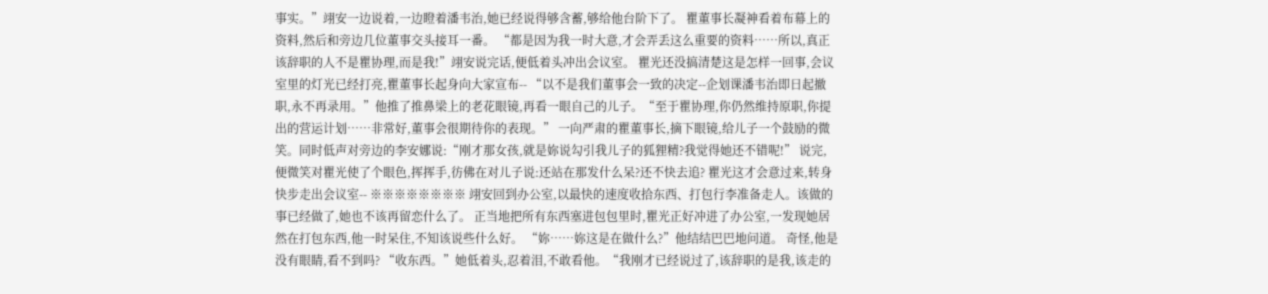事实。”翊安一边说着,一边瞪着潘韦治,她已经说得够含蓄,够给他台阶下了。 瞿董事长凝神看着布幕上的资料,然后和旁边几位董事交头接耳一番。 “都是因为我一时大意,才会弄丢这么重要的资料……所以,真正该辞职的人不是瞿协理,而是我!”翊安说完话,便低着头冲出会议室。 瞿光还没搞清楚这是怎样一回事,会议室里的灯光已经打亮,瞿董事长起身向大家宣布-- “以不是我们董事会一致的决定--企划课潘韦治即日起撤职,永不再录用。”他推了推鼻梁上的老花眼镜,再看一眼自己的儿子。“至于瞿协理,你仍然维持原职,你提出的营运计划……非常好,董事会很期待你的表现。” 一向严肃的瞿董事长,摘下眼镜,给儿子一个鼓励的微笑。同时低声对旁边的李安娜说:“刚才那女孩,就是妳说勾引我儿子的狐狸精?我觉得她还不错呢!” 说完,便微笑对瞿光使了个眼色,挥挥手,彷佛在对儿子说:还站在那发什么呆?还不快去追? 瞿光这才会意过来,转身快步走出会议室-- ※※※※※※※※ 翊安回到办公室,以最快的速度收拾东西、打包行李准备走人。该做的事已经做了,她也不该再留恋什么了。 正当地把所有东西塞进包包里时,瞿光正好冲进了办公室,一发现她居然在打包东西,他一时呆住,不知该说些什么好。 “妳……妳这是在做什么?”他结结巴巴地问道。 奇怪,他是没有眼睛,看不到吗? “收东西。”她低着头,忍着泪,不敢看他。“我刚才已经说过了,该辞职的是我,该走的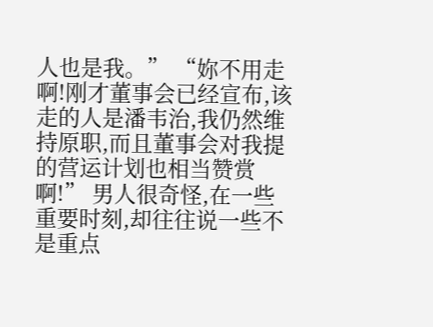人也是我。” “妳不用走啊!刚才董事会已经宣布,该走的人是潘韦治,我仍然维持原职,而且董事会对我提的营运计划也相当赞赏啊!” 男人很奇怪,在一些重要时刻,却往往说一些不是重点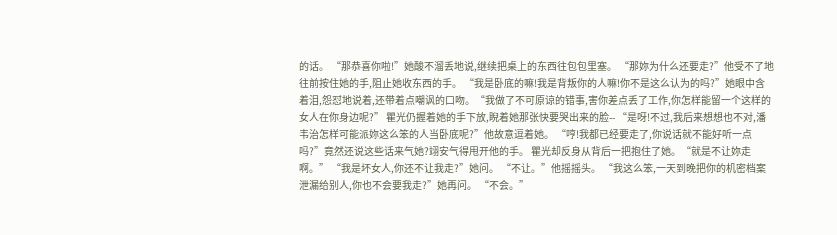的话。 “那恭喜你啦!”她酸不溜丢地说,继续把桌上的东西往包包里塞。 “那妳为什么还要走?”他受不了地往前按住她的手,阻止她收东西的手。 “我是卧底的嘛!我是背叛你的人嘛!你不是这么认为的吗?”她眼中含着泪,怨怼地说着,还带着点嘲讽的口吻。“我做了不可原谅的错事,害你差点丢了工作,你怎样能留一个这样的女人在你身边呢?” 瞿光仍握着她的手下放,睨着她那张快要哭出来的脸-- “是呀!不过,我后来想想也不对,潘韦治怎样可能派妳这么笨的人当卧底呢?”他故意逗着她。 “哼!我都已经要走了,你说话就不能好听一点吗?”竟然还说这些话来气她?翊安气得甩开他的手。 瞿光却反身从背后一把抱住了她。“就是不让妳走啊。” “我是坏女人,你还不让我走?”她问。 “不让。”他摇摇头。 “我这么笨,一天到晚把你的机密档案泄漏给别人,你也不会要我走?”她再问。 “不会。”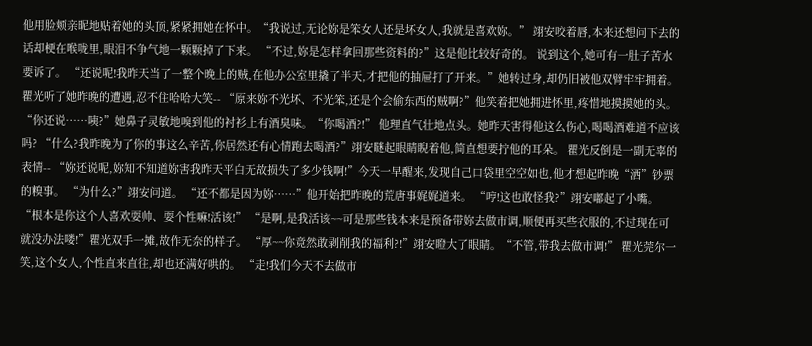他用脸颊亲昵地贴着她的头顶,紧紧拥她在怀中。“我说过,无论妳是笨女人还是坏女人,我就是喜欢妳。” 翊安咬着唇,本来还想问下去的话却梗在喉咙里,眼泪不争气地一颗颗掉了下来。 “不过,妳是怎样拿回那些资料的?”这是他比较好奇的。 说到这个,她可有一肚子苦水要诉了。 “还说呢!我昨天当了一整个晚上的贼,在他办公室里撬了半天,才把他的抽屉打了开来。”她转过身,却仍旧被他双臂牢牢拥着。 瞿光听了她昨晚的遭遇,忍不住哈哈大笑-- “原来妳不光坏、不光笨,还是个会偷东西的贼啊?”他笑着把她拥进怀里,疼惜地摸摸她的头。 “你还说……咦?”她鼻子灵敏地嗅到他的衬衫上有酒臭味。“你喝酒?!” 他理直气壮地点头。她昨天害得他这么伤心,喝喝酒难道不应该吗? “什么?我昨晚为了你的事这么辛苦,你居然还有心情跑去喝酒?”翊安瞇起眼睛睨着他,简直想要拧他的耳朵。 瞿光反倒是一副无辜的表情-- “妳还说呢,妳知不知道妳害我昨天平白无故损失了多少钱啊!”今天一早醒来,发现自己口袋里空空如也,他才想起昨晚“洒”钞票的糗事。 “为什么?”翊安问道。 “还不都是因为妳……”他开始把昨晚的荒唐事娓娓道来。 “哼!这也敢怪我?”翊安嘟起了小嘴。“根本是你这个人喜欢耍帅、耍个性嘛!活该!” “是啊,是我活该~~可是那些钱本来是预备带妳去做市调,顺便再买些衣服的,不过现在可就没办法喽!”瞿光双手一摊,故作无奈的样子。 “厚~~你竟然敢剥削我的福利?!”翊安瞪大了眼睛。“不管,带我去做市调!” 瞿光莞尔一笑,这个女人,个性直来直往,却也还满好哄的。 “走!我们今天不去做市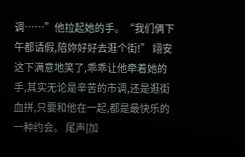调……”他拉起她的手。“我们俩下午都请假,陪妳好好去逛个街!” 翊安这下满意地笑了,乖乖让他牵着她的手,其实无论是辛苦的市调,还是逛街血拼,只要和他在一起,都是最快乐的一种约会。 尾声[加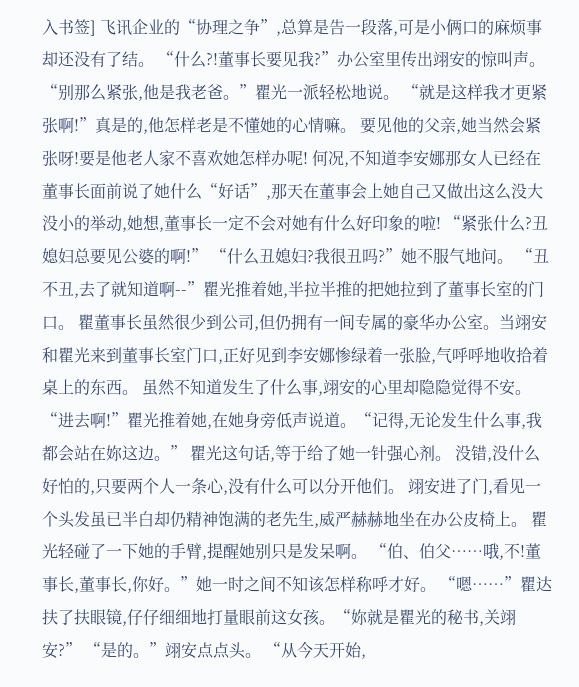入书签] 飞讯企业的“协理之争”,总算是告一段落,可是小俩口的麻烦事却还没有了结。 “什么?!董事长要见我?”办公室里传出翊安的惊叫声。 “别那么紧张,他是我老爸。”瞿光一派轻松地说。 “就是这样我才更紧张啊!”真是的,他怎样老是不懂她的心情嘛。 要见他的父亲,她当然会紧张呀!要是他老人家不喜欢她怎样办呢! 何况,不知道李安娜那女人已经在董事长面前说了她什么“好话”,那天在董事会上她自己又做出这么没大没小的举动,她想,董事长一定不会对她有什么好印象的啦! “紧张什么?丑媳妇总要见公婆的啊!” “什么丑媳妇?我很丑吗?”她不服气地问。 “丑不丑,去了就知道啊--”瞿光推着她,半拉半推的把她拉到了董事长室的门口。 瞿董事长虽然很少到公司,但仍拥有一间专属的豪华办公室。当翊安和瞿光来到董事长室门口,正好见到李安娜惨绿着一张脸,气呼呼地收拾着桌上的东西。 虽然不知道发生了什么事,翊安的心里却隐隐觉得不安。 “进去啊!”瞿光推着她,在她身旁低声说道。“记得,无论发生什么事,我都会站在妳这边。” 瞿光这句话,等于给了她一针强心剂。 没错,没什么好怕的,只要两个人一条心,没有什么可以分开他们。 翊安进了门,看见一个头发虽已半白却仍精神饱满的老先生,威严赫赫地坐在办公皮椅上。 瞿光轻碰了一下她的手臂,提醒她别只是发呆啊。 “伯、伯父……哦,不!董事长,董事长,你好。”她一时之间不知该怎样称呼才好。 “嗯……”瞿达扶了扶眼镜,仔仔细细地打量眼前这女孩。“妳就是瞿光的秘书,关翊安?” “是的。”翊安点点头。 “从今天开始,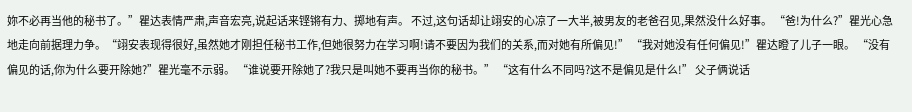妳不必再当他的秘书了。”瞿达表情严肃,声音宏亮,说起话来铿锵有力、掷地有声。 不过,这句话却让翊安的心凉了一大半,被男友的老爸召见,果然没什么好事。 “爸!为什么?”瞿光心急地走向前据理力争。“翊安表现得很好,虽然她才刚担任秘书工作,但她很努力在学习啊!请不要因为我们的关系,而对她有所偏见!” “我对她没有任何偏见!”瞿达瞪了儿子一眼。 “没有偏见的话,你为什么要开除她?”瞿光毫不示弱。 “谁说要开除她了?我只是叫她不要再当你的秘书。” “这有什么不同吗?这不是偏见是什么!” 父子俩说话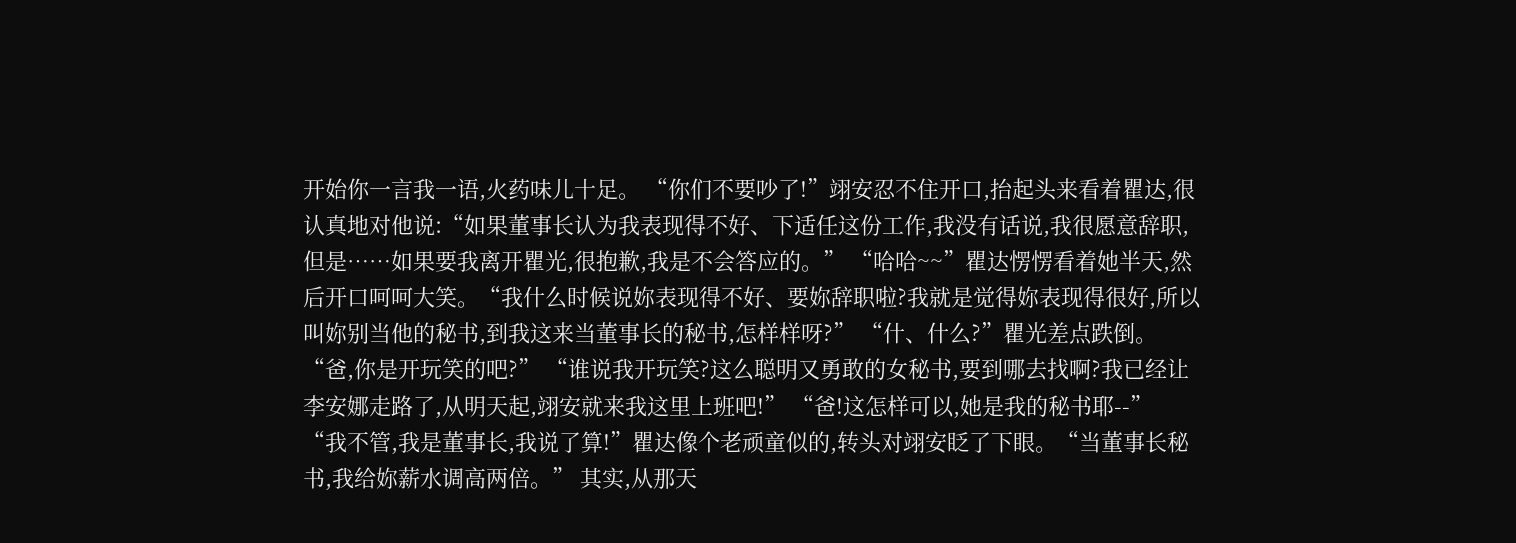开始你一言我一语,火药味儿十足。 “你们不要吵了!”翊安忍不住开口,抬起头来看着瞿达,很认真地对他说:“如果董事长认为我表现得不好、下适任这份工作,我没有话说,我很愿意辞职,但是……如果要我离开瞿光,很抱歉,我是不会答应的。” “哈哈~~”瞿达愣愣看着她半天,然后开口呵呵大笑。“我什么时候说妳表现得不好、要妳辞职啦?我就是觉得妳表现得很好,所以叫妳别当他的秘书,到我这来当董事长的秘书,怎样样呀?” “什、什么?”瞿光差点跌倒。“爸,你是开玩笑的吧?” “谁说我开玩笑?这么聪明又勇敢的女秘书,要到哪去找啊?我已经让李安娜走路了,从明天起,翊安就来我这里上班吧!” “爸!这怎样可以,她是我的秘书耶--” “我不管,我是董事长,我说了算!”瞿达像个老顽童似的,转头对翊安眨了下眼。“当董事长秘书,我给妳薪水调高两倍。” 其实,从那天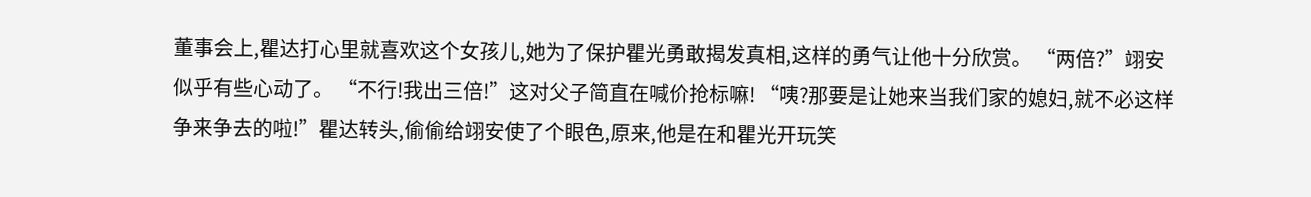董事会上,瞿达打心里就喜欢这个女孩儿,她为了保护瞿光勇敢揭发真相,这样的勇气让他十分欣赏。 “两倍?”翊安似乎有些心动了。 “不行!我出三倍!”这对父子简直在喊价抢标嘛! “咦?那要是让她来当我们家的媳妇,就不必这样争来争去的啦!”瞿达转头,偷偷给翊安使了个眼色,原来,他是在和瞿光开玩笑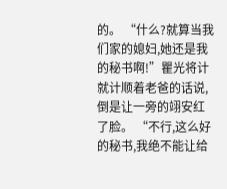的。 “什么?就算当我们家的媳妇,她还是我的秘书啊!”瞿光将计就计顺着老爸的话说,倒是让一旁的翊安红了脸。 “不行,这么好的秘书,我绝不能让给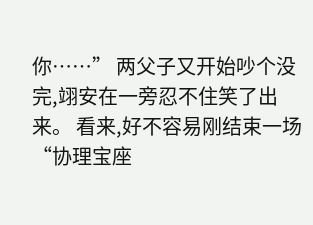你……” 两父子又开始吵个没完,翊安在一旁忍不住笑了出来。 看来,好不容易刚结束一场“协理宝座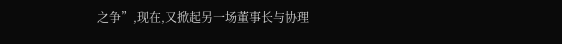之争”,现在,又掀起另一场董事长与协理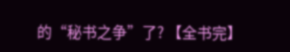的“秘书之争”了? 【全书完】